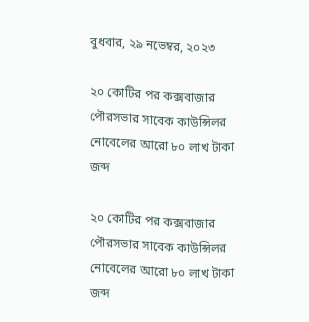বুধবার, ২৯ নভেম্বর, ২০২৩

২০ কোটির পর কক্সবাজার পৌরসভার সাবেক কাউন্সিলর নোবেলের আরো ৮০ লাখ টাকা জব্দ

২০ কোটির পর কক্সবাজার পৌরসভার সাবেক কাউন্সিলর নোবেলের আরো ৮০ লাখ টাকা জব্দ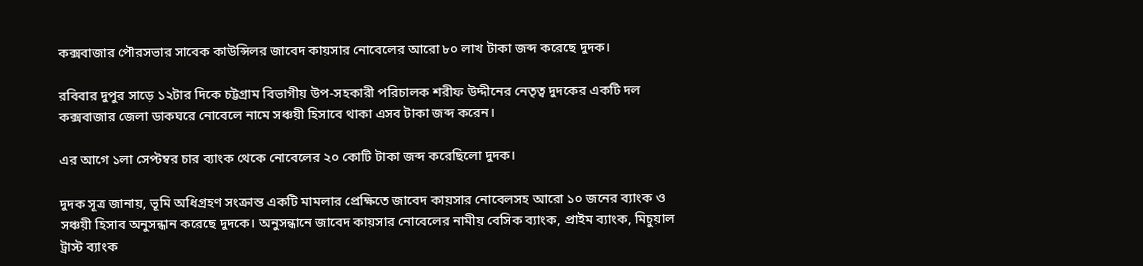কক্সবাজার পৌরসভার সাবেক কাউন্সিলর জাবেদ কায়সার নোবেলের আরো ৮০ লাখ টাকা জব্দ করেছে দুদক।

রবিবার দুপুর সাড়ে ১২টার দিকে চট্টগ্রাম বিভাগীয় উপ-সহকারী পরিচালক শরীফ উদ্দীনের নেতৃত্ব দুদকের একটি দল কক্সবাজার জেলা ডাকঘরে নোবেলে নামে সঞ্চয়ী হিসাবে থাকা এসব টাকা জব্দ করেন।

এর আগে ১লা সেপ্টম্বর চার ব্যাংক থেকে নোবেলের ২০ কোটি টাকা জব্দ করেছিলো দুদক।

দুদক সূত্র জানায়, ভূমি অধিগ্রহণ সংক্রান্ত একটি মামলার প্রেক্ষিতে জাবেদ কায়সার নোবেলসহ আরো ১০ জনের ব্যাংক ও সঞ্চয়ী হিসাব অনুসন্ধান করেছে দুদকে। অনুসন্ধানে জাবেদ কায়সার নোবেলের নামীয় বেসিক ব্যাংক, প্রাইম ব্যাংক, মিচুয়াল ট্রাস্ট ব্যাংক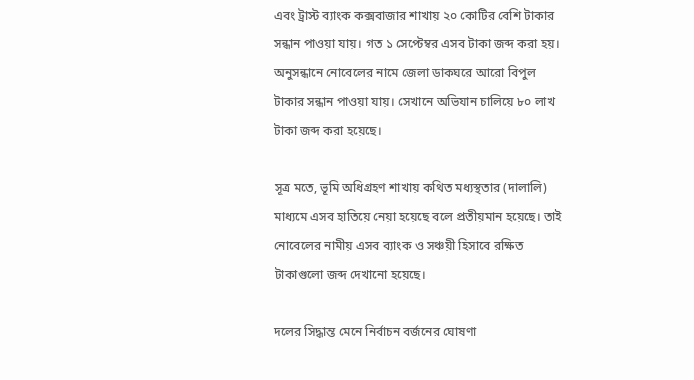এবং ট্রাস্ট ব্যাংক কক্সবাজার শাখায় ২০ কোটির বেশি টাকার সন্ধান পাওয়া যায়। গত ১ সেপ্টেম্বর এসব টাকা জব্দ করা হয়। অনুসন্ধানে নোবেলের নামে জেলা ডাকঘরে আরো বিপুল টাকার সন্ধান পাওয়া যায়। সেখানে অভিযান চালিয়ে ৮০ লাখ টাকা জব্দ করা হয়েছে।

সূত্র মতে, ভূমি অধিগ্রহণ শাখায় কথিত মধ্যস্থতার (দালালি) মাধ্যমে এসব হাতিয়ে নেয়া হয়েছে বলে প্রতীয়মান হয়েছে। তাই নোবেলের নামীয় এসব ব্যাংক ও সঞ্চয়ী হিসাবে রক্ষিত টাকাগুলো জব্দ দেখানো হয়েছে।

দলের সিদ্ধান্ত মেনে নির্বাচন বর্জনের ঘোষণা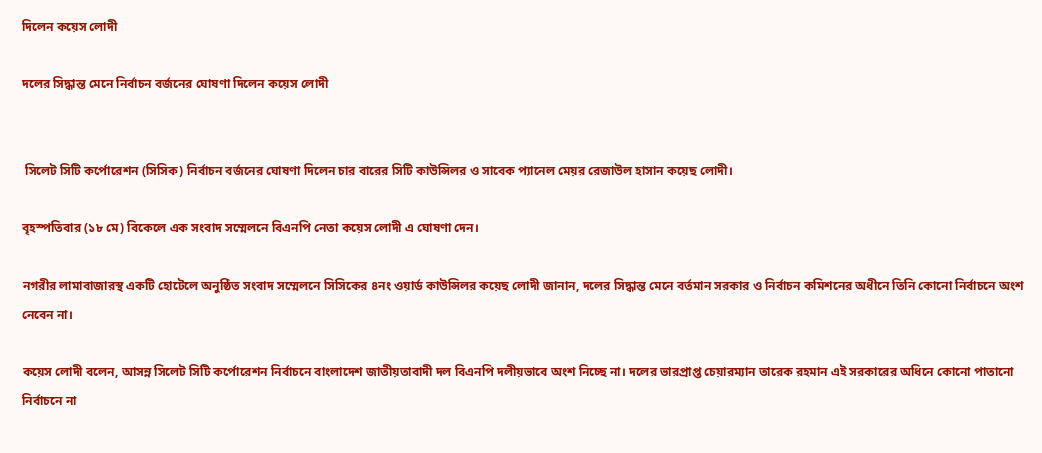দিলেন কয়েস লোদী

দলের সিদ্ধান্ত মেনে নির্বাচন বর্জনের ঘোষণা দিলেন কয়েস লোদী


 সিলেট সিটি কর্পোরেশন (সিসিক) নির্বাচন বর্জনের ঘোষণা দিলেন চার বারের সিটি কাউন্সিলর ও সাবেক প্যানেল মেয়র রেজাউল হাসান কয়েছ লোদী।

বৃহস্পতিবার (১৮ মে) বিকেলে এক সংবাদ সম্মেলনে বিএনপি নেতা কয়েস লোদী এ ঘোষণা দেন।

নগরীর লামাবাজারস্থ একটি হোটেলে অনুষ্ঠিত সংবাদ সম্মেলনে সিসিকের ৪নং ওয়ার্ড কাউন্সিলর কয়েছ লোদী জানান, দলের সিদ্ধান্ত মেনে বর্তমান সরকার ও নির্বাচন কমিশনের অধীনে তিনি কোনো নির্বাচনে অংশ নেবেন না।

কয়েস লোদী বলেন, আসন্ন সিলেট সিটি কর্পোরেশন নির্বাচনে বাংলাদেশ জাতীয়তাবাদী দল বিএনপি দলীয়ভাবে অংশ নিচ্ছে না। দলের ভারপ্রাপ্ত চেয়ারম্যান তারেক রহমান এই সরকারের অধিনে কোনো পাতানো নির্বাচনে না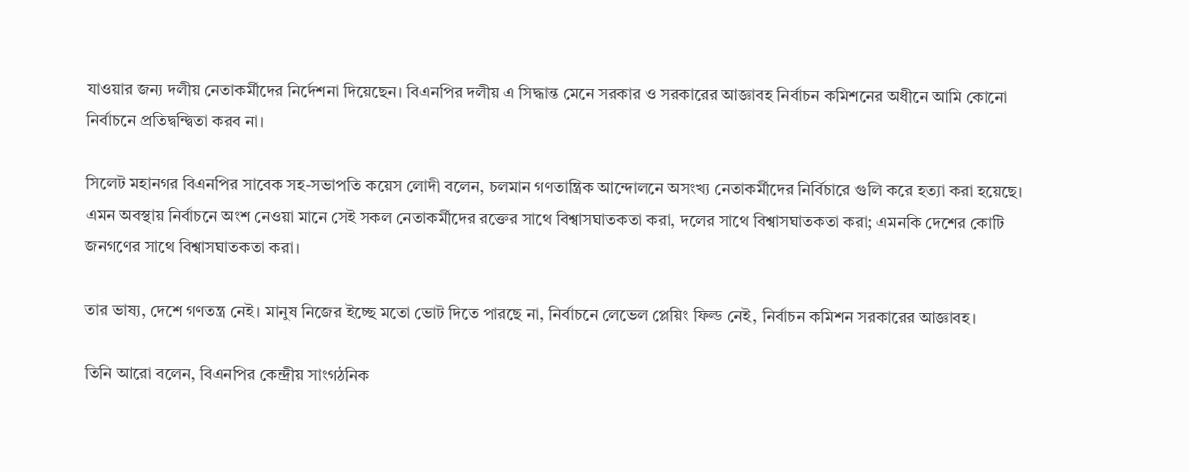যাওয়ার জন্য দলীয় নেতাকর্মীদের নির্দেশনা দিয়েছেন। বিএনপির দলীয় এ সিদ্ধান্ত মেনে সরকার ও সরকারের আজ্ঞাবহ নির্বাচন কমিশনের অধীনে আমি কোনো নির্বাচনে প্রতিদ্বন্দ্বিতা করব না।

সিলেট মহানগর বিএনপির সাবেক সহ-সভাপতি কয়েস লোদী বলেন, চলমান গণতান্ত্রিক আন্দোলনে অসংখ্য নেতাকর্মীদের নির্বিচারে গুলি করে হত্যা করা হয়েছে। এমন অবস্থায় নির্বাচনে অংশ নেওয়া মানে সেই সকল নেতাকর্মীদের রক্তের সাথে বিশ্বাসঘাতকতা করা, দলের সাথে বিশ্বাসঘাতকতা করা; এমনকি দেশের কোটি জনগণের সাথে বিশ্বাসঘাতকতা করা।

তার ভাষ্য, দেশে গণতন্ত্র নেই। মানুষ নিজের ইচ্ছে মতো ভোট দিতে পারছে না, নির্বাচনে লেভেল প্লেয়িং ফিল্ড নেই, নির্বাচন কমিশন সরকারের আজ্ঞাবহ।

তিনি আরো বলেন, বিএনপির কেন্দ্রীয় সাংগঠনিক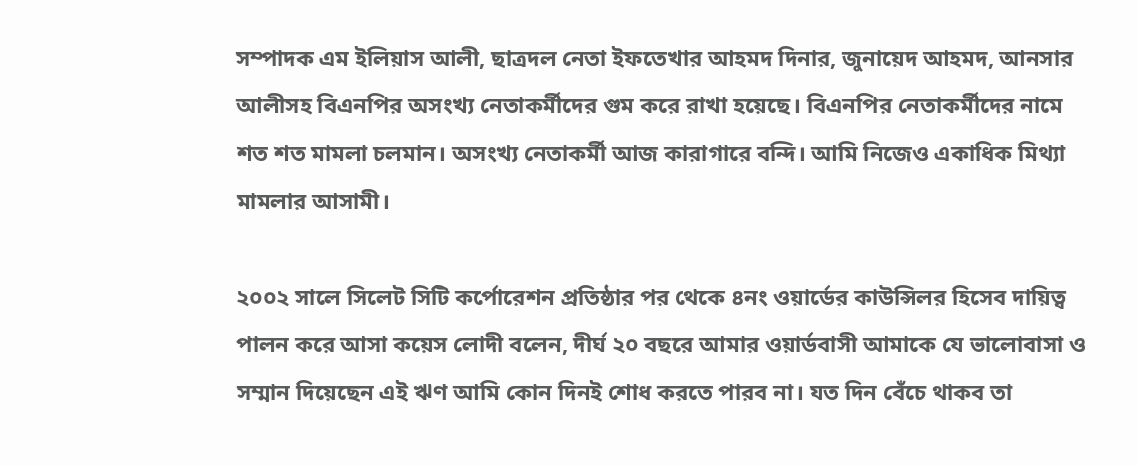সম্পাদক এম ইলিয়াস আলী, ছাত্রদল নেতা ইফতেখার আহমদ দিনার, জুনায়েদ আহমদ, আনসার আলীসহ বিএনপির অসংখ্য নেতাকর্মীদের গুম করে রাখা হয়েছে। বিএনপির নেতাকর্মীদের নামে শত শত মামলা চলমান। অসংখ্য নেতাকর্মী আজ কারাগারে বন্দি। আমি নিজেও একাধিক মিথ্যা মামলার আসামী।

২০০২ সালে সিলেট সিটি কর্পোরেশন প্রতিষ্ঠার পর থেকে ৪নং ওয়ার্ডের কাউন্সিলর হিসেব দায়িত্ব পালন করে আসা কয়েস লোদী বলেন, দীর্ঘ ২০ বছরে আমার ওয়ার্ডবাসী আমাকে যে ভালোবাসা ও সম্মান দিয়েছেন এই ঋণ আমি কোন দিনই শোধ করতে পারব না। যত দিন বেঁচে থাকব তা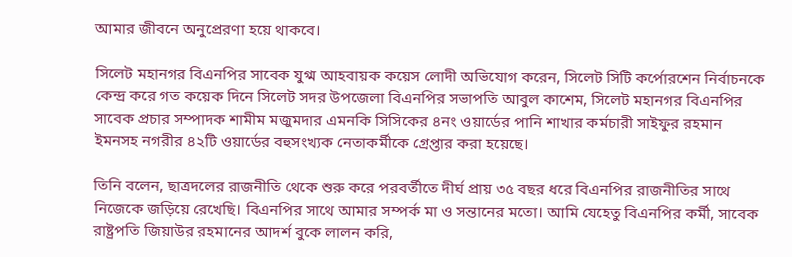আমার জীবনে অনুপ্রেরণা হয়ে থাকবে।

সিলেট মহানগর বিএনপির সাবেক যুগ্ম আহবায়ক কয়েস লোদী অভিযোগ করেন, সিলেট সিটি কর্পোরশেন নির্বাচনকে কেন্দ্র করে গত কয়েক দিনে সিলেট সদর উপজেলা বিএনপির সভাপতি আবুল কাশেম, সিলেট মহানগর বিএনপির সাবেক প্রচার সম্পাদক শামীম মজুমদার এমনকি সিসিকের ৪নং ওয়ার্ডের পানি শাখার কর্মচারী সাইফুর রহমান ইমনসহ নগরীর ৪২টি ওয়ার্ডের বহুসংখ্যক নেতাকর্মীকে গ্রেপ্তার করা হয়েছে।

তিনি বলেন, ছাত্রদলের রাজনীতি থেকে শুরু করে পরবর্তীতে দীর্ঘ প্রায় ৩৫ বছর ধরে বিএনপির রাজনীতির সাথে নিজেকে জড়িয়ে রেখেছি। বিএনপির সাথে আমার সম্পর্ক মা ও সন্তানের মতো। আমি যেহেতু বিএনপির কর্মী, সাবেক রাষ্ট্রপতি জিয়াউর রহমানের আদর্শ বুকে লালন করি,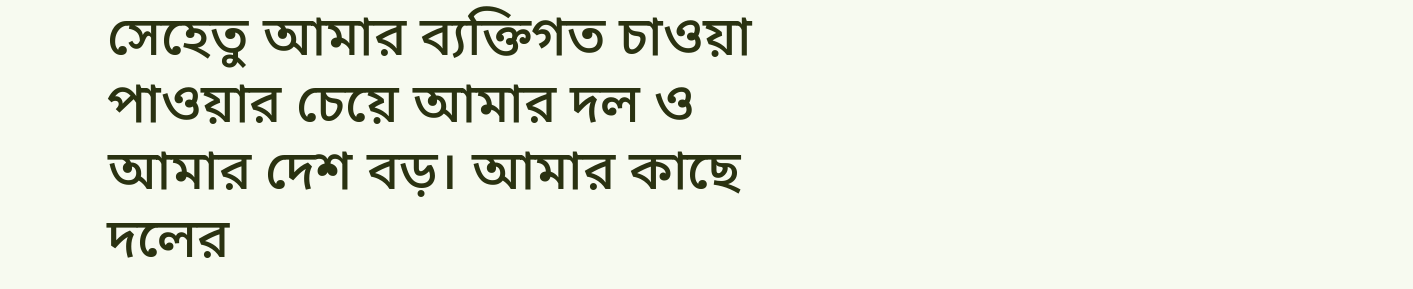সেহেতু আমার ব্যক্তিগত চাওয়া পাওয়ার চেয়ে আমার দল ও আমার দেশ বড়। আমার কাছে দলের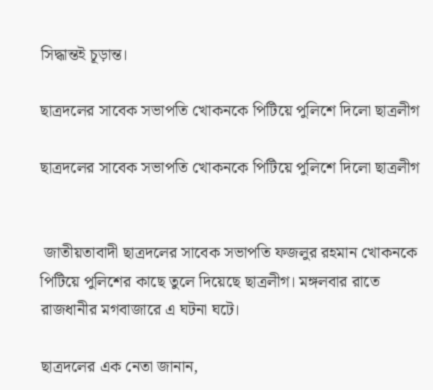সিদ্ধান্তই চূড়ান্ত।

ছাত্রদলের সাবেক সভাপতি খোকনকে পিটিয়ে পুলিশে দিলো ছাত্রলীগ

ছাত্রদলের সাবেক সভাপতি খোকনকে পিটিয়ে পুলিশে দিলো ছাত্রলীগ


 জাতীয়তাবাদী ছাত্রদলের সাবেক সভাপতি ফজলুর রহমান খোকনকে পিটিয়ে পুলিশের কাছে তুলে দিয়েছে ছাত্রলীগ। মঙ্গলবার রাতে রাজধানীর মগবাজারে এ ঘটনা ঘটে।

ছাত্রদলের এক নেতা জানান,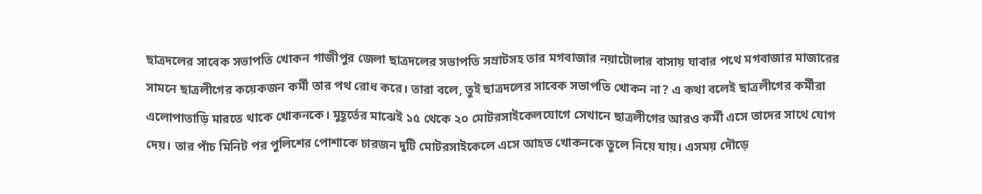ছাত্রদলের সাবেক সভাপতি খোকন গাজীপুর জেলা ছাত্রদলের সভাপতি সম্রাটসহ তার মগবাজার নয়াটোলার বাসায় যাবার পথে মগবাজার মাজারের সামনে ছাত্রলীগের কয়েকজন কর্মী তার পথ রোধ করে। তারা বলে, তুই ছাত্রদলের সাবেক সভাপতি খোকন না? এ কথা বলেই ছাত্রলীগের কর্মীরা এলোপাতাড়ি মারতে থাকে খোকনকে। মুহূর্তের মাঝেই ১৫ থেকে ২০ মোটরসাইকেলযোগে সেখানে ছাত্রলীগের আরও কর্মী এসে তাদের সাথে যোগ দেয়। তার পাঁচ মিনিট পর পুলিশের পোশাকে চারজন দুটি মোটরসাইকেলে এসে আহত খোকনকে তুলে নিয়ে যায়। এসময় দৌড়ে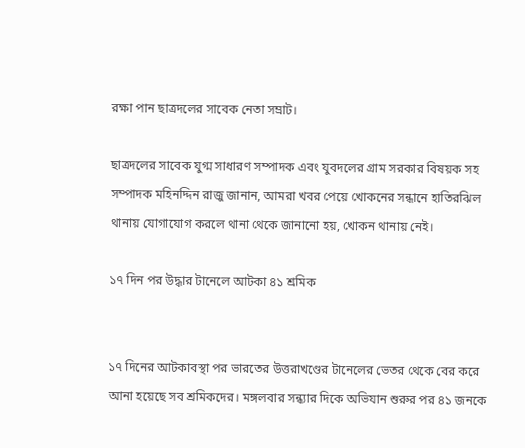রক্ষা পান ছাত্রদলের সাবেক নেতা সম্রাট।

ছাত্রদলের সাবেক যুগ্ম সাধারণ সম্পাদক এবং যুবদলের গ্রাম সরকার বিষয়ক সহ সম্পাদক মহিনদ্দিন রাজু জানান, আমরা খবর পেয়ে খোকনের সন্ধানে হাতিরঝিল থানায় যোগাযোগ করলে থানা থেকে জানানো হয়, খোকন থানায় নেই।

১৭ দিন পর উদ্ধার টানেলে আটকা ৪১ শ্রমিক


১৭ দিনের আটকাবস্থা পর ভারতের উত্তরাখণ্ডের টানেলের ভেতর থেকে বের করে আনা হয়েছে সব শ্রমিকদের। মঙ্গলবার সন্ধ্যার দিকে অভিযান শুরুর পর ৪১ জনকে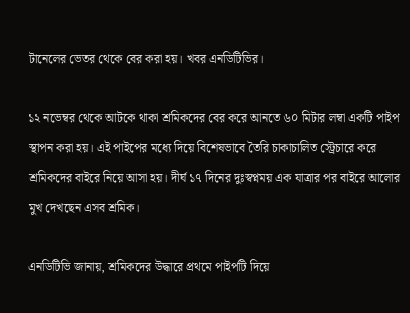টানেলের ভেতর থেকে বের করা হয়। খবর এনডিটিভির।

১২ নভেম্বর থেকে আটকে থাকা শ্রমিকদের বের করে আনতে ৬০ মিটার লম্বা একটি পাইপ স্থাপন করা হয়। এই পাইপের মধ্যে দিয়ে বিশেষভাবে তৈরি চাকাচালিত স্ট্রেচারে করে শ্রমিকদের বাইরে নিয়ে আসা হয়। দীর্ঘ ১৭ দিনের দুঃস্বপ্নময় এক যাত্রার পর বাইরে আলোর মুখ দেখছেন এসব শ্রমিক।

এনডিটিভি জানায়, শ্রমিকদের উদ্ধারে প্রথমে পাইপটি দিয়ে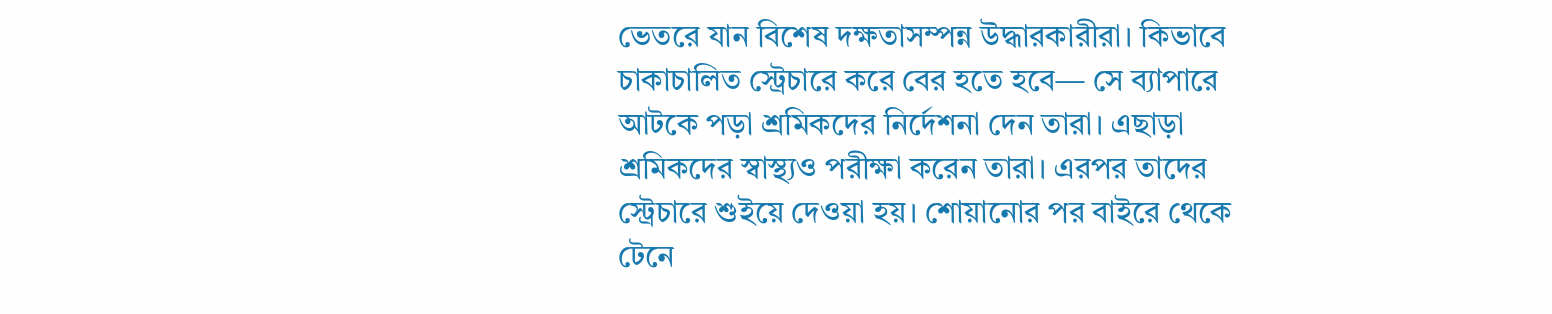ভেতরে যান বিশেষ দক্ষতাসম্পন্ন উদ্ধারকারীরা। কিভাবে চাকাচালিত স্ট্রেচারে করে বের হতে হবে— সে ব্যাপারে আটকে পড়া শ্রমিকদের নির্দেশনা দেন তারা। এছাড়া শ্রমিকদের স্বাস্থ্যও পরীক্ষা করেন তারা। এরপর তাদের স্ট্রেচারে শুইয়ে দেওয়া হয়। শোয়ানোর পর বাইরে থেকে টেনে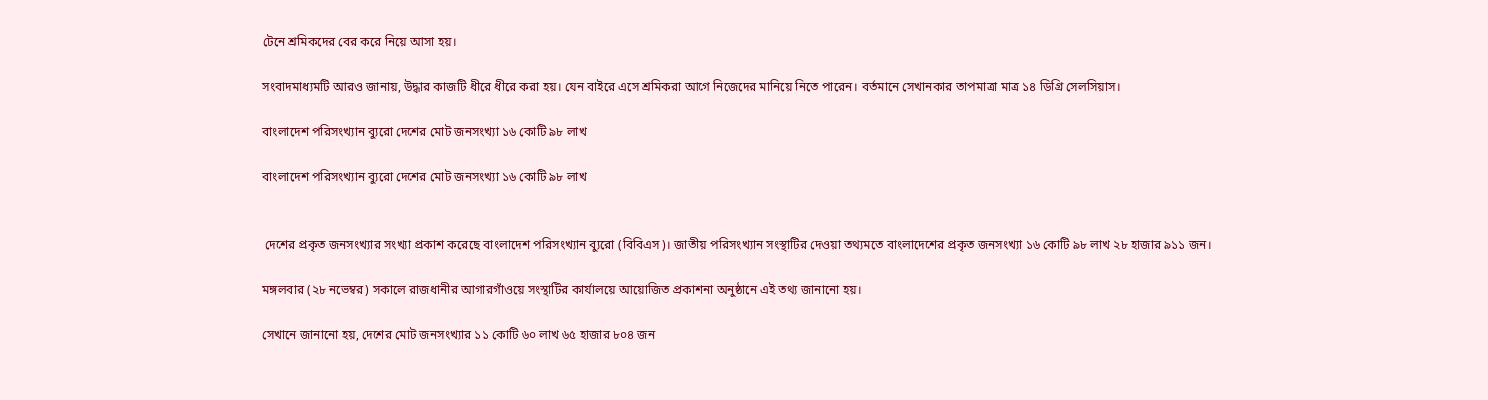টেনে শ্রমিকদের বের করে নিয়ে আসা হয়।

সংবাদমাধ্যমটি আরও জানায়, উদ্ধার কাজটি ধীরে ধীরে করা হয়। যেন বাইরে এসে শ্রমিকরা আগে নিজেদের মানিয়ে নিতে পারেন। বর্তমানে সেখানকার তাপমাত্রা মাত্র ১৪ ডিগ্রি সেলসিয়াস।

বাংলাদেশ পরিসংখ্যান ব্যুরো দেশের মোট জনসংখ্যা ১৬ কোটি ৯৮ লাখ

বাংলাদেশ পরিসংখ্যান ব্যুরো দেশের মোট জনসংখ্যা ১৬ কোটি ৯৮ লাখ


 দেশের প্রকৃত জনসংখ্যার সংখ্যা প্রকাশ করেছে বাংলাদেশ পরিসংখ্যান ব্যুরো (বিবিএস)। জাতীয় পরিসংখ্যান সংস্থাটির দেওয়া তথ্যমতে বাংলাদেশের প্রকৃত জনসংখ্যা ১৬ কোটি ৯৮ লাখ ২৮ হাজার ৯১১ জন।

মঙ্গলবার (২৮ নভেম্বর) সকালে রাজধানীর আগারগাঁওয়ে সংস্থাটির কার্যালয়ে আয়োজিত প্রকাশনা অনুষ্ঠানে এই তথ্য জানানো হয়।

সেখানে জানানো হয়, দেশের মোট জনসংখ্যার ১১ কোটি ৬০ লাখ ৬৫ হাজার ৮০৪ জন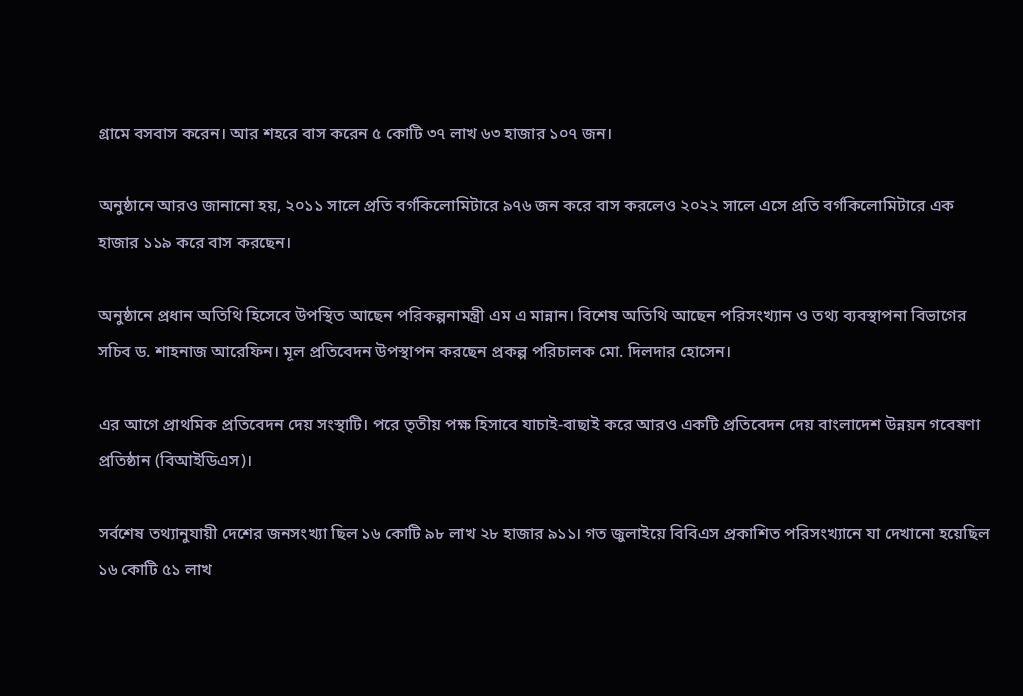গ্রামে বসবাস করেন। আর শহরে বাস করেন ৫ কোটি ৩৭ লাখ ৬৩ হাজার ১০৭ জন।

অনুষ্ঠানে আরও জানানো হয়, ২০১১ সালে প্রতি বর্গকিলোমিটারে ৯৭৬ জন করে বাস করলেও ২০২২ সালে এসে প্রতি বর্গকিলোমিটারে এক হাজার ১১৯ করে বাস করছেন।

অনুষ্ঠানে প্রধান অতিথি হিসেবে উপস্থিত আছেন পরিকল্পনামন্ত্রী এম এ মান্নান। বিশেষ অতিথি আছেন পরিসংখ্যান ও তথ্য ব্যবস্থাপনা বিভাগের সচিব ড. শাহনাজ আরেফিন। মূল প্রতিবেদন উপস্থাপন করছেন প্রকল্প পরিচালক মো. দিলদার হোসেন।

এর আগে প্রাথমিক প্রতিবেদন দেয় সংস্থাটি। পরে তৃতীয় পক্ষ হিসাবে যাচাই-বাছাই করে আরও একটি প্রতিবেদন দেয় বাংলাদেশ উন্নয়ন গবেষণা প্রতিষ্ঠান (বিআইডিএস)।

সর্বশেষ তথ্যানুযায়ী দেশের জনসংখ্যা ছিল ১৬ কোটি ৯৮ লাখ ২৮ হাজার ৯১১। গত জুলাইয়ে বিবিএস প্রকাশিত পরিসংখ্যানে যা দেখানো হয়েছিল ১৬ কোটি ৫১ লাখ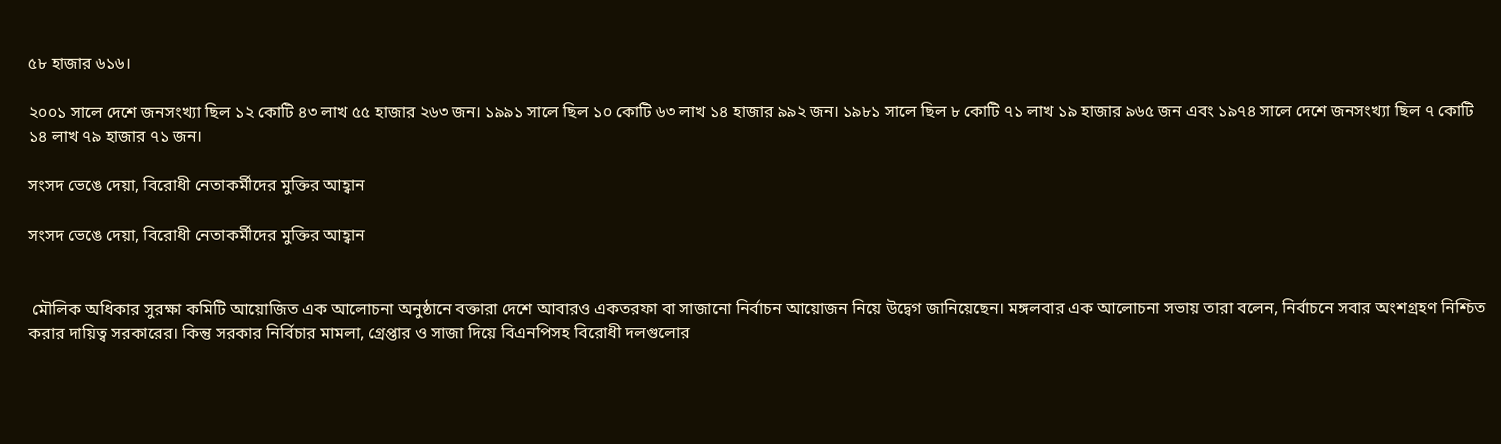৫৮ হাজার ৬১৬।

২০০১ সালে দেশে জনসংখ্যা ছিল ১২ কোটি ৪৩ লাখ ৫৫ হাজার ২৬৩ জন। ১৯৯১ সালে ছিল ১০ কোটি ৬৩ লাখ ১৪ হাজার ৯৯২ জন। ১৯৮১ সালে ছিল ৮ কোটি ৭১ লাখ ১৯ হাজার ৯৬৫ জন এবং ১৯৭৪ সালে দেশে জনসংখ্যা ছিল ৭ কোটি ১৪ লাখ ৭৯ হাজার ৭১ জন।

সংসদ ভেঙে দেয়া, বিরোধী নেতাকর্মীদের মুক্তির আহ্বান

সংসদ ভেঙে দেয়া, বিরোধী নেতাকর্মীদের মুক্তির আহ্বান


 মৌলিক অধিকার সুরক্ষা কমিটি আয়োজিত এক আলোচনা অনুষ্ঠানে বক্তারা দেশে আবারও একতরফা বা সাজানো নির্বাচন আয়োজন নিয়ে উদ্বেগ জানিয়েছেন। মঙ্গলবার এক আলোচনা সভায় তারা বলেন, নির্বাচনে সবার অংশগ্রহণ নিশ্চিত করার দায়িত্ব সরকারের। কিন্তু সরকার নির্বিচার মামলা, গ্রেপ্তার ও সাজা দিয়ে বিএনপিসহ বিরোধী দলগুলোর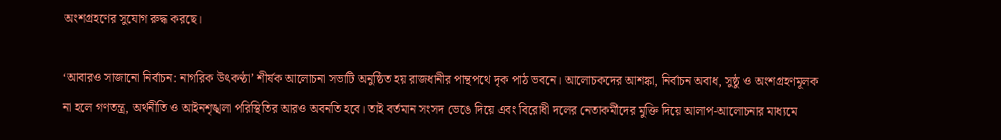অংশগ্রহণের সুযোগ রুদ্ধ করছে।

‘আবারও সাজানো নির্বাচন: নাগরিক উৎকণ্ঠা’ শীর্ষক আলোচনা সভাটি অনুষ্ঠিত হয় রাজধানীর পান্থপথে দৃক পাঠ ভবনে। আলোচকদের আশঙ্কা, নির্বাচন অবাধ, সুষ্ঠু ও অংশগ্রহণমূলক না হলে গণতন্ত্র, অর্থনীতি ও আইনশৃঙ্খলা পরিস্থিতির আরও অবনতি হবে। তাই বর্তমান সংসদ ভেঙে দিয়ে এবং বিরোধী দলের নেতাকর্মীদের মুক্তি দিয়ে আলাপ-আলোচনার মাধ্যমে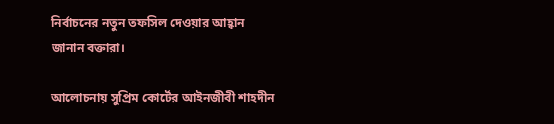নির্বাচনের নতুন তফসিল দেওয়ার আহ্বান জানান বক্তারা।

আলোচনায় সুপ্রিম কোর্টের আইনজীবী শাহদীন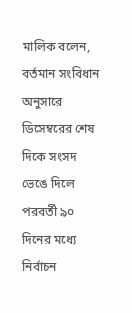মালিক বলেন, বর্তমান সংবিধান অনুসারে ডিসেম্বরের শেষ দিকে সংসদ ভেঙে দিলে পরবর্তী ৯০ দিনের মধ্যে নির্বাচন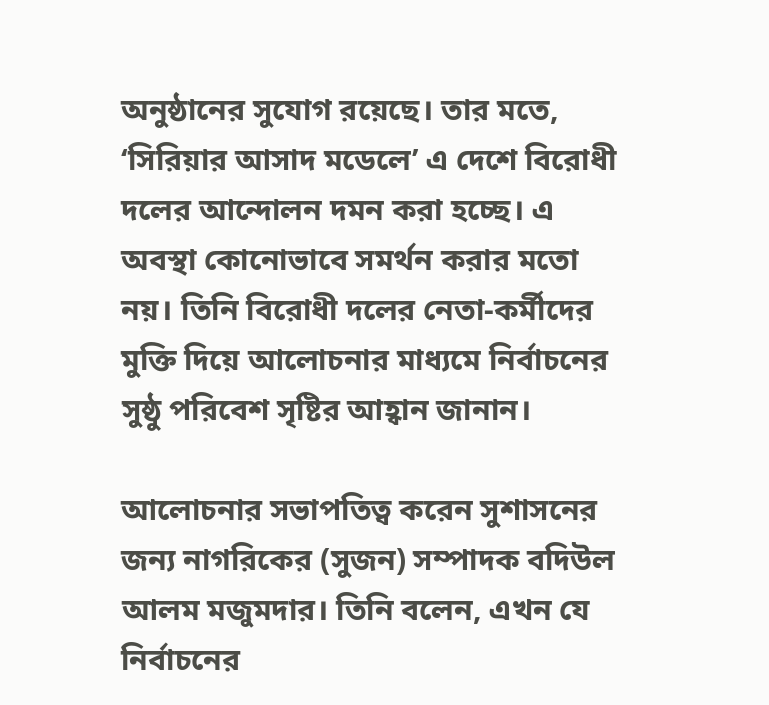অনুষ্ঠানের সুযোগ রয়েছে। তার মতে, ‘সিরিয়ার আসাদ মডেলে’ এ দেশে বিরোধী দলের আন্দোলন দমন করা হচ্ছে। এ অবস্থা কোনোভাবে সমর্থন করার মতো নয়। তিনি বিরোধী দলের নেতা-কর্মীদের মুক্তি দিয়ে আলোচনার মাধ্যমে নির্বাচনের সুষ্ঠু পরিবেশ সৃষ্টির আহ্বান জানান।

আলোচনার সভাপতিত্ব করেন সুশাসনের জন্য নাগরিকের (সুজন) সম্পাদক বদিউল আলম মজুমদার। তিনি বলেন, এখন যে নির্বাচনের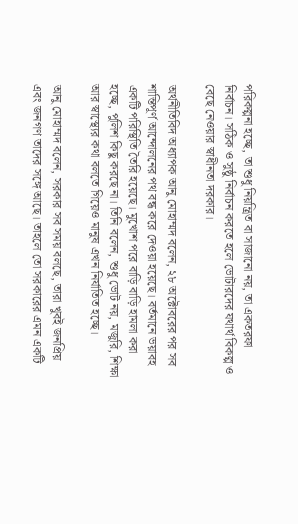পরিকল্পনা হচ্ছে, তা শুধু নিয়ন্ত্রিত বা সাজানো নয়, তা একতরফা নির্বাচন। সঠিক ও সুষ্ঠু নির্বাচন করতে হলে ভোটারদের যথার্থ বিকল্প ও বেছে নেওয়ার স্বাধীনতা দরকার।

অর্থনীতিবিদ অধ্যাপক আনু মোহাম্মদ বলেন, ২৮ অক্টোবরের পর সব শান্তিপূর্ণ আন্দোলনের পথ বন্ধ করে দেওয়া হয়েছে। বর্তমানে ভয়াবহ একটি পরিস্থিতি তৈরি হয়েছে। মুখোশ পরে বাড়ি বাড়ি হামলা করা হচ্ছে, পুলিশ কিছু করছে না। তিনি বলেন, শুধু ভোট নয়, মজুরি, শিক্ষা আর স্বাস্থ্যের কথা বলতে গিয়েও মানুষ এখন নির্যাতিত হচ্ছে।

আনু মোহাম্মদ বলেন, সরকার সব সময় বলছে, তারা খুবই জনপ্রিয় এবং জনগণ তাদের সঙ্গে আছে। তাহলে তো সরকারের এমন একটি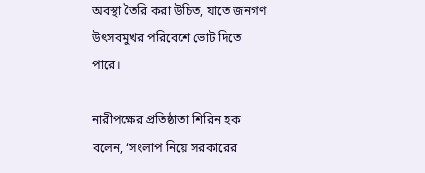অবস্থা তৈরি করা উচিত, যাতে জনগণ উৎসবমুখর পরিবেশে ভোট দিতে পারে।

নারীপক্ষের প্রতিষ্ঠাতা শিরিন হক বলেন, ‘সংলাপ নিয়ে সরকারের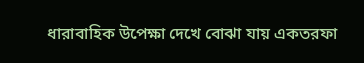ধারাবাহিক উপেক্ষা দেখে বোঝা যায় একতরফা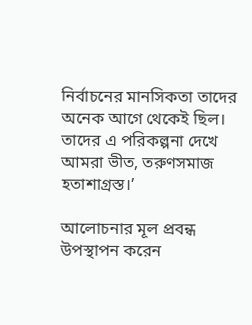নির্বাচনের মানসিকতা তাদের অনেক আগে থেকেই ছিল। তাদের এ পরিকল্পনা দেখে আমরা ভীত, তরুণসমাজ হতাশাগ্রস্ত।’

আলোচনার মূল প্রবন্ধ উপস্থাপন করেন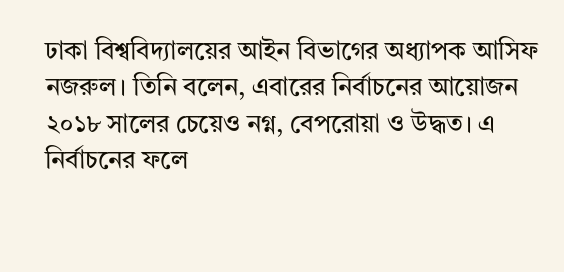ঢাকা বিশ্ববিদ্যালয়ের আইন বিভাগের অধ্যাপক আসিফ নজরুল। তিনি বলেন, এবারের নির্বাচনের আয়োজন ২০১৮ সালের চেয়েও নগ্ন, বেপরোয়া ও উদ্ধত। এ নির্বাচনের ফলে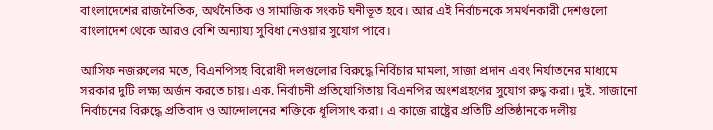বাংলাদেশের রাজনৈতিক, অর্থনৈতিক ও সামাজিক সংকট ঘনীভূত হবে। আর এই নির্বাচনকে সমর্থনকারী দেশগুলো বাংলাদেশ থেকে আরও বেশি অন্যায্য সুবিধা নেওয়ার সুযোগ পাবে।

আসিফ নজরুলের মতে, বিএনপিসহ বিরোধী দলগুলোর বিরুদ্ধে নির্বিচার মামলা, সাজা প্রদান এবং নির্যাতনের মাধ্যমে সরকার দুটি লক্ষ্য অর্জন করতে চায়। এক. নির্বাচনী প্রতিযোগিতায় বিএনপির অংশগ্রহণের সুযোগ রুদ্ধ করা। দুই. সাজানো নির্বাচনের বিরুদ্ধে প্রতিবাদ ও আন্দোলনের শক্তিকে ধূলিসাৎ করা। এ কাজে রাষ্ট্রের প্রতিটি প্রতিষ্ঠানকে দলীয়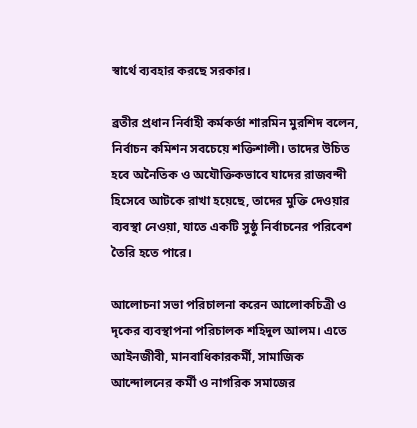স্বার্থে ব্যবহার করছে সরকার।

ব্রতীর প্রধান নির্বাহী কর্মকর্তা শারমিন মুরশিদ বলেন, নির্বাচন কমিশন সবচেয়ে শক্তিশালী। তাদের উচিত হবে অনৈতিক ও অযৌক্তিকভাবে যাদের রাজবন্দী হিসেবে আটকে রাখা হয়েছে, তাদের মুক্তি দেওয়ার ব্যবস্থা নেওয়া, যাতে একটি সুষ্ঠু নির্বাচনের পরিবেশ তৈরি হতে পারে।

আলোচনা সভা পরিচালনা করেন আলোকচিত্রী ও দৃকের ব্যবস্থাপনা পরিচালক শহিদুল আলম। এতে আইনজীবী, মানবাধিকারকর্মী, সামাজিক আন্দোলনের কর্মী ও নাগরিক সমাজের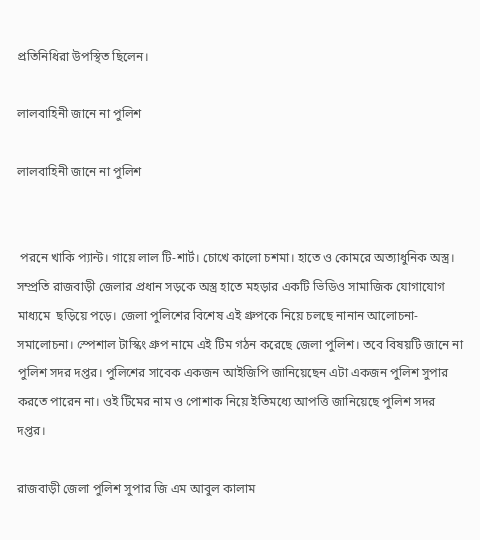প্রতিনিধিরা উপস্থিত ছিলেন।

লালবাহিনী জানে না পুলিশ

লালবাহিনী জানে না পুলিশ


 পরনে খাকি প্যান্ট। গায়ে লাল টি-শার্ট। চোখে কালো চশমা। হাতে ও কোমরে অত্যাধুনিক অস্ত্র। সম্প্রতি রাজবাড়ী জেলার প্রধান সড়কে অস্ত্র হাতে মহড়ার একটি ভিডিও সামাজিক যোগাযোগ মাধ্যমে  ছড়িয়ে পড়ে। জেলা পুলিশের বিশেষ এই গ্রুপকে নিয়ে চলছে নানান আলোচনা-সমালোচনা। স্পেশাল টাস্কিং গ্রুপ নামে এই টিম গঠন করেছে জেলা পুলিশ। তবে বিষয়টি জানে না পুলিশ সদর দপ্তর। পুলিশের সাবেক একজন আইজিপি জানিয়েছেন এটা একজন পুলিশ সুপার করতে পারেন না। ওই টিমের নাম ও পোশাক নিয়ে ইতিমধ্যে আপত্তি জানিয়েছে পুলিশ সদর দপ্তর।

রাজবাড়ী জেলা পুলিশ সুপার জি এম আবুল কালাম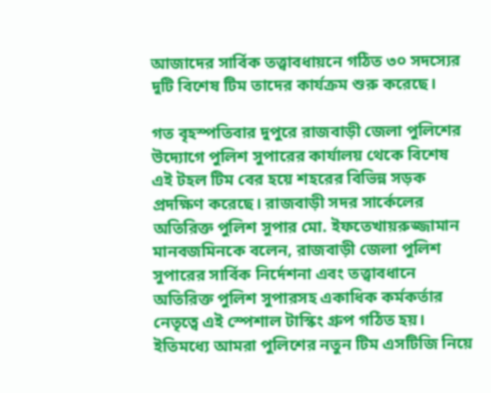আজাদের সার্বিক তত্ত্বাবধায়নে গঠিত ৩০ সদস্যের দুটি বিশেষ টিম তাদের কার্যক্রম শুরু করেছে।

গত বৃহস্পতিবার দুপুরে রাজবাড়ী জেলা পুলিশের উদ্যোগে পুলিশ সুপারের কার্যালয় থেকে বিশেষ এই টহল টিম বের হয়ে শহরের বিভিন্ন সড়ক প্রদক্ষিণ করেছে। রাজবাড়ী সদর সার্কেলের অতিরিক্ত পুলিশ সুপার মো. ইফতেখায়রুজ্জামান মানবজমিনকে বলেন, রাজবাড়ী জেলা পুলিশ সুপারের সার্বিক নির্দেশনা এবং তত্ত্বাবধানে অতিরিক্ত পুলিশ সুপারসহ একাধিক কর্মকর্তার নেতৃত্বে এই স্পেশাল টাস্কিং গ্রুপ গঠিত হয়। ইতিমধ্যে আমরা পুলিশের নতুন টিম এসটিজি নিয়ে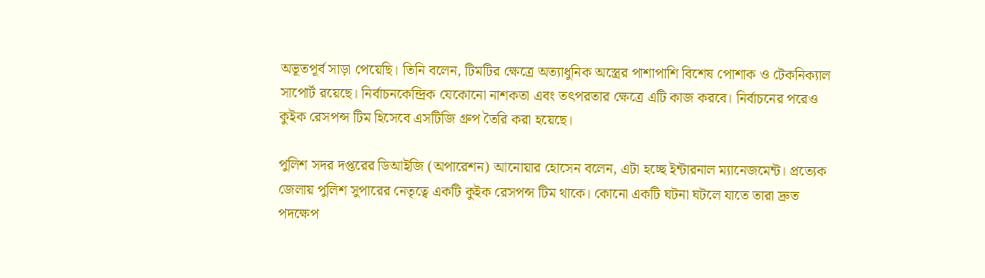অভূতপূর্ব সাড়া পেয়েছি। তিনি বলেন, টিমটির ক্ষেত্রে অত্যাধুনিক অস্ত্রের পাশাপাশি বিশেষ পোশাক ও টেকনিক্যাল সাপোর্ট রয়েছে। নির্বাচনকেন্দ্রিক যেকোনো নাশকতা এবং তৎপরতার ক্ষেত্রে এটি কাজ করবে। নির্বাচনের পরেও কুইক রেসপন্স টিম হিসেবে এসটিজি গ্রুপ তৈরি করা হয়েছে।

পুলিশ সদর দপ্তরের ডিআইজি (অপারেশন) আনোয়ার হোসেন বলেন, এটা হচ্ছে ইন্টারনাল ম্যানেজমেন্ট। প্রত্যেক জেলায় পুলিশ সুপারের নেতৃত্বে একটি কুইক রেসপন্স টিম থাকে। কোনো একটি ঘটনা ঘটলে যাতে তারা দ্রুত পদক্ষেপ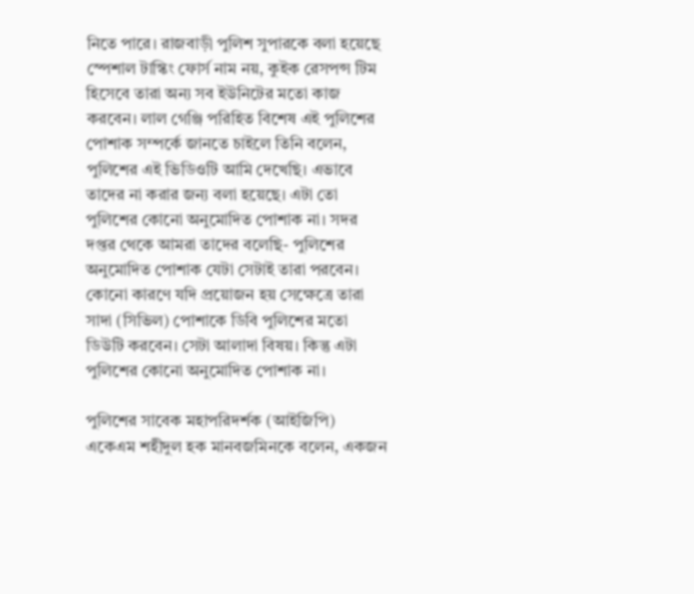নিতে পারে। রাজবাড়ী পুলিশ সুপারকে বলা হয়েছে স্পেশাল টাস্কিং ফোর্স নাম নয়, কুইক রেসপন্স টিম হিসেবে তারা অন্য সব ইউনিটের মতো কাজ করবেন। লাল গেঞ্জি পরিহিত বিশেষ এই পুলিশের পোশাক সম্পর্কে জানতে চাইলে তিনি বলেন, পুলিশের এই ভিডিওটি আমি দেখেছি। এভাবে তাদের না করার জন্য বলা হয়েছে। এটা তো পুলিশের কোনো অনুমোদিত পোশাক না। সদর দপ্তর থেকে আমরা তাদের বলেছি- পুলিশের অনুমোদিত পোশাক যেটা সেটাই তারা পরবেন। কোনো কারণে যদি প্রয়োজন হয় সেক্ষেত্রে তারা সাদা (সিভিল) পোশাকে ডিবি পুলিশের মতো ডিউটি করবেন। সেটা আলাদা বিষয়। কিন্তু এটা পুলিশের কোনো অনুমোদিত পোশাক না।

পুলিশের সাবেক মহাপরিদর্শক (আইজিপি) একেএম শহীদুল হক মানবজমিনকে বলেন, একজন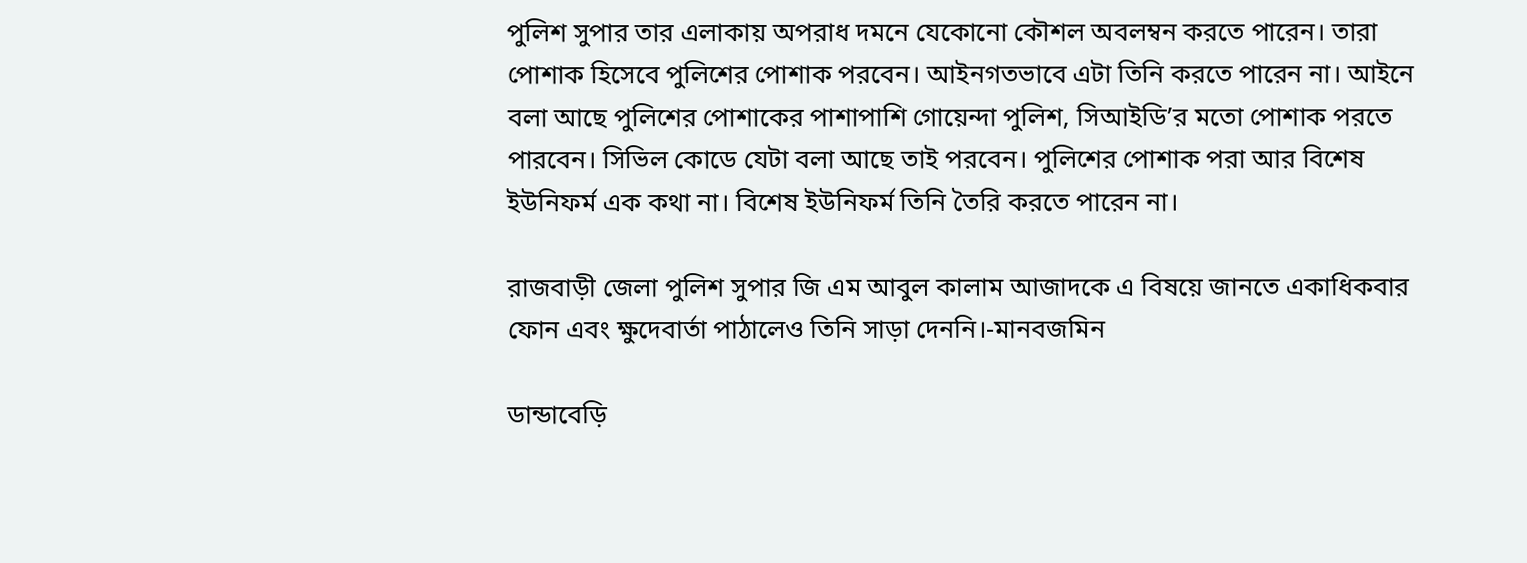পুলিশ সুপার তার এলাকায় অপরাধ দমনে যেকোনো কৌশল অবলম্বন করতে পারেন। তারা পোশাক হিসেবে পুলিশের পোশাক পরবেন। আইনগতভাবে এটা তিনি করতে পারেন না। আইনে বলা আছে পুলিশের পোশাকের পাশাপাশি গোয়েন্দা পুলিশ, সিআইডি’র মতো পোশাক পরতে পারবেন। সিভিল কোডে যেটা বলা আছে তাই পরবেন। পুলিশের পোশাক পরা আর বিশেষ ইউনিফর্ম এক কথা না। বিশেষ ইউনিফর্ম তিনি তৈরি করতে পারেন না।

রাজবাড়ী জেলা পুলিশ সুপার জি এম আবুল কালাম আজাদকে এ বিষয়ে জানতে একাধিকবার ফোন এবং ক্ষুদেবার্তা পাঠালেও তিনি সাড়া দেননি।-মানবজমিন

ডান্ডাবেড়ি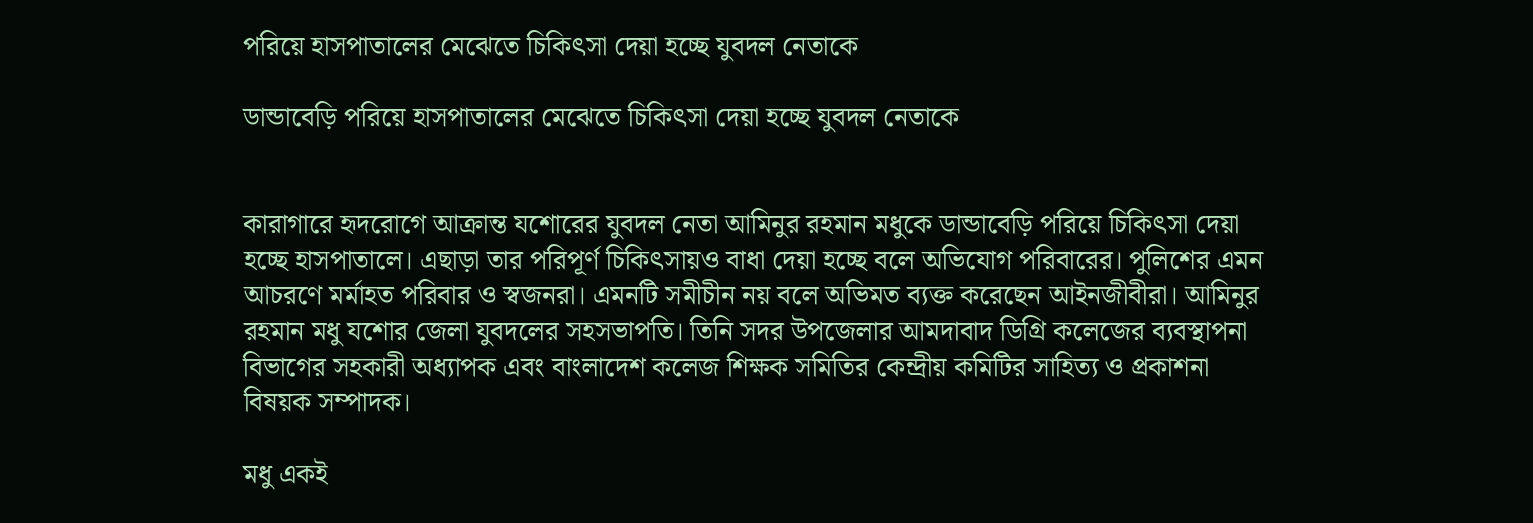পরিয়ে হাসপাতালের মেঝেতে চিকিৎসা দেয়া হচ্ছে যুবদল নেতাকে

ডান্ডাবেড়ি পরিয়ে হাসপাতালের মেঝেতে চিকিৎসা দেয়া হচ্ছে যুবদল নেতাকে


কারাগারে হৃদরোগে আক্রান্ত যশোরের যুবদল নেতা আমিনুর রহমান মধুকে ডান্ডাবেড়ি পরিয়ে চিকিৎসা দেয়া হচ্ছে হাসপাতালে। এছাড়া তার পরিপূর্ণ চিকিৎসায়ও বাধা দেয়া হচ্ছে বলে অভিযোগ পরিবারের। পুলিশের এমন আচরণে মর্মাহত পরিবার ও স্বজনরা। এমনটি সমীচীন নয় বলে অভিমত ব্যক্ত করেছেন আইনজীবীরা। আমিনুর রহমান মধু যশোর জেলা যুবদলের সহসভাপতি। তিনি সদর উপজেলার আমদাবাদ ডিগ্রি কলেজের ব্যবস্থাপনা বিভাগের সহকারী অধ্যাপক এবং বাংলাদেশ কলেজ শিক্ষক সমিতির কেন্দ্রীয় কমিটির সাহিত্য ও প্রকাশনা বিষয়ক সম্পাদক।

মধু একই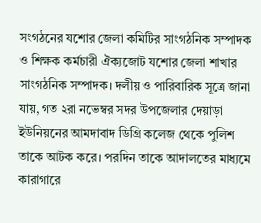সংগঠনের যশোর জেলা কমিটির সাংগঠনিক সম্পাদক ও শিক্ষক কর্মচারী ঐক্যজোট যশোর জেলা শাখার সাংগঠনিক সম্পাদক। দলীয় ও পারিবারিক সূত্রে জানা যায়, গত ২রা নভেম্বর সদর উপজেলার দেয়াড়া ইউনিয়নের আমদাবাদ ডিগ্রি কলেজ থেকে পুলিশ তাকে আটক করে। পরদিন তাকে আদালতের মাধ্যমে কারাগারে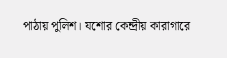পাঠায় পুলিশ। যশোর কেন্দ্রীয় কারাগারে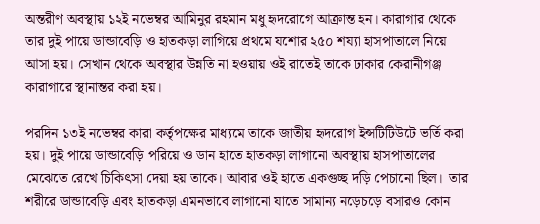অন্তরীণ অবস্থায় ১২ই নভেম্বর আমিনুর রহমান মধু হৃদরোগে আক্রান্ত হন। কারাগার থেকে তার দুই পায়ে ডান্ডাবেড়ি ও হাতকড়া লাগিয়ে প্রথমে যশোর ২৫০ শয্যা হাসপাতালে নিয়ে আসা হয়। সেখান থেকে অবস্থার উন্নতি না হওয়ায় ওই রাতেই তাকে ঢাকার কেরানীগঞ্জ কারাগারে স্থানান্তর করা হয়।

পরদিন ১৩ই নভেম্বর কারা কর্তৃপক্ষের মাধ্যমে তাকে জাতীয় হৃদরোগ ইন্সটিটিউটে ভর্তি করা হয়। দুই পায়ে ডান্ডাবেড়ি পরিয়ে ও ডান হাতে হাতকড়া লাগানো অবস্থায় হাসপাতালের মেঝেতে রেখে চিকিৎসা দেয়া হয় তাকে। আবার ওই হাতে একগুচ্ছ দড়ি পেচানো ছিল।  তার শরীরে ডান্ডাবেড়ি এবং হাতকড়া এমনভাবে লাগানো যাতে সামান্য নড়েচড়ে বসারও কোন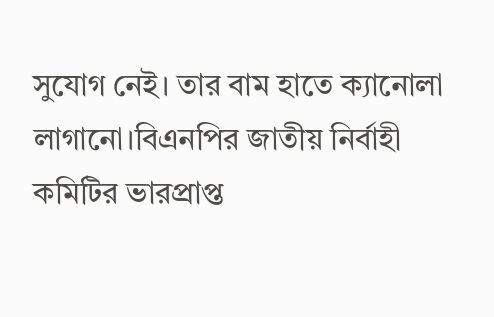সুযোগ নেই। তার বাম হাতে ক্যানোলা লাগানো।বিএনপির জাতীয় নির্বাহী কমিটির ভারপ্রাপ্ত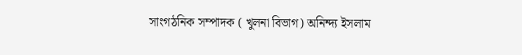সাংগঠনিক সম্পাদক ( খুলনা বিভাগ) অনিন্দ্য ইসলাম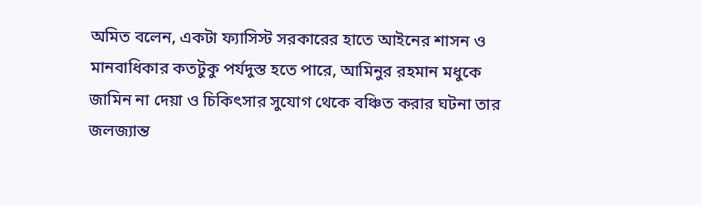অমিত বলেন, একটা ফ্যাসিস্ট সরকারের হাতে আইনের শাসন ও মানবাধিকার কতটুকু পর্যদুস্ত হতে পারে, আমিনুর রহমান মধুকে জামিন না দেয়া ও চিকিৎসার সুযোগ থেকে বঞ্চিত করার ঘটনা তার জলজ্যান্ত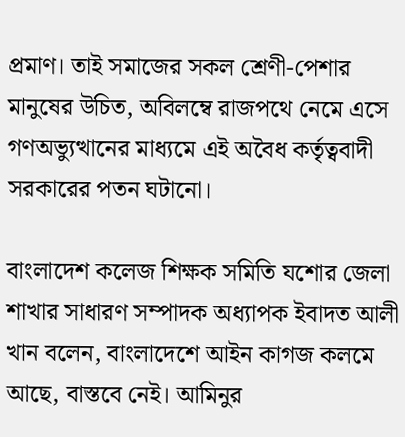প্রমাণ। তাই সমাজের সকল শ্রেণী-পেশার মানুষের উচিত, অবিলম্বে রাজপথে নেমে এসে গণঅভ্যুত্থানের মাধ্যমে এই অবৈধ কর্তৃত্ববাদী সরকারের পতন ঘটানো।

বাংলাদেশ কলেজ শিক্ষক সমিতি যশোর জেলা শাখার সাধারণ সম্পাদক অধ্যাপক ইবাদত আলী খান বলেন, বাংলাদেশে আইন কাগজ কলমে আছে, বাস্তবে নেই। আমিনুর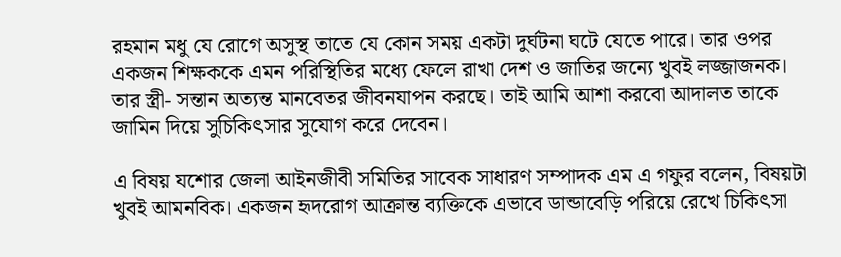রহমান মধু যে রোগে অসুস্থ তাতে যে কোন সময় একটা দুর্ঘটনা ঘটে যেতে পারে। তার ওপর একজন শিক্ষককে এমন পরিস্থিতির মধ্যে ফেলে রাখা দেশ ও জাতির জন্যে খুবই লজ্জাজনক। তার স্ত্রী- সন্তান অত্যন্ত মানবেতর জীবনযাপন করছে। তাই আমি আশা করবো আদালত তাকে জামিন দিয়ে সুচিকিৎসার সুযোগ করে দেবেন।

এ বিষয় যশোর জেলা আইনজীবী সমিতির সাবেক সাধারণ সম্পাদক এম এ গফুর বলেন, বিষয়টা খুবই আমনবিক। একজন হৃদরোগ আক্রান্ত ব্যক্তিকে এভাবে ডান্ডাবেড়ি পরিয়ে রেখে চিকিৎসা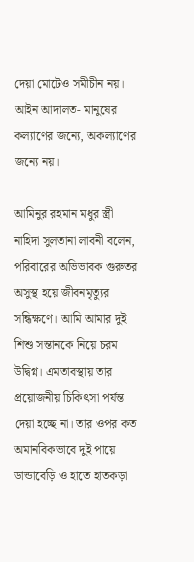দেয়া মোটেও সমীচীন নয়। আইন আদালত- মানুষের কল্যাণের জন্যে, অকল্যাণের জন্যে নয়।

আমিনুর রহমান মধুর স্ত্রী নাহিদা সুলতানা লাবনী বলেন, পরিবারের অভিভাবক গুরুতর অসুস্থ হয়ে জীবনমৃত্যুর সন্ধিক্ষণে। আমি আমার দুই শিশু সন্তানকে নিয়ে চরম উদ্বিগ্ন। এমতাবস্থায় তার প্রয়োজনীয় চিকিৎসা পর্যন্ত দেয়া হচ্ছে না। তার ওপর কত অমানবিকভাবে দুই পায়ে ডান্ডাবেড়ি ও হাতে হাতকড়া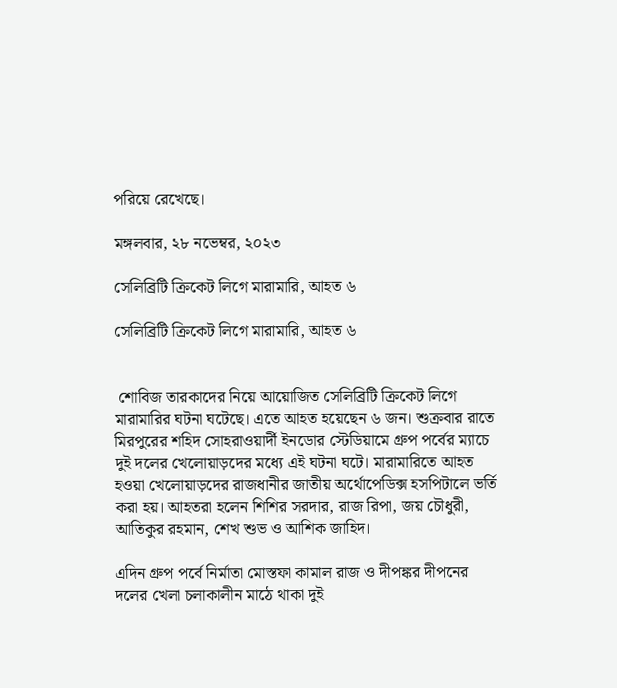পরিয়ে রেখেছে।

মঙ্গলবার, ২৮ নভেম্বর, ২০২৩

সেলিব্রিটি ক্রিকেট লিগে মারামারি, আহত ৬

সেলিব্রিটি ক্রিকেট লিগে মারামারি, আহত ৬


 শোবিজ তারকাদের নিয়ে আয়োজিত সেলিব্রিটি ক্রিকেট লিগে মারামারির ঘটনা ঘটেছে। এতে আহত হয়েছেন ৬ জন। শুক্রবার রাতে মিরপুরের শহিদ সোহরাওয়ার্দী ইনডোর স্টেডিয়ামে গ্রুপ পর্বের ম্যাচে দুই দলের খেলোয়াড়দের মধ্যে এই ঘটনা ঘটে। মারামারিতে আহত হওয়া খেলোয়াড়দের রাজধানীর জাতীয় অর্থোপেডিক্স হসপিটালে ভর্তি করা হয়। আহতরা হলেন শিশির সরদার, রাজ রিপা, জয় চৌধুরী, আতিকুর রহমান, শেখ শুভ ও আশিক জাহিদ।

এদিন গ্রুপ পর্বে নির্মাতা মোস্তফা কামাল রাজ ও দীপঙ্কর দীপনের দলের খেলা চলাকালীন মাঠে থাকা দুই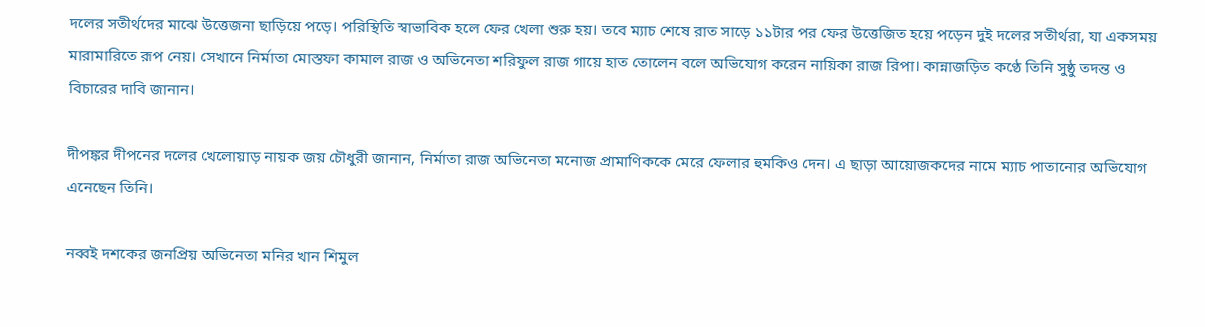দলের সতীর্থদের মাঝে উত্তেজনা ছাড়িয়ে পড়ে। পরিস্থিতি স্বাভাবিক হলে ফের খেলা শুরু হয়। তবে ম্যাচ শেষে রাত সাড়ে ১১টার পর ফের উত্তেজিত হয়ে পড়েন দুই দলের সতীর্থরা, যা একসময় মারামারিতে রূপ নেয়। সেখানে নির্মাতা মোস্তফা কামাল রাজ ও অভিনেতা শরিফুল রাজ গায়ে হাত তোলেন বলে অভিযোগ করেন নায়িকা রাজ রিপা। কান্নাজড়িত কণ্ঠে তিনি সুষ্ঠু তদন্ত ও বিচারের দাবি জানান।

দীপঙ্কর দীপনের দলের খেলোয়াড় নায়ক জয় চৌধুরী জানান, নির্মাতা রাজ অভিনেতা মনোজ প্রামাণিককে মেরে ফেলার হুমকিও দেন। এ ছাড়া আয়োজকদের নামে ম্যাচ পাতানোর অভিযোগ এনেছেন তিনি।

নব্বই দশকের জনপ্রিয় অভিনেতা মনির খান শিমুল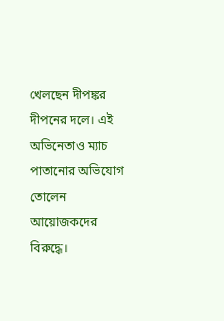খেলছেন দীপঙ্কর দীপনের দলে। এই অভিনেতাও ম্যাচ পাতানোর অভিযোগ তোলেন আয়োজকদের বিরুদ্ধে।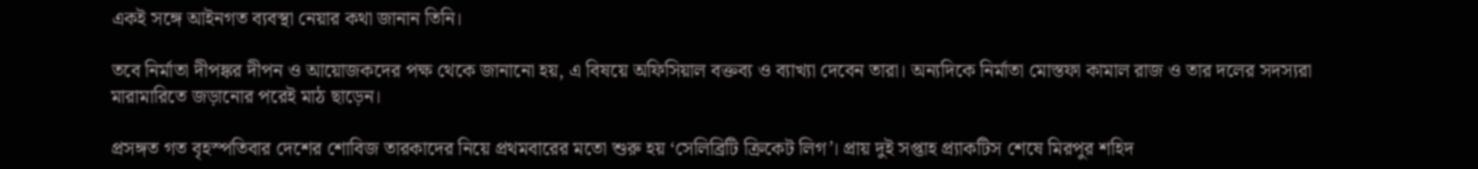একই সঙ্গে আইনগত ব্যবস্থা নেয়ার কথা জানান তিনি।

তবে নির্মাতা দীপঙ্কর দীপন ও আয়োজকদের পক্ষ থেকে জানানো হয়, এ বিষয়ে অফিসিয়াল বক্তব্য ও ব্যাখ্যা দেবেন তারা। অন্যদিকে নির্মাতা মোস্তফা কামাল রাজ ও তার দলের সদস্যরা মারামারিতে জড়ানোর পরেই মাঠ ছাড়েন।

প্রসঙ্গত গত বৃহস্পতিবার দেশের শোবিজ তারকাদের নিয়ে প্রথমবারের মতো শুরু হয় ‘সেলিব্রিটি ক্রিকেট লিগ’। প্রায় দুই সপ্তাহ প্র্যাকটিস শেষে মিরপুর শহিদ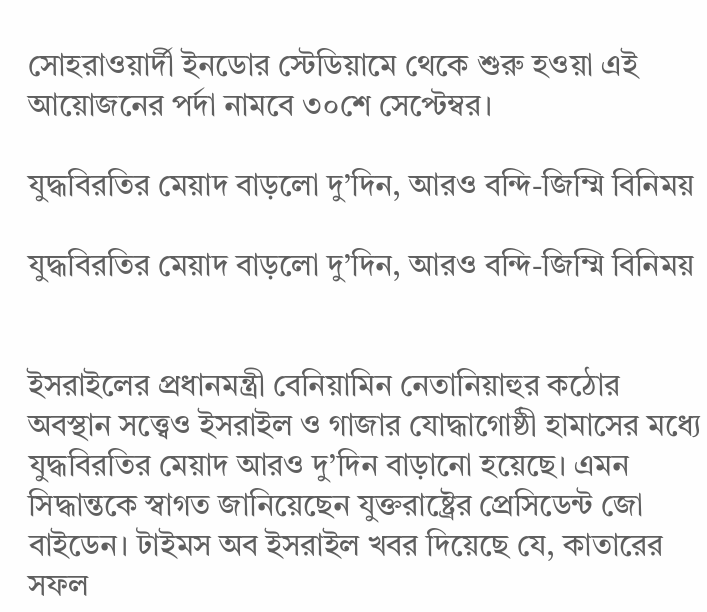সোহরাওয়ার্দী ইনডোর স্টেডিয়ামে থেকে শুরু হওয়া এই আয়োজনের পর্দা নামবে ৩০শে সেপ্টেম্বর।

যুদ্ধবিরতির মেয়াদ বাড়লো দু’দিন, আরও বন্দি-জিম্মি বিনিময়

যুদ্ধবিরতির মেয়াদ বাড়লো দু’দিন, আরও বন্দি-জিম্মি বিনিময়


ইসরাইলের প্রধানমন্ত্রী বেনিয়ামিন নেতানিয়াহুর কঠোর অবস্থান সত্ত্বেও ইসরাইল ও গাজার যোদ্ধাগোষ্ঠী হামাসের মধ্যে যুদ্ধবিরতির মেয়াদ আরও দু’দিন বাড়ানো হয়েছে। এমন সিদ্ধান্তকে স্বাগত জানিয়েছেন যুক্তরাষ্ট্রের প্রেসিডেন্ট জো বাইডেন। টাইমস অব ইসরাইল খবর দিয়েছে যে, কাতারের সফল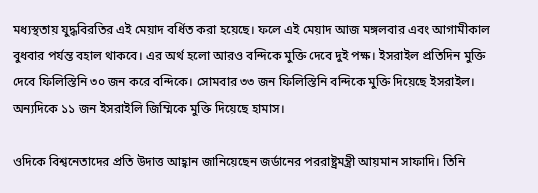মধ্যস্থতায় যুদ্ধবিরতির এই মেয়াদ বর্ধিত করা হয়েছে। ফলে এই মেয়াদ আজ মঙ্গলবার এবং আগামীকাল বুধবার পর্যন্ত বহাল থাকবে। এর অর্থ হলো আরও বন্দিকে মুক্তি দেবে দুই পক্ষ। ইসরাইল প্রতিদিন মুক্তি দেবে ফিলিস্তিনি ৩০ জন করে বন্দিকে। সোমবার ৩৩ জন ফিলিস্তিনি বন্দিকে মুক্তি দিয়েছে ইসরাইল। অন্যদিকে ১১ জন ইসরাইলি জিম্মিকে মুক্তি দিয়েছে হামাস।

ওদিকে বিশ্বনেতাদের প্রতি উদাত্ত আহ্বান জানিয়েছেন জর্ডানের পররাষ্ট্রমন্ত্রী আয়মান সাফাদি। তিনি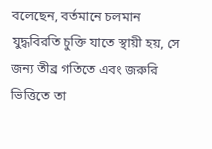বলেছেন, বর্তমানে চলমান যুদ্ধবিরতি চুক্তি যাতে স্থায়ী হয়, সে জন্য তীব্র গতিতে এবং জরুরি ভিত্তিতে তা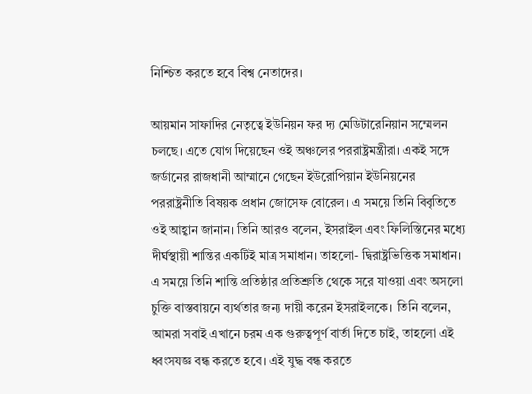নিশ্চিত করতে হবে বিশ্ব নেতাদের।

আয়মান সাফাদির নেতৃত্বে ইউনিয়ন ফর দ্য মেডিটারেনিয়ান সম্মেলন চলছে। এতে যোগ দিয়েছেন ওই অঞ্চলের পররাষ্ট্রমন্ত্রীরা। একই সঙ্গে জর্ডানের রাজধানী আম্মানে গেছেন ইউরোপিয়ান ইউনিয়নের পররাষ্ট্রনীতি বিষয়ক প্রধান জোসেফ বোরেল। এ সময়ে তিনি বিবৃতিতে ওই আহ্বান জানান। তিনি আরও বলেন, ইসরাইল এবং ফিলিস্তিনের মধ্যে দীর্ঘস্থায়ী শান্তির একটিই মাত্র সমাধান। তাহলো- দ্বিরাষ্ট্রভিত্তিক সমাধান। এ সময়ে তিনি শান্তি প্রতিষ্ঠার প্রতিশ্রুতি থেকে সরে যাওয়া এবং অসলো চুক্তি বাস্তবায়নে ব্যর্থতার জন্য দায়ী করেন ইসরাইলকে। তিনি বলেন, আমরা সবাই এখানে চরম এক গুরুত্বপূর্ণ বার্তা দিতে চাই, তাহলো এই ধ্বংসযজ্ঞ বন্ধ করতে হবে। এই যুদ্ধ বন্ধ করতে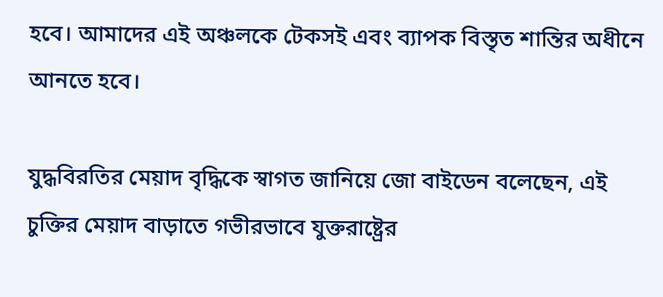হবে। আমাদের এই অঞ্চলকে টেকসই এবং ব্যাপক বিস্তৃত শান্তির অধীনে আনতে হবে।

যুদ্ধবিরতির মেয়াদ বৃদ্ধিকে স্বাগত জানিয়ে জো বাইডেন বলেছেন, এই চুক্তির মেয়াদ বাড়াতে গভীরভাবে যুক্তরাষ্ট্রের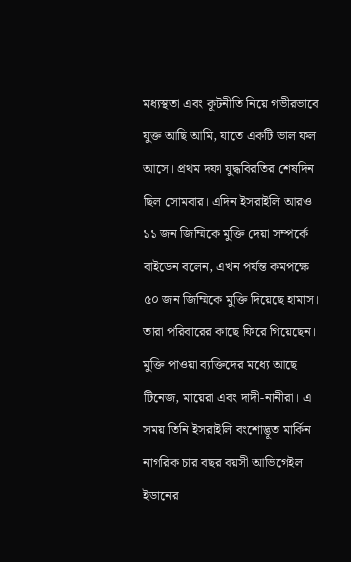মধ্যস্থতা এবং কূটনীতি নিয়ে গভীরভাবে যুক্ত আছি আমি, যাতে একটি ভাল ফল আসে। প্রথম দফা যুদ্ধবিরতির শেষদিন ছিল সোমবার। এদিন ইসরাইলি আরও ১১ জন জিম্মিকে মুক্তি দেয়া সম্পর্কে বাইডেন বলেন, এখন পর্যন্ত কমপক্ষে ৫০ জন জিম্মিকে মুক্তি দিয়েছে হামাস। তারা পরিবারের কাছে ফিরে গিয়েছেন। মুক্তি পাওয়া ব্যক্তিদের মধ্যে আছে টিনেজ, মায়েরা এবং দাদী-নানীরা। এ সময় তিনি ইসরাইলি বংশোদ্ভূত মার্কিন নাগরিক চার বছর বয়সী আভিগেইল ইডানের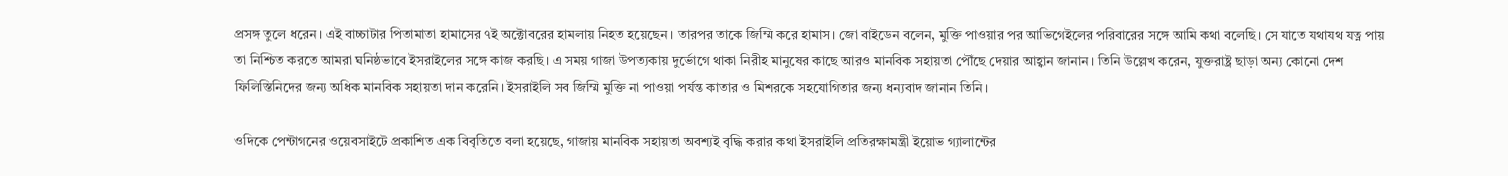প্রসঙ্গ তুলে ধরেন। এই বাচ্চাটার পিতামাতা হামাসের ৭ই অক্টোবরের হামলায় নিহত হয়েছেন। তারপর তাকে জিম্মি করে হামাস। জো বাইডেন বলেন, মুক্তি পাওয়ার পর আভিগেইলের পরিবারের সঙ্গে আমি কথা বলেছি। সে যাতে যথাযথ যত্ন পায় তা নিশ্চিত করতে আমরা ঘনিষ্ঠভাবে ইসরাইলের সঙ্গে কাজ করছি। এ সময় গাজা উপত্যকায় দুর্ভোগে থাকা নিরীহ মানুষের কাছে আরও মানবিক সহায়তা পৌঁছে দেয়ার আহ্বান জানান। তিনি উল্লেখ করেন, যুক্তরাষ্ট্র ছাড়া অন্য কোনো দেশ ফিলিস্তিনিদের জন্য অধিক মানবিক সহায়তা দান করেনি। ইসরাইলি সব জিম্মি মুক্তি না পাওয়া পর্যন্ত কাতার ও মিশরকে সহযোগিতার জন্য ধন্যবাদ জানান তিনি।

ওদিকে পেন্টাগনের ওয়েবসাইটে প্রকাশিত এক বিবৃতিতে বলা হয়েছে, গাজায় মানবিক সহায়তা অবশ্যই বৃদ্ধি করার কথা ইসরাইলি প্রতিরক্ষামন্ত্রী ইয়োভ গ্যালান্টের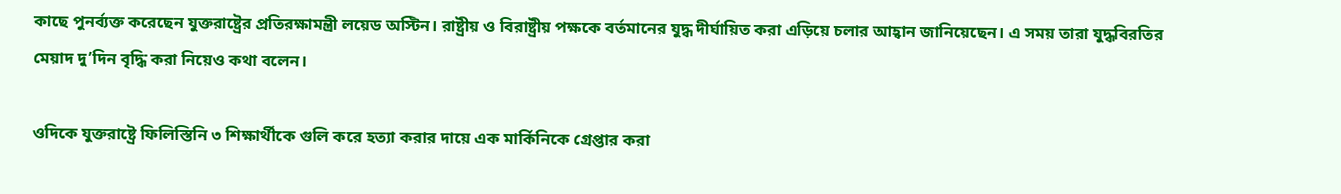কাছে পুনর্ব্যক্ত করেছেন যুক্তরাষ্ট্রের প্রতিরক্ষামন্ত্রী লয়েড অস্টিন। রাষ্ট্রীয় ও বিরাষ্ট্রীয় পক্ষকে বর্তমানের যুদ্ধ দীর্ঘায়িত করা এড়িয়ে চলার আহ্বান জানিয়েছেন। এ সময় তারা যুদ্ধবিরতির মেয়াদ দু’দিন বৃদ্ধি করা নিয়েও কথা বলেন।

ওদিকে যুক্তরাষ্ট্রে ফিলিস্তিনি ৩ শিক্ষার্থীকে গুলি করে হত্যা করার দায়ে এক মার্কিনিকে গ্রেপ্তার করা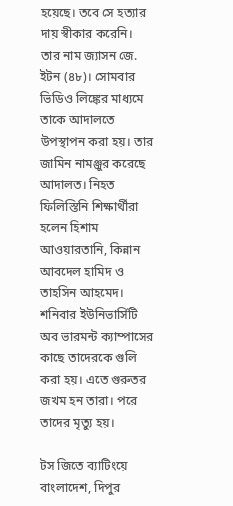হয়েছে। তবে সে হত্যার দায় স্বীকার করেনি। তার নাম জ্যাসন জে. ইটন (৪৮)। সোমবার ভিডিও লিঙ্কের মাধ্যমে তাকে আদালতে উপস্থাপন করা হয়। তার জামিন নামঞ্জুর করেছে আদালত। নিহত ফিলিস্তিনি শিক্ষার্থীরা হলেন হিশাম আওয়ারতানি, কিন্নান আবদেল হামিদ ও তাহসিন আহমেদ। শনিবার ইউনিভার্সিটি অব ভারমন্ট ক্যাম্পাসের কাছে তাদেরকে গুলি করা হয়। এতে গুরুতর জখম হন তারা। পরে তাদের মৃত্যু হয়।

টস জিতে ব্যাটিংয়ে বাংলাদেশ, দিপুর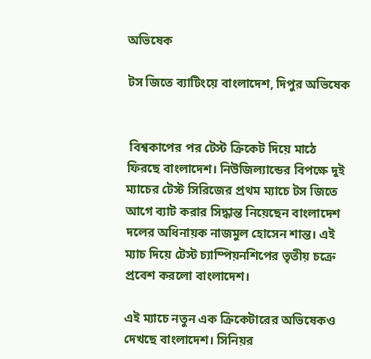অভিষেক

টস জিতে ব্যাটিংয়ে বাংলাদেশ, দিপুর অভিষেক


 বিশ্বকাপের পর টেস্ট ক্রিকেট দিয়ে মাঠে ফিরছে বাংলাদেশ। নিউজিল্যান্ডের বিপক্ষে দুই ম্যাচের টেস্ট সিরিজের প্রথম ম্যাচে টস জিতে আগে ব্যাট করার সিদ্ধান্ত নিয়েছেন বাংলাদেশ দলের অধিনায়ক নাজমুল হোসেন শান্ত। এই ম্যাচ দিয়ে টেস্ট চ্যাম্পিয়নশিপের তৃতীয় চক্রে প্রবেশ করলো বাংলাদেশ।

এই ম্যাচে নতুন এক ক্রিকেটারের অভিষেকও দেখছে বাংলাদেশ। সিনিয়র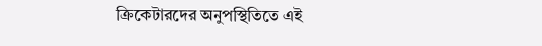ক্রিকেটারদের অনুপস্থিতিতে এই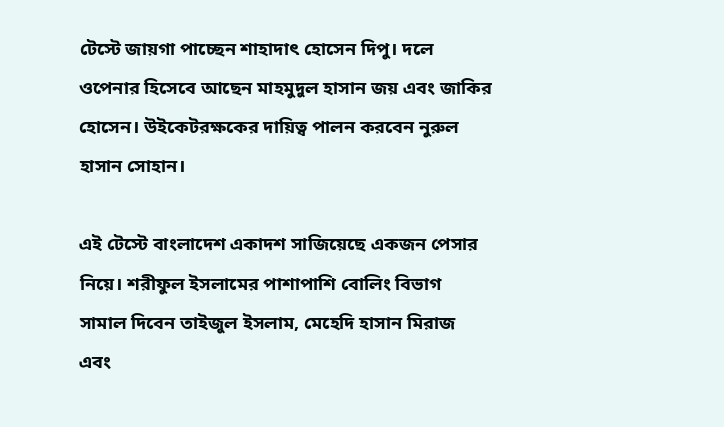টেস্টে জায়গা পাচ্ছেন শাহাদাৎ হোসেন দিপু। দলে ওপেনার হিসেবে আছেন মাহমুদুল হাসান জয় এবং জাকির হোসেন। উইকেটরক্ষকের দায়িত্ব পালন করবেন নুরুল হাসান সোহান।

এই টেস্টে বাংলাদেশ একাদশ সাজিয়েছে একজন পেসার নিয়ে। শরীফুল ইসলামের পাশাপাশি বোলিং বিভাগ সামাল দিবেন তাইজুল ইসলাম, মেহেদি হাসান মিরাজ এবং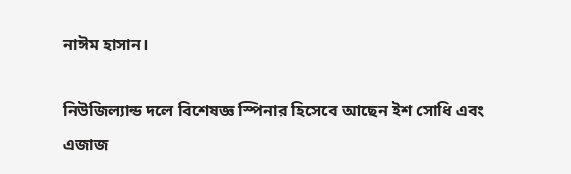নাঈম হাসান।

নিউজিল্যান্ড দলে বিশেষজ্ঞ স্পিনার হিসেবে আছেন ইশ সোধি এবং এজাজ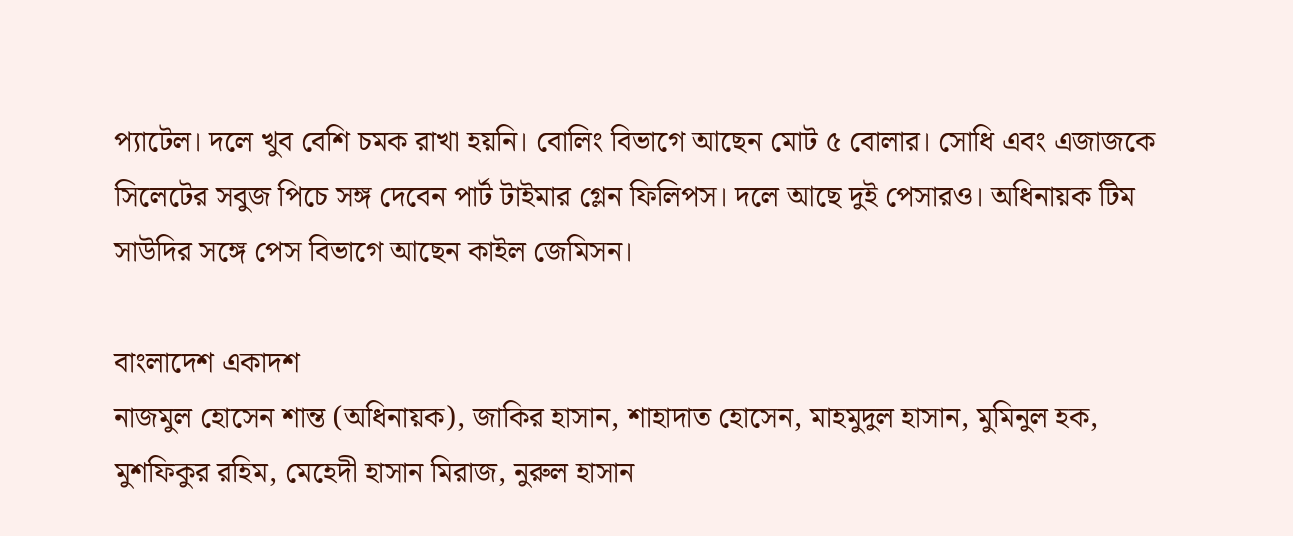প্যাটেল। দলে খুব বেশি চমক রাখা হয়নি। বোলিং বিভাগে আছেন মোট ৫ বোলার। সোধি এবং এজাজকে সিলেটের সবুজ পিচে সঙ্গ দেবেন পার্ট টাইমার গ্লেন ফিলিপস। দলে আছে দুই পেসারও। অধিনায়ক টিম সাউদির সঙ্গে পেস বিভাগে আছেন কাইল জেমিসন।

বাংলাদেশ একাদশ
নাজমুল হোসেন শান্ত (অধিনায়ক), জাকির হাসান, শাহাদাত হোসেন, মাহমুদুল হাসান, মুমিনুল হক, মুশফিকুর রহিম, মেহেদী হাসান মিরাজ, নুরুল হাসান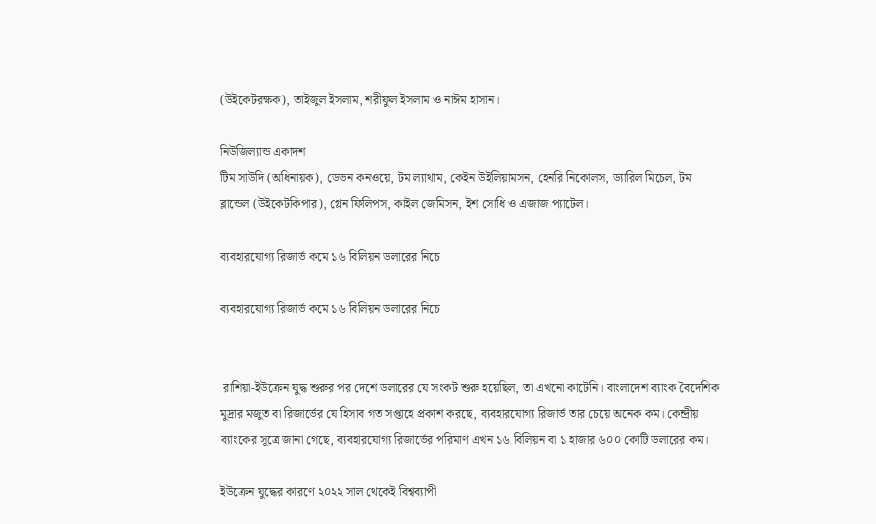(উইকেটরক্ষক), তাইজুল ইসলাম, শরীফুল ইসলাম ও নাঈম হাসান।

নিউজিল্যান্ড একাদশ
টিম সাউদি (অধিনায়ক), ডেভন কনওয়ে, টম ল্যাথাম, কেইন উইলিয়ামসন, হেনরি নিকোলস, ড্যারিল মিচেল, টম ব্লান্ডেল (উইকেটকিপার), গ্লেন ফিলিপস, কাইল জেমিসন, ইশ সোধি ও এজাজ প্যাটেল।

ব্যবহারযোগ্য রিজার্ভ কমে ১৬ বিলিয়ন ডলারের নিচে

ব্যবহারযোগ্য রিজার্ভ কমে ১৬ বিলিয়ন ডলারের নিচে


 রাশিয়া-ইউক্রেন যুদ্ধ শুরুর পর দেশে ডলারের যে সংকট শুরু হয়েছিল, তা এখনো কাটেনি। বাংলাদেশ ব্যাংক বৈদেশিক মুদ্রার মজুত বা রিজার্ভের যে হিসাব গত সপ্তাহে প্রকাশ করছে, ব্যবহারযোগ্য রিজার্ভ তার চেয়ে অনেক কম। কেন্দ্রীয় ব্যাংকের সূত্রে জানা গেছে, ব্যবহারযোগ্য রিজার্ভের পরিমাণ এখন ১৬ বিলিয়ন বা ১ হাজার ৬০০ কোটি ডলারের কম।

ইউক্রেন যুদ্ধের কারণে ২০২২ সাল থেকেই বিশ্বব্যাপী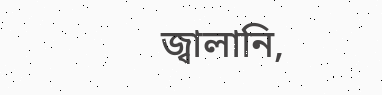জ্বালানি,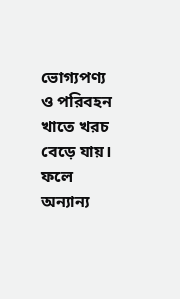ভোগ্যপণ্য ও পরিবহন খাতে খরচ বেড়ে যায়। ফলে অন্যান্য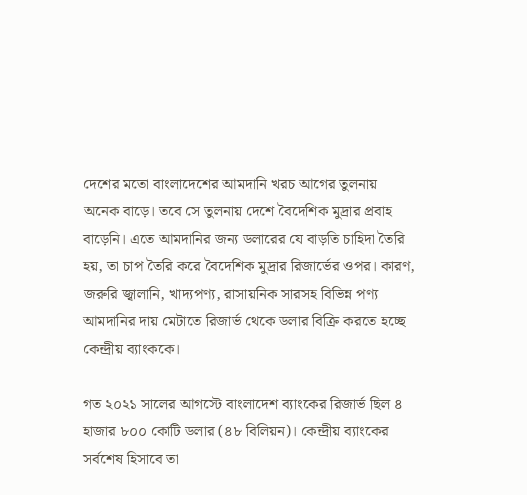দেশের মতো বাংলাদেশের আমদানি খরচ আগের তুলনায় অনেক বাড়ে। তবে সে তুলনায় দেশে বৈদেশিক মুদ্রার প্রবাহ বাড়েনি। এতে আমদানির জন্য ডলারের যে বাড়তি চাহিদা তৈরি হয়, তা চাপ তৈরি করে বৈদেশিক মুদ্রার রিজার্ভের ওপর। কারণ, জরুরি জ্বালানি, খাদ্যপণ্য, রাসায়নিক সারসহ বিভিন্ন পণ্য আমদানির দায় মেটাতে রিজার্ভ থেকে ডলার বিক্রি করতে হচ্ছে কেন্দ্রীয় ব্যাংককে।

গত ২০২১ সালের আগস্টে বাংলাদেশ ব্যাংকের রিজার্ভ ছিল ৪ হাজার ৮০০ কোটি ডলার (৪৮ বিলিয়ন)। কেন্দ্রীয় ব্যাংকের সর্বশেষ হিসাবে তা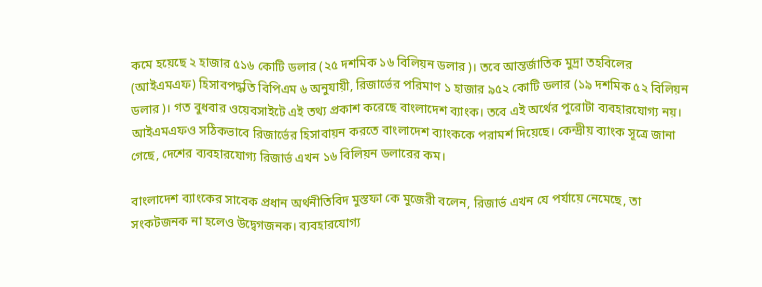কমে হয়েছে ২ হাজার ৫১৬ কোটি ডলার (২৫ দশমিক ১৬ বিলিয়ন ডলার)। তবে আন্তর্জাতিক মুদ্রা তহবিলের (আইএমএফ) হিসাবপদ্ধতি বিপিএম ৬ অনুযায়ী, রিজার্ভের পরিমাণ ১ হাজার ৯৫২ কোটি ডলার (১৯ দশমিক ৫২ বিলিয়ন ডলার)। গত বুধবার ওয়েবসাইটে এই তথ্য প্রকাশ করেছে বাংলাদেশ ব্যাংক। তবে এই অর্থের পুরোটা ব্যবহারযোগ্য নয়। আইএমএফও সঠিকভাবে রিজার্ভের হিসাবায়ন করতে বাংলাদেশ ব্যাংককে পরামর্শ দিয়েছে। কেন্দ্রীয় ব্যাংক সূত্রে জানা গেছে, দেশের ব্যবহারযোগ্য রিজার্ভ এখন ১৬ বিলিয়ন ডলারের কম।

বাংলাদেশ ব্যাংকের সাবেক প্রধান অর্থনীতিবিদ মুস্তফা কে মুজেরী বলেন, রিজার্ভ এখন যে পর্যায়ে নেমেছে, তা সংকটজনক না হলেও উদ্বেগজনক। ব্যবহারযোগ্য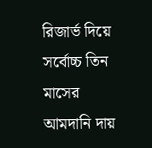রিজার্ভ দিয়ে সর্বোচ্চ তিন মাসের আমদানি দায়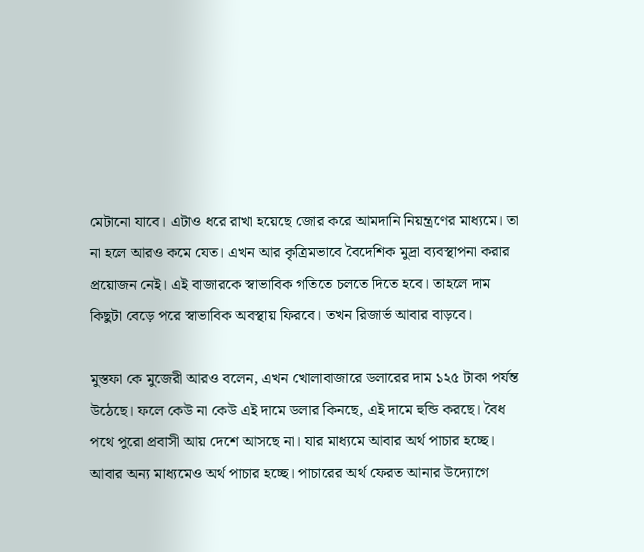মেটানো যাবে। এটাও ধরে রাখা হয়েছে জোর করে আমদানি নিয়ন্ত্রণের মাধ্যমে। তা না হলে আরও কমে যেত। এখন আর কৃত্রিমভাবে বৈদেশিক মুদ্রা ব্যবস্থাপনা করার প্রয়োজন নেই। এই বাজারকে স্বাভাবিক গতিতে চলতে দিতে হবে। তাহলে দাম কিছুটা বেড়ে পরে স্বাভাবিক অবস্থায় ফিরবে। তখন রিজার্ভ আবার বাড়বে।

মুস্তফা কে মুজেরী আরও বলেন, এখন খোলাবাজারে ডলারের দাম ১২৫ টাকা পর্যন্ত উঠেছে। ফলে কেউ না কেউ এই দামে ডলার কিনছে, এই দামে হুন্ডি করছে। বৈধ পথে পুরো প্রবাসী আয় দেশে আসছে না। যার মাধ্যমে আবার অর্থ পাচার হচ্ছে। আবার অন্য মাধ্যমেও অর্থ পাচার হচ্ছে। পাচারের অর্থ ফেরত আনার উদ্যোগে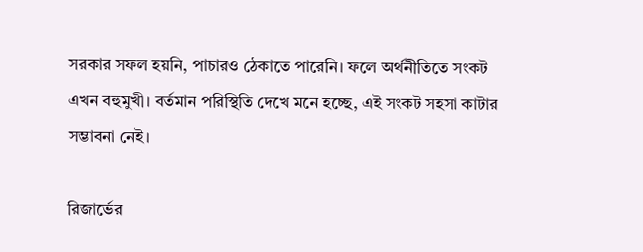সরকার সফল হয়নি, পাচারও ঠেকাতে পারেনি। ফলে অর্থনীতিতে সংকট এখন বহুমুখী। বর্তমান পরিস্থিতি দেখে মনে হচ্ছে, এই সংকট সহসা কাটার সম্ভাবনা নেই।

রিজার্ভের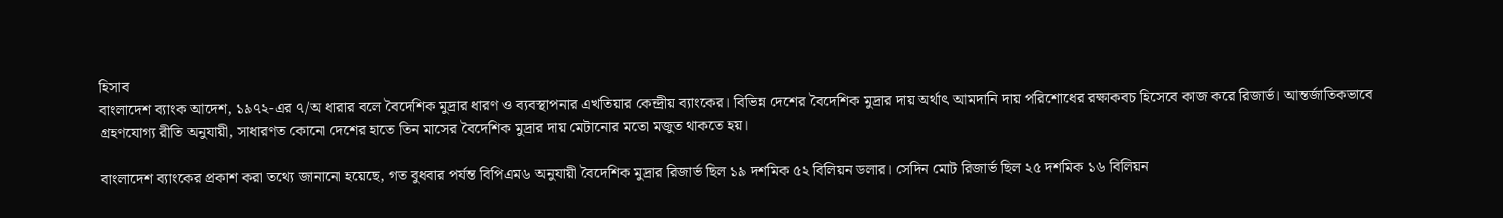হিসাব
বাংলাদেশ ব্যাংক আদেশ, ১৯৭২-এর ৭/অ ধারার বলে বৈদেশিক মুদ্রার ধারণ ও ব্যবস্থাপনার এখতিয়ার কেন্দ্রীয় ব্যাংকের। বিভিন্ন দেশের বৈদেশিক মুদ্রার দায় অর্থাৎ আমদানি দায় পরিশোধের রক্ষাকবচ হিসেবে কাজ করে রিজার্ভ। আন্তর্জাতিকভাবে গ্রহণযোগ্য রীতি অনুযায়ী, সাধারণত কোনো দেশের হাতে তিন মাসের বৈদেশিক মুদ্রার দায় মেটানোর মতো মজুত থাকতে হয়।

বাংলাদেশ ব্যাংকের প্রকাশ করা তথ্যে জানানো হয়েছে, গত বুধবার পর্যন্ত বিপিএম৬ অনুযায়ী বৈদেশিক মুদ্রার রিজার্ভ ছিল ১৯ দশমিক ৫২ বিলিয়ন ডলার। সেদিন মোট রিজার্ভ ছিল ২৫ দশমিক ১৬ বিলিয়ন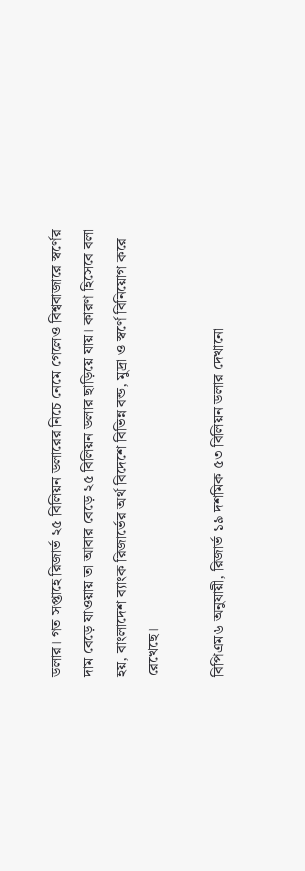ডলার। গত সপ্তাহে রিজার্ভ ২৫ বিলিয়ন ডলারের নিচে নেমে গেলেও বিশ্ববাজারে স্বর্ণের দাম বেড়ে যাওয়ায় তা আবার বেড়ে ২৫ বিলিয়ন ডলার ছাড়িয়ে যায়। কারণ হিসেবে বলা হয়, বাংলাদেশ ব্যাংক রিজার্ভের অর্থ বিদেশে বিভিন্ন বন্ড, মুদ্রা ও স্বর্ণে বিনিয়োগ করে রেখেছে।

বিপিএম৬ অনুযায়ী, রিজার্ভ ১৯ দশমিক ৫৩ বিলিয়ন ডলার দেখানো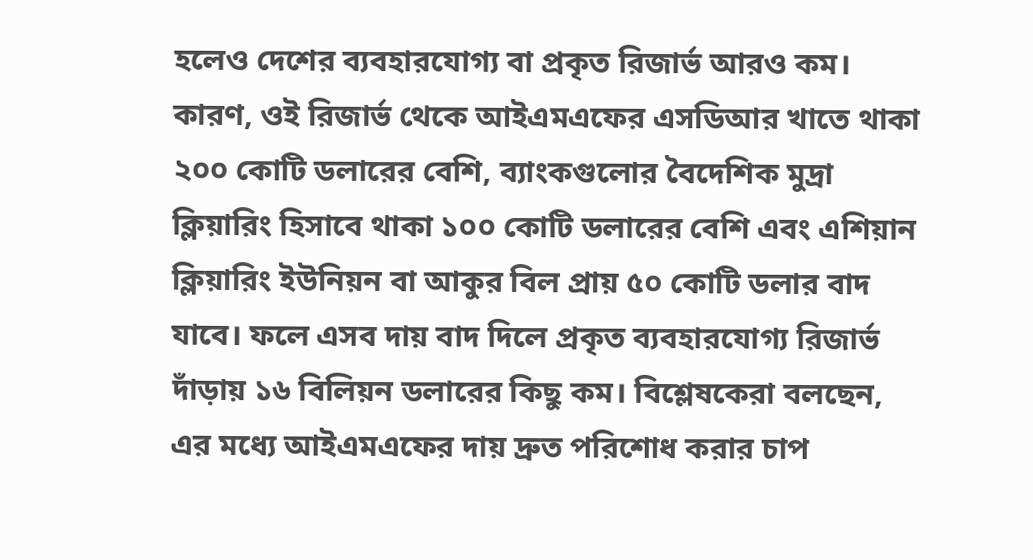হলেও দেশের ব্যবহারযোগ্য বা প্রকৃত রিজার্ভ আরও কম। কারণ, ওই রিজার্ভ থেকে আইএমএফের এসডিআর খাতে থাকা ২০০ কোটি ডলারের বেশি, ব্যাংকগুলোর বৈদেশিক মুদ্রা ক্লিয়ারিং হিসাবে থাকা ১০০ কোটি ডলারের বেশি এবং এশিয়ান ক্লিয়ারিং ইউনিয়ন বা আকুর বিল প্রায় ৫০ কোটি ডলার বাদ যাবে। ফলে এসব দায় বাদ দিলে প্রকৃত ব্যবহারযোগ্য রিজার্ভ দাঁড়ায় ১৬ বিলিয়ন ডলারের কিছু কম। বিশ্লেষকেরা বলছেন, এর মধ্যে আইএমএফের দায় দ্রুত পরিশোধ করার চাপ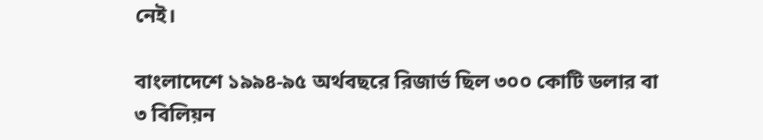নেই।

বাংলাদেশে ১৯৯৪-৯৫ অর্থবছরে রিজার্ভ ছিল ৩০০ কোটি ডলার বা ৩ বিলিয়ন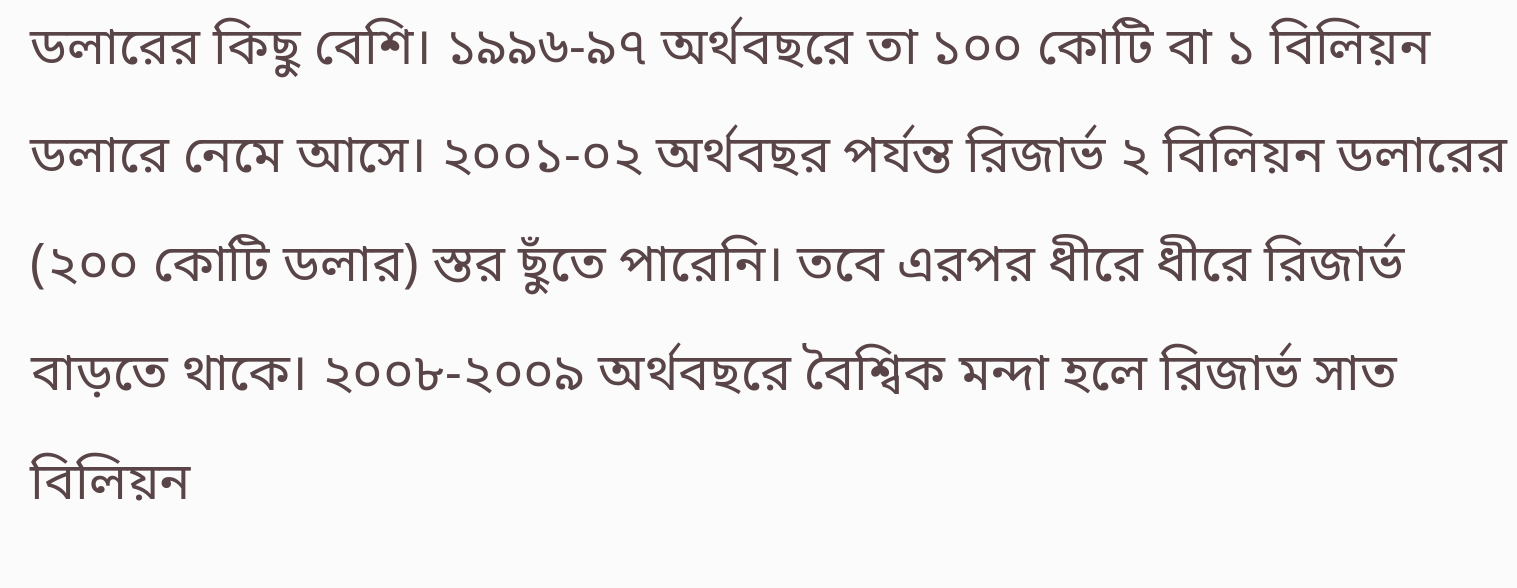ডলারের কিছু বেশি। ১৯৯৬-৯৭ অর্থবছরে তা ১০০ কোটি বা ১ বিলিয়ন ডলারে নেমে আসে। ২০০১-০২ অর্থবছর পর্যন্ত রিজার্ভ ২ বিলিয়ন ডলারের (২০০ কোটি ডলার) স্তর ছুঁতে পারেনি। তবে এরপর ধীরে ধীরে রিজার্ভ বাড়তে থাকে। ২০০৮-২০০৯ অর্থবছরে বৈশ্বিক মন্দা হলে রিজার্ভ সাত বিলিয়ন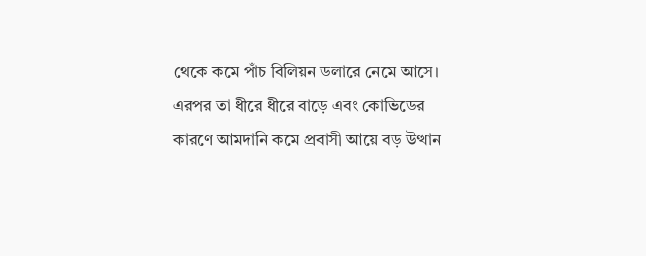থেকে কমে পাঁচ বিলিয়ন ডলারে নেমে আসে। এরপর তা ধীরে ধীরে বাড়ে এবং কোভিডের কারণে আমদানি কমে প্রবাসী আয়ে বড় উত্থান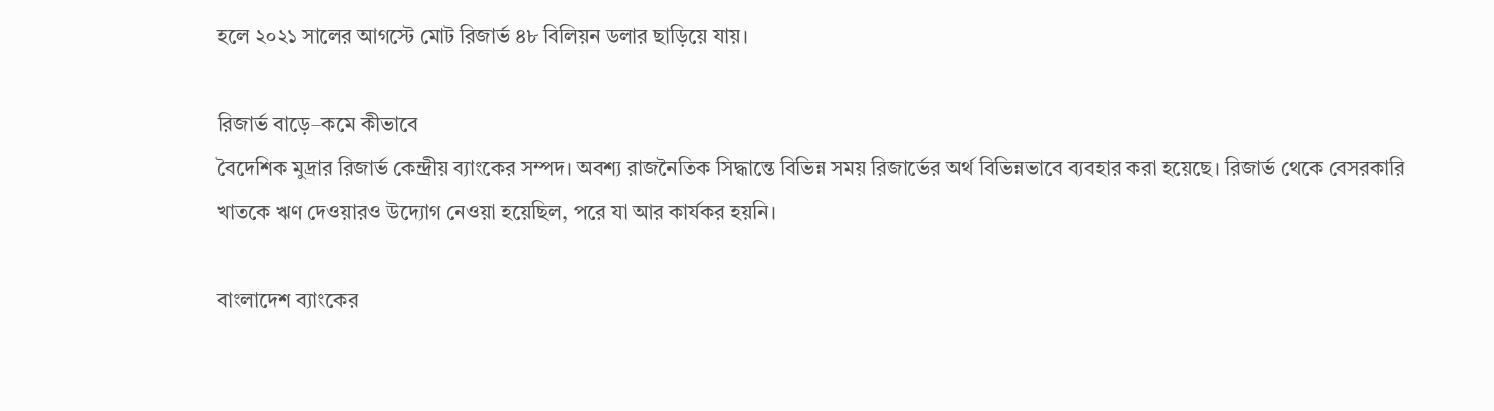হলে ২০২১ সালের আগস্টে মোট রিজার্ভ ৪৮ বিলিয়ন ডলার ছাড়িয়ে যায়।

রিজার্ভ বাড়ে–কমে কীভাবে
বৈদেশিক মুদ্রার রিজার্ভ কেন্দ্রীয় ব্যাংকের সম্পদ। অবশ্য রাজনৈতিক সিদ্ধান্তে বিভিন্ন সময় রিজার্ভের অর্থ বিভিন্নভাবে ব্যবহার করা হয়েছে। রিজার্ভ থেকে বেসরকারি খাতকে ঋণ দেওয়ারও উদ্যোগ নেওয়া হয়েছিল, পরে যা আর কার্যকর হয়নি।

বাংলাদেশ ব্যাংকের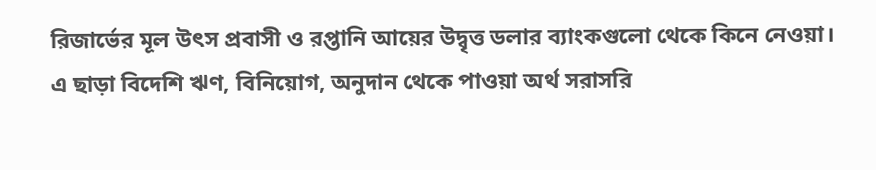রিজার্ভের মূল উৎস প্রবাসী ও রপ্তানি আয়ের উদ্বৃত্ত ডলার ব্যাংকগুলো থেকে কিনে নেওয়া। এ ছাড়া বিদেশি ঋণ, বিনিয়োগ, অনুদান থেকে পাওয়া অর্থ সরাসরি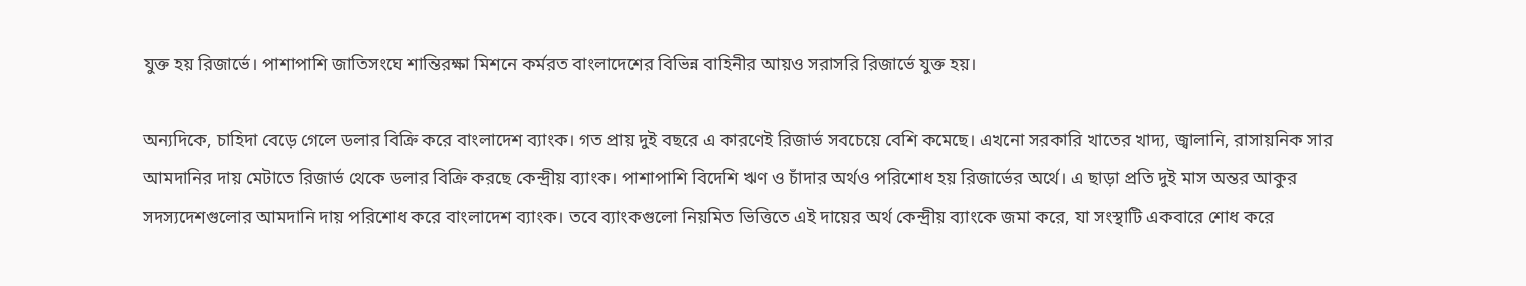যুক্ত হয় রিজার্ভে। পাশাপাশি জাতিসংঘে শান্তিরক্ষা মিশনে কর্মরত বাংলাদেশের বিভিন্ন বাহিনীর আয়ও সরাসরি রিজার্ভে যুক্ত হয়।

অন্যদিকে, চাহিদা বেড়ে গেলে ডলার বিক্রি করে বাংলাদেশ ব্যাংক। গত প্রায় দুই বছরে এ কারণেই রিজার্ভ সবচেয়ে বেশি কমেছে। এখনো সরকারি খাতের খাদ্য, জ্বালানি, রাসায়নিক সার আমদানির দায় মেটাতে রিজার্ভ থেকে ডলার বিক্রি করছে কেন্দ্রীয় ব্যাংক। পাশাপাশি বিদেশি ঋণ ও চাঁদার অর্থও পরিশোধ হয় রিজার্ভের অর্থে। এ ছাড়া প্রতি দুই মাস অন্তর আকুর সদস্যদেশগুলোর আমদানি দায় পরিশোধ করে বাংলাদেশ ব্যাংক। তবে ব্যাংকগুলো নিয়মিত ভিত্তিতে এই দায়ের অর্থ কেন্দ্রীয় ব্যাংকে জমা করে, যা সংস্থাটি একবারে শোধ করে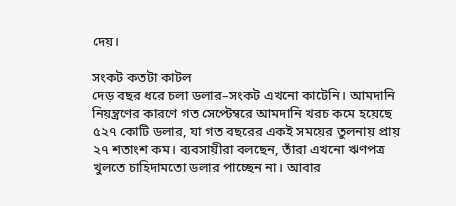দেয়।

সংকট কতটা কাটল
দেড় বছর ধরে চলা ডলার–সংকট এখনো কাটেনি। আমদানি নিয়ন্ত্রণের কারণে গত সেপ্টেম্বরে আমদানি খরচ কমে হয়েছে ৫২৭ কোটি ডলার, যা গত বছরের একই সময়ের তুলনায় প্রায় ২৭ শতাংশ কম। ব্যবসায়ীরা বলছেন, তাঁরা এখনো ঋণপত্র খুলতে চাহিদামতো ডলার পাচ্ছেন না। আবার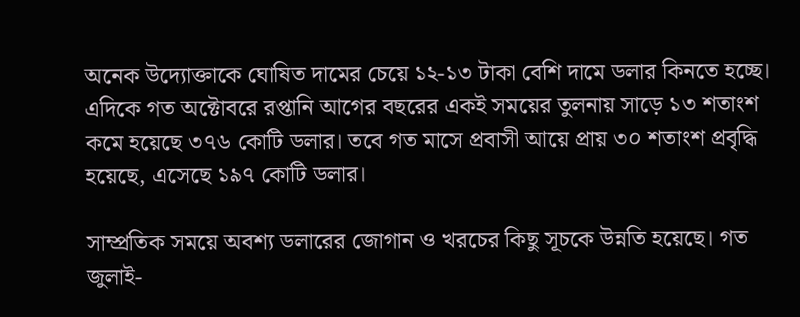অনেক উদ্যোক্তাকে ঘোষিত দামের চেয়ে ১২-১৩ টাকা বেশি দামে ডলার কিনতে হচ্ছে। এদিকে গত অক্টোবরে রপ্তানি আগের বছরের একই সময়ের তুলনায় সাড়ে ১৩ শতাংশ কমে হয়েছে ৩৭৬ কোটি ডলার। তবে গত মাসে প্রবাসী আয়ে প্রায় ৩০ শতাংশ প্রবৃদ্ধি হয়েছে, এসেছে ১৯৭ কোটি ডলার।

সাম্প্রতিক সময়ে অবশ্য ডলারের জোগান ও খরচের কিছু সূচকে উন্নতি হয়েছে। গত জুলাই-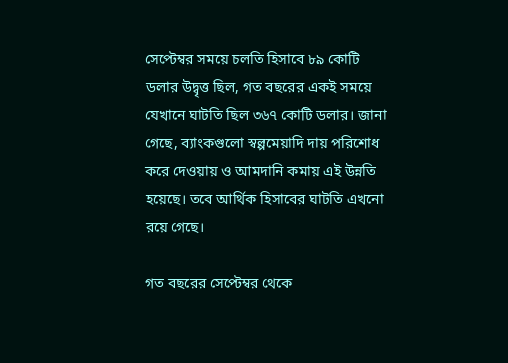সেপ্টেম্বর সময়ে চলতি হিসাবে ৮৯ কোটি ডলার উদ্বৃত্ত ছিল, গত বছরের একই সময়ে যেখানে ঘাটতি ছিল ৩৬৭ কোটি ডলার। জানা গেছে, ব্যাংকগুলো স্বল্পমেয়াদি দায় পরিশোধ করে দেওয়ায় ও আমদানি কমায় এই উন্নতি হয়েছে। তবে আর্থিক হিসাবের ঘাটতি এখনো রয়ে গেছে।

গত বছরের সেপ্টেম্বর থেকে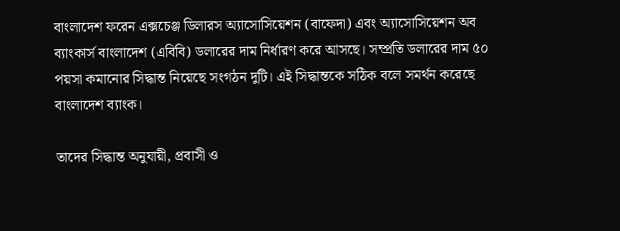বাংলাদেশ ফরেন এক্সচেঞ্জ ডিলারস অ্যাসোসিয়েশন (বাফেদা) এবং অ্যাসোসিয়েশন অব ব্যাংকার্স বাংলাদেশ (এবিবি) ডলারের দাম নির্ধারণ করে আসছে। সম্প্রতি ডলারের দাম ৫০ পয়সা কমানোর সিদ্ধান্ত নিয়েছে সংগঠন দুটি। এই সিদ্ধান্তকে সঠিক বলে সমর্থন করেছে বাংলাদেশ ব্যাংক।

তাদের সিদ্ধান্ত অনুযায়ী, প্রবাসী ও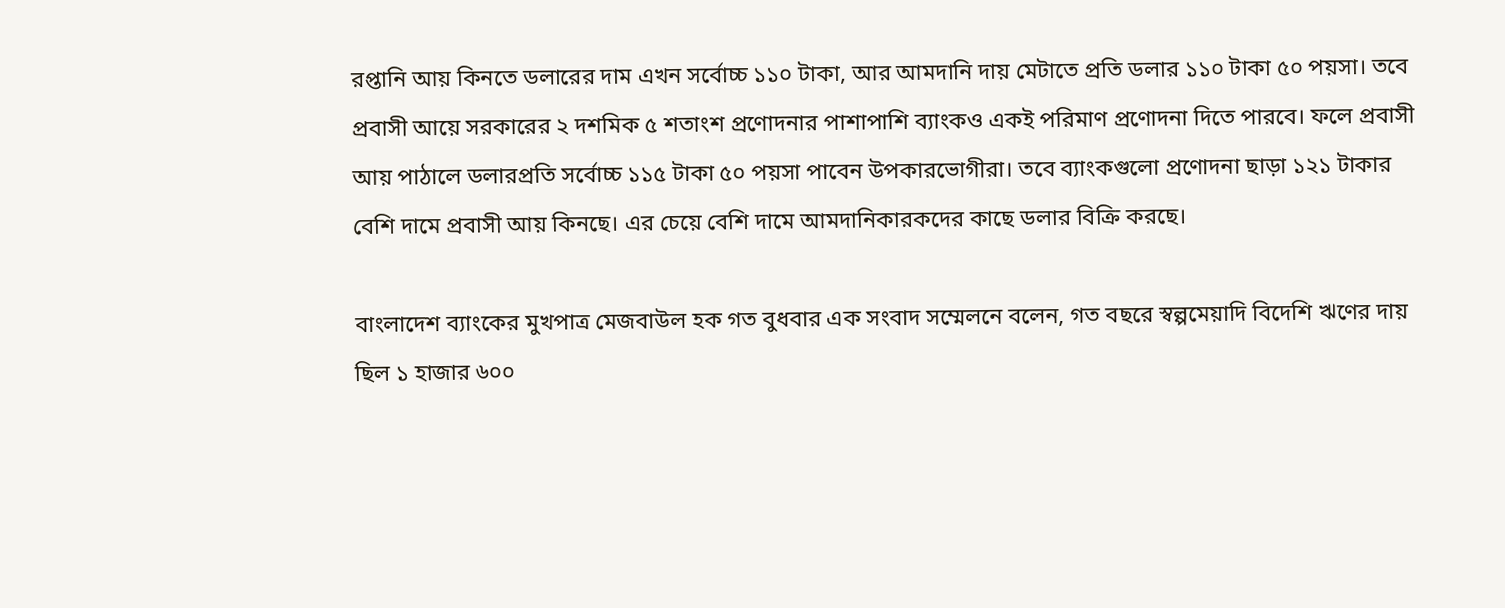রপ্তানি আয় কিনতে ডলারের দাম এখন সর্বোচ্চ ১১০ টাকা, আর আমদানি দায় মেটাতে প্রতি ডলার ১১০ টাকা ৫০ পয়সা। তবে প্রবাসী আয়ে সরকারের ২ দশমিক ৫ শতাংশ প্রণোদনার পাশাপাশি ব্যাংকও একই পরিমাণ প্রণোদনা দিতে পারবে। ফলে প্রবাসী আয় পাঠালে ডলারপ্রতি সর্বোচ্চ ১১৫ টাকা ৫০ পয়সা পাবেন উপকারভোগীরা। তবে ব্যাংকগুলো প্রণোদনা ছাড়া ১২১ টাকার বেশি দামে প্রবাসী আয় কিনছে। এর চেয়ে বেশি দামে আমদানিকারকদের কাছে ডলার বিক্রি করছে।

বাংলাদেশ ব্যাংকের মুখপাত্র মেজবাউল হক গত বুধবার এক সংবাদ সম্মেলনে বলেন, গত বছরে স্বল্পমেয়াদি বিদেশি ঋণের দায় ছিল ১ হাজার ৬০০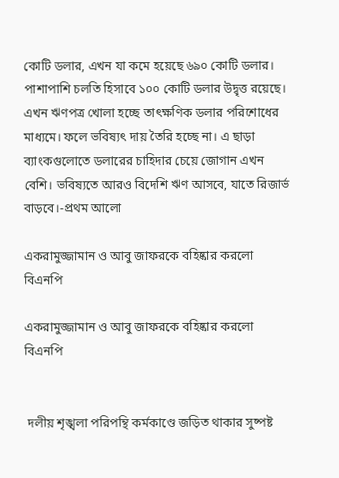কোটি ডলার, এখন যা কমে হয়েছে ৬৯০ কোটি ডলার। পাশাপাশি চলতি হিসাবে ১০০ কোটি ডলার উদ্বৃত্ত রয়েছে। এখন ঋণপত্র খোলা হচ্ছে তাৎক্ষণিক ডলার পরিশোধের মাধ্যমে। ফলে ভবিষ্যৎ দায় তৈরি হচ্ছে না। এ ছাড়া ব্যাংকগুলোতে ডলারের চাহিদার চেয়ে জোগান এখন বেশি। ভবিষ্যতে আরও বিদেশি ঋণ আসবে, যাতে রিজার্ভ বাড়বে।-প্রথম আলো

একরামুজ্জামান ও আবু জাফরকে বহিষ্কার করলো বিএনপি

একরামুজ্জামান ও আবু জাফরকে বহিষ্কার করলো বিএনপি


 দলীয় শৃঙ্খলা পরিপন্থি কর্মকাণ্ডে জড়িত থাকার সুষ্পষ্ট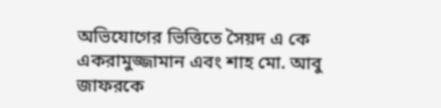অভিযোগের ভিত্তিতে সৈয়দ এ কে একরামুজ্জামান এবং শাহ মো. আবু জাফরকে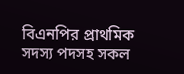বিএনপির প্রাথমিক সদস্য পদসহ সকল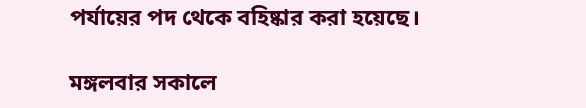পর্যায়ের পদ থেকে বহিষ্কার করা হয়েছে।

মঙ্গলবার সকালে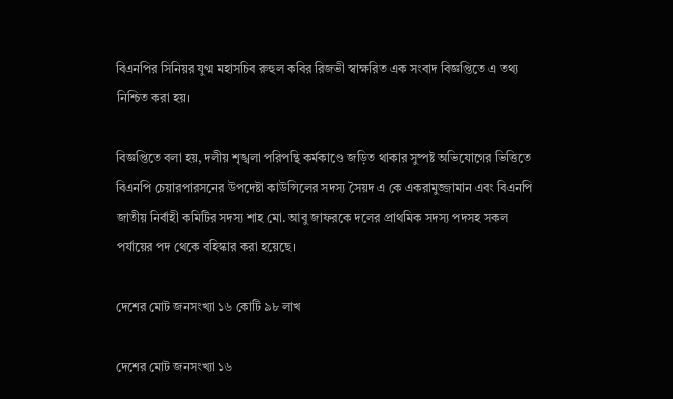বিএনপির সিনিয়র যুগ্ম মহাসচিব রুহুল কবির রিজভী স্বাক্ষরিত এক সংবাদ বিজ্ঞপ্তিতে এ তথ্য নিশ্চিত করা হয়।

বিজ্ঞপ্তিতে বলা হয়, দলীয় শৃঙ্খলা পরিপন্থি কর্মকাণ্ডে জড়িত থাকার সুষ্পষ্ট অভিযোগের ভিত্তিতে বিএনপি চেয়ারপারসনের উপদেষ্টা কাউন্সিলের সদস্য সৈয়দ এ কে একরামুজ্জামান এবং বিএনপি জাতীয় নির্বাহী কমিটির সদস্য শাহ মো. আবু জাফরকে দলের প্রাথমিক সদস্য পদসহ সকল পর্যায়ের পদ থেকে বহিস্কার করা হয়েছে।

দেশের মোট জনসংখ্যা ১৬ কোটি ৯৮ লাখ

দেশের মোট জনসংখ্যা ১৬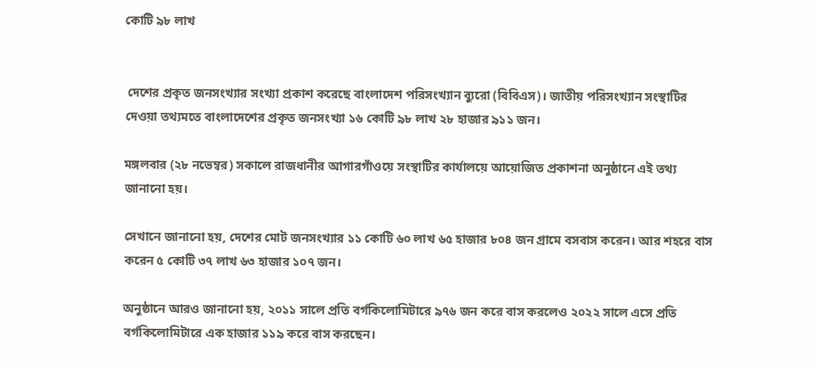কোটি ৯৮ লাখ


 দেশের প্রকৃত জনসংখ্যার সংখ্যা প্রকাশ করেছে বাংলাদেশ পরিসংখ্যান ব্যুরো (বিবিএস)। জাতীয় পরিসংখ্যান সংস্থাটির দেওয়া তথ্যমতে বাংলাদেশের প্রকৃত জনসংখ্যা ১৬ কোটি ৯৮ লাখ ২৮ হাজার ৯১১ জন।

মঙ্গলবার (২৮ নভেম্বর) সকালে রাজধানীর আগারগাঁওয়ে সংস্থাটির কার্যালয়ে আয়োজিত প্রকাশনা অনুষ্ঠানে এই তথ্য জানানো হয়।

সেখানে জানানো হয়, দেশের মোট জনসংখ্যার ১১ কোটি ৬০ লাখ ৬৫ হাজার ৮০৪ জন গ্রামে বসবাস করেন। আর শহরে বাস করেন ৫ কোটি ৩৭ লাখ ৬৩ হাজার ১০৭ জন।

অনুষ্ঠানে আরও জানানো হয়, ২০১১ সালে প্রতি বর্গকিলোমিটারে ৯৭৬ জন করে বাস করলেও ২০২২ সালে এসে প্রতি বর্গকিলোমিটারে এক হাজার ১১৯ করে বাস করছেন।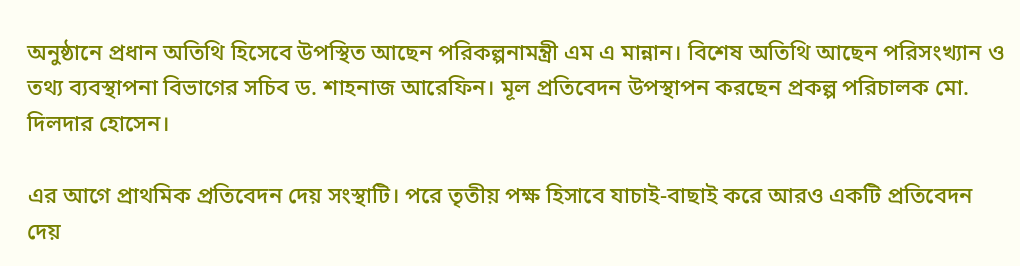অনুষ্ঠানে প্রধান অতিথি হিসেবে উপস্থিত আছেন পরিকল্পনামন্ত্রী এম এ মান্নান। বিশেষ অতিথি আছেন পরিসংখ্যান ও তথ্য ব্যবস্থাপনা বিভাগের সচিব ড. শাহনাজ আরেফিন। মূল প্রতিবেদন উপস্থাপন করছেন প্রকল্প পরিচালক মো. দিলদার হোসেন।

এর আগে প্রাথমিক প্রতিবেদন দেয় সংস্থাটি। পরে তৃতীয় পক্ষ হিসাবে যাচাই-বাছাই করে আরও একটি প্রতিবেদন দেয়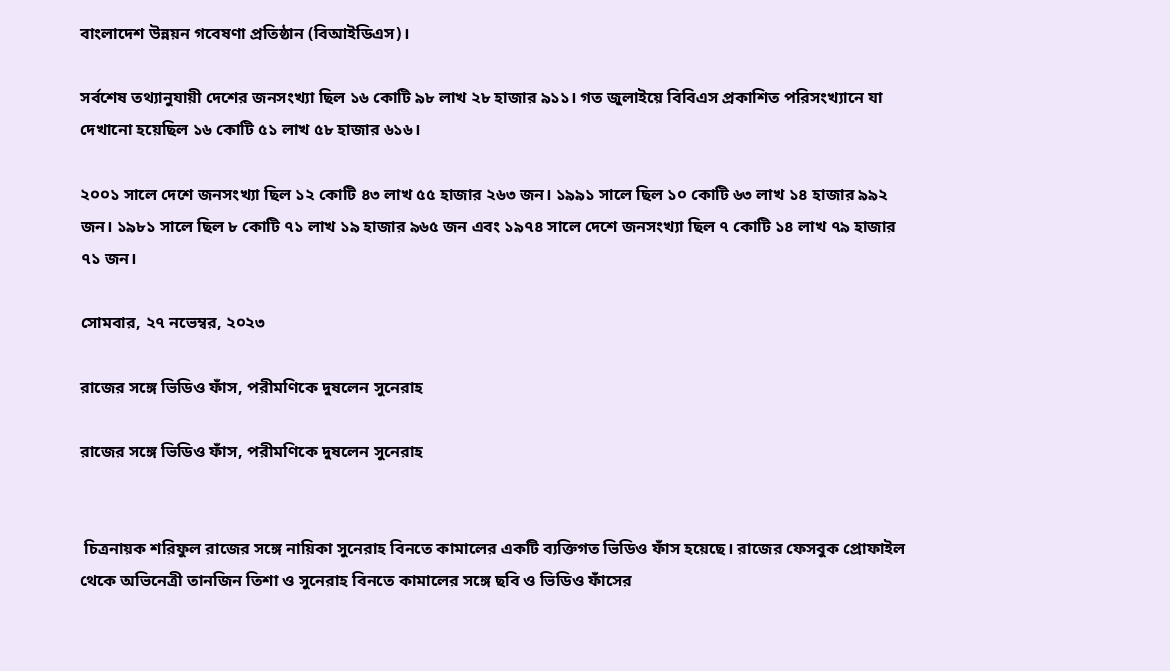বাংলাদেশ উন্নয়ন গবেষণা প্রতিষ্ঠান (বিআইডিএস)।

সর্বশেষ তথ্যানুযায়ী দেশের জনসংখ্যা ছিল ১৬ কোটি ৯৮ লাখ ২৮ হাজার ৯১১। গত জুলাইয়ে বিবিএস প্রকাশিত পরিসংখ্যানে যা দেখানো হয়েছিল ১৬ কোটি ৫১ লাখ ৫৮ হাজার ৬১৬।

২০০১ সালে দেশে জনসংখ্যা ছিল ১২ কোটি ৪৩ লাখ ৫৫ হাজার ২৬৩ জন। ১৯৯১ সালে ছিল ১০ কোটি ৬৩ লাখ ১৪ হাজার ৯৯২ জন। ১৯৮১ সালে ছিল ৮ কোটি ৭১ লাখ ১৯ হাজার ৯৬৫ জন এবং ১৯৭৪ সালে দেশে জনসংখ্যা ছিল ৭ কোটি ১৪ লাখ ৭৯ হাজার ৭১ জন।

সোমবার, ২৭ নভেম্বর, ২০২৩

রাজের সঙ্গে ভিডিও ফাঁস, পরীমণিকে দুষলেন সুনেরাহ

রাজের সঙ্গে ভিডিও ফাঁস, পরীমণিকে দুষলেন সুনেরাহ


 চিত্রনায়ক শরিফুল রাজের সঙ্গে নায়িকা সুনেরাহ বিনতে কামালের একটি ব্যক্তিগত ভিডিও ফাঁস হয়েছে। রাজের ফেসবুক প্রোফাইল থেকে অভিনেত্রী তানজিন তিশা ও সুনেরাহ বিনতে কামালের সঙ্গে ছবি ও ভিডিও ফাঁসের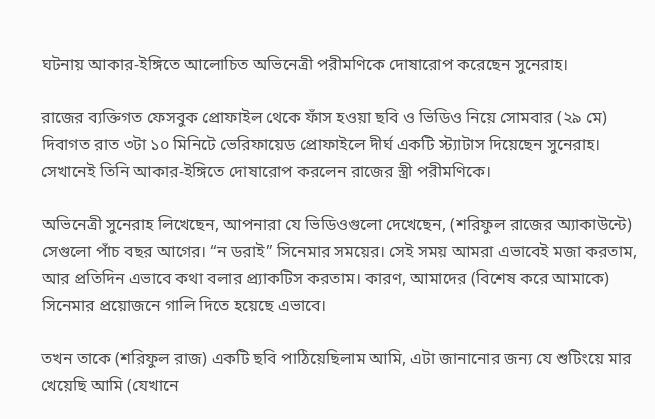ঘটনায় আকার-ইঙ্গিতে আলোচিত অভিনেত্রী পরীমণিকে দোষারোপ করেছেন সুনেরাহ।

রাজের ব্যক্তিগত ফেসবুক প্রোফাইল থেকে ফাঁস হওয়া ছবি ও ভিডিও নিয়ে সোমবার (২৯ মে) দিবাগত রাত ৩টা ১০ মিনিটে ভেরিফায়েড প্রোফাইলে দীর্ঘ একটি স্ট্যাটাস দিয়েছেন সুনেরাহ। সেখানেই তিনি আকার-ইঙ্গিতে দোষারোপ করলেন রাজের স্ত্রী পরীমণিকে।

অভিনেত্রী সুনেরাহ লিখেছেন, আপনারা যে ভিডিওগুলো দেখেছেন, (শরিফুল রাজের অ্যাকাউন্টে) সেগুলো পাঁচ বছর আগের। “ন ডরাই” সিনেমার সময়ের। সেই সময় আমরা এভাবেই মজা করতাম, আর প্রতিদিন এভাবে কথা বলার প্র্যাকটিস করতাম। কারণ, আমাদের (বিশেষ করে আমাকে) সিনেমার প্রয়োজনে গালি দিতে হয়েছে এভাবে।

তখন তাকে (শরিফুল রাজ) একটি ছবি পাঠিয়েছিলাম আমি, এটা জানানোর জন্য যে শুটিংয়ে মার খেয়েছি আমি (যেখানে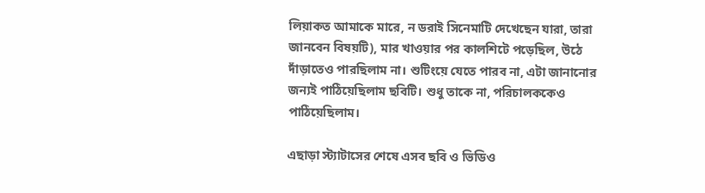লিয়াকত আমাকে মারে, ন ডরাই সিনেমাটি দেখেছেন যারা, তারা জানবেন বিষয়টি), মার খাওয়ার পর কালশিটে পড়েছিল, উঠে দাঁড়াতেও পারছিলাম না। শুটিংয়ে যেতে পারব না, এটা জানানোর জন্যই পাঠিয়েছিলাম ছবিটি। শুধু তাকে না, পরিচালককেও পাঠিয়েছিলাম।

এছাড়া স্ট্যাটাসের শেষে এসব ছবি ও ভিডিও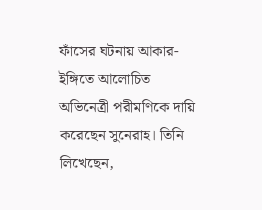ফাঁসের ঘটনায় আকার-ইঙ্গিতে আলোচিত অভিনেত্রী পরীমণিকে দায়ি করেছেন সুনেরাহ। তিনি লিখেছেন,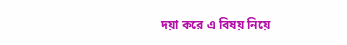দয়া করে এ বিষয় নিয়ে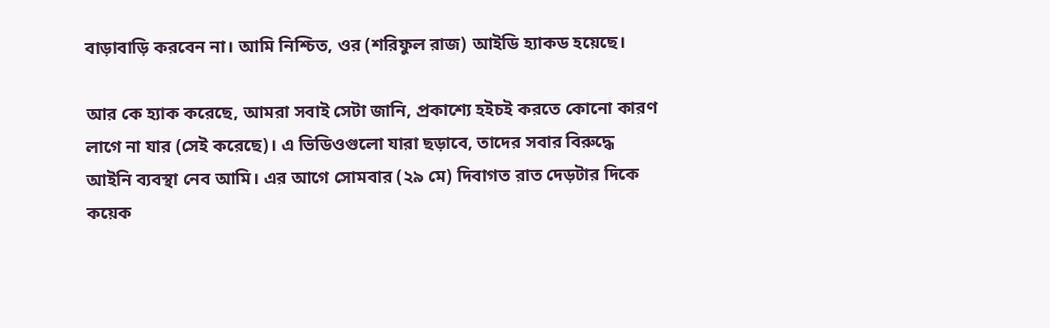বাড়াবাড়ি করবেন না। আমি নিশ্চিত, ওর (শরিফুল রাজ) আইডি হ্যাকড হয়েছে।

আর কে হ্যাক করেছে, আমরা সবাই সেটা জানি, প্রকাশ্যে হইচই করতে কোনো কারণ লাগে না যার (সেই করেছে)। এ ভিডিওগুলো যারা ছড়াবে, তাদের সবার বিরুদ্ধে আইনি ব্যবস্থা নেব আমি। এর আগে সোমবার (২৯ মে) দিবাগত রাত দেড়টার দিকে কয়েক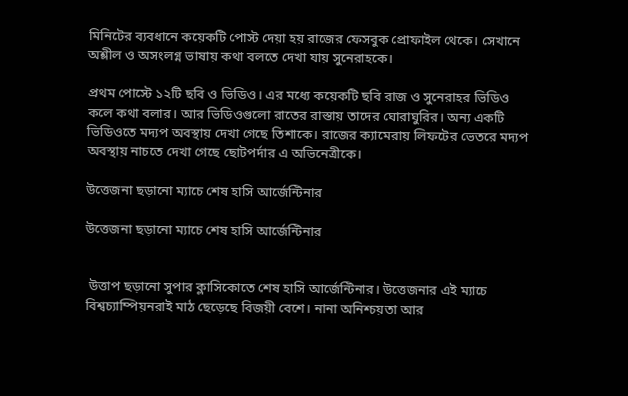মিনিটের ব্যবধানে কয়েকটি পোস্ট দেয়া হয় রাজের ফেসবুক প্রোফাইল থেকে। সেখানে অশ্লীল ও অসংলগ্ন ভাষায় কথা বলতে দেখা যায় সুনেরাহকে।

প্রথম পোস্টে ১২টি ছবি ও ভিডিও। এর মধ্যে কয়েকটি ছবি রাজ ও সুনেরাহর ভিডিও কলে কথা বলার। আর ভিডিওগুলো রাতের রাস্তায় তাদের ঘোরাঘুরির। অন্য একটি ভিডিওতে মদ্যপ অবস্থায় দেখা গেছে তিশাকে। রাজের ক্যামেরায় লিফটের ভেতরে মদ্যপ অবস্থায় নাচতে দেখা গেছে ছোটপর্দার এ অভিনেত্রীকে।

উত্তেজনা ছড়ানো ম্যাচে শেষ হাসি আর্জেন্টিনার

উত্তেজনা ছড়ানো ম্যাচে শেষ হাসি আর্জেন্টিনার


 উত্তাপ ছড়ানো সুপার ক্লাসিকোতে শেষ হাসি আর্জেন্টিনার। উত্তেজনার এই ম্যাচে বিশ্বচ্যাম্পিয়নরাই মাঠ ছেড়েছে বিজয়ী বেশে। নানা অনিশ্চয়তা আর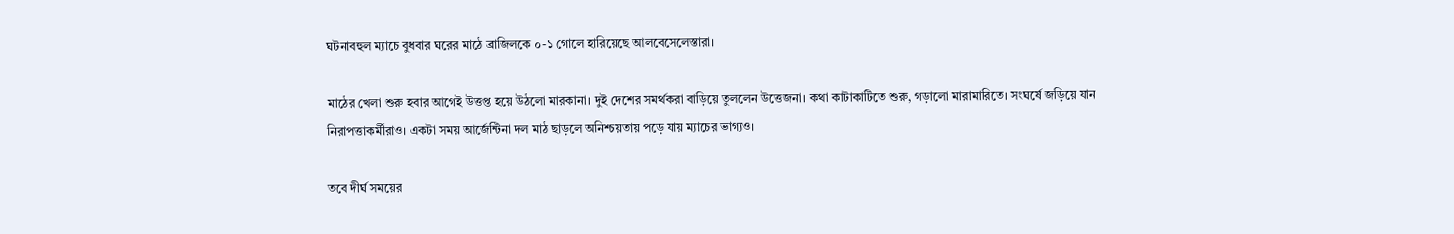ঘটনাবহুল ম্যাচে বুধবার ঘরের মাঠে ব্রাজিলকে ০-১ গোলে হারিয়েছে আলবেসেলেস্তারা।

মাঠের খেলা শুরু হবার আগেই উত্তপ্ত হয়ে উঠলো মারকানা। দুই দেশের সমর্থকরা বাড়িয়ে তুললেন উত্তেজনা। কথা কাটাকাটিতে শুরু, গড়ালো মারামারিতে। সংঘর্ষে জড়িয়ে যান নিরাপত্তাকর্মীরাও। একটা সময় আর্জেন্টিনা দল মাঠ ছাড়লে অনিশ্চয়তায় পড়ে যায় ম্যাচের ভাগ্যও।

তবে দীর্ঘ সময়ের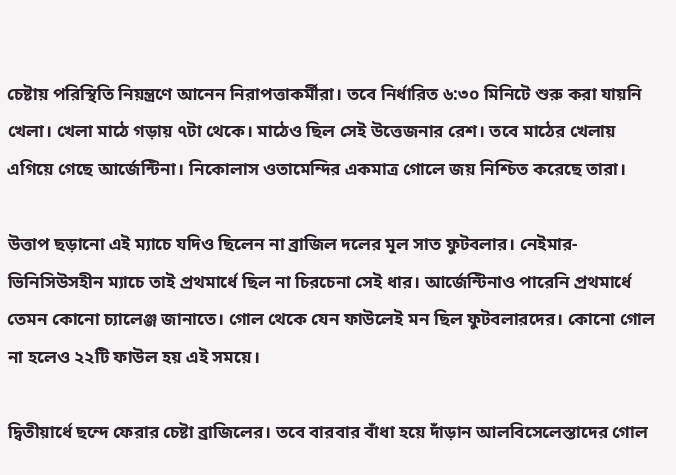চেষ্টায় পরিস্থিতি নিয়ন্ত্রণে আনেন নিরাপত্তাকর্মীরা। তবে নির্ধারিত ৬:৩০ মিনিটে শুরু করা যায়নি খেলা। খেলা মাঠে গড়ায় ৭টা থেকে। মাঠেও ছিল সেই উত্তেজনার রেশ। তবে মাঠের খেলায় এগিয়ে গেছে আর্জেন্টিনা। নিকোলাস ওতামেন্দির একমাত্র গোলে জয় নিশ্চিত করেছে তারা।

উত্তাপ ছড়ানো এই ম্যাচে যদিও ছিলেন না ব্রাজিল দলের মূল সাত ফুটবলার। নেইমার-ভিনিসিউসহীন ম্যাচে তাই প্রথমার্ধে ছিল না চিরচেনা সেই ধার। আর্জেন্টিনাও পারেনি প্রথমার্ধে তেমন কোনো চ্যালেঞ্জ জানাতে। গোল থেকে যেন ফাউলেই মন ছিল ফুটবলারদের। কোনো গোল না হলেও ২২টি ফাউল হয় এই সময়ে।

দ্বিতীয়ার্ধে ছন্দে ফেরার চেষ্টা ব্রাজিলের। তবে বারবার বাঁধা হয়ে দাঁড়ান আলবিসেলেস্তাদের গোল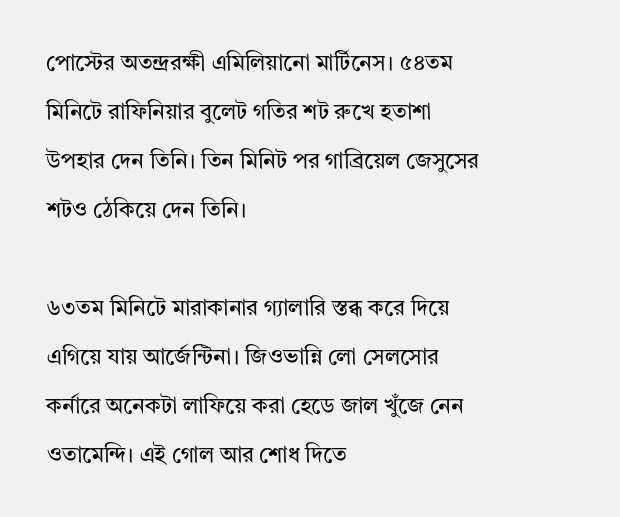পোস্টের অতন্দ্ররক্ষী এমিলিয়ানো মার্টিনেস। ৫৪তম মিনিটে রাফিনিয়ার বুলেট গতির শট রুখে হতাশা উপহার দেন তিনি। তিন মিনিট পর গাব্রিয়েল জেসুসের শটও ঠেকিয়ে দেন তিনি।

৬৩তম মিনিটে মারাকানার গ্যালারি স্তব্ধ করে দিয়ে এগিয়ে যায় আর্জেন্টিনা। জিওভান্নি লো সেলসোর কর্নারে অনেকটা লাফিয়ে করা হেডে জাল খুঁজে নেন ওতামেন্দি। এই গোল আর শোধ দিতে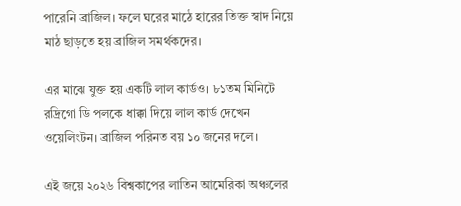পারেনি ব্রাজিল। ফলে ঘরের মাঠে হারের তিক্ত স্বাদ নিয়ে মাঠ ছাড়তে হয় ব্রাজিল সমর্থকদের।

এর মাঝে যুক্ত হয় একটি লাল কার্ডও। ৮১তম মিনিটে রদ্রিগো ডি পলকে ধাক্কা দিয়ে লাল কার্ড দেখেন ওয়েলিংটন। ব্রাজিল পরিনত বয় ১০ জনের দলে।

এই জয়ে ২০২৬ বিশ্বকাপের লাতিন আমেরিকা অঞ্চলের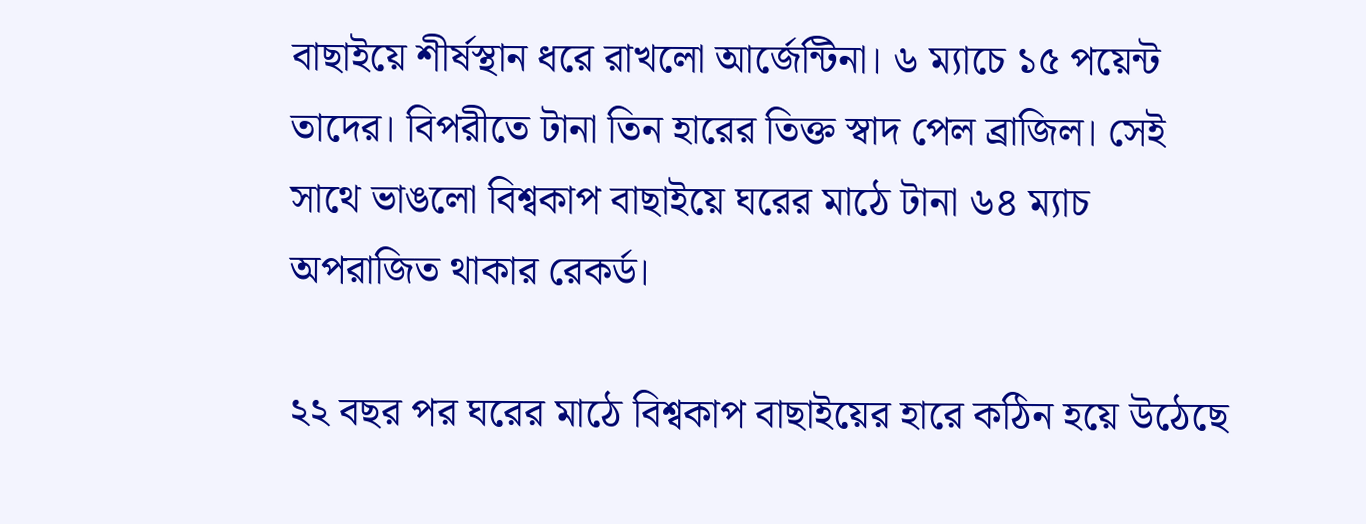বাছাইয়ে শীর্ষস্থান ধরে রাখলো আর্জেন্টিনা। ৬ ম্যাচে ১৫ পয়েন্ট তাদের। বিপরীতে টানা তিন হারের তিক্ত স্বাদ পেল ব্রাজিল। সেই সাথে ভাঙলো বিশ্বকাপ বাছাইয়ে ঘরের মাঠে টানা ৬৪ ম্যাচ অপরাজিত থাকার রেকর্ড।

২২ বছর পর ঘরের মাঠে বিশ্বকাপ বাছাইয়ের হারে কঠিন হয়ে উঠেছে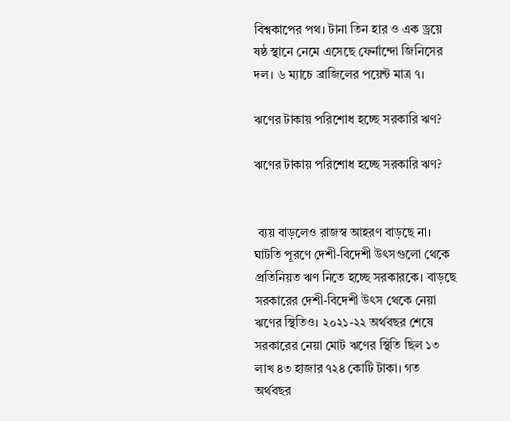বিশ্বকাপের পথ। টানা তিন হার ও এক ড্রয়ে ষষ্ঠ স্থানে নেমে এসেছে ফের্নান্দো জিনিসের দল। ৬ ম্যাচে ব্রাজিলের পয়েন্ট মাত্র ৭।

ঋণের টাকায় পরিশোধ হচ্ছে সরকারি ঋণ?

ঋণের টাকায় পরিশোধ হচ্ছে সরকারি ঋণ?


 ব্যয় বাড়লেও রাজস্ব আহরণ বাড়ছে না। ঘাটতি পূরণে দেশী-বিদেশী উৎসগুলো থেকে প্রতিনিয়ত ঋণ নিতে হচ্ছে সরকারকে। বাড়ছে সরকারের দেশী-বিদেশী উৎস থেকে নেয়া ঋণের স্থিতিও। ২০২১-২২ অর্থবছর শেষে সরকারের নেয়া মোট ঋণের স্থিতি ছিল ১৩ লাখ ৪৩ হাজার ৭২৪ কোটি টাকা। গত অর্থবছর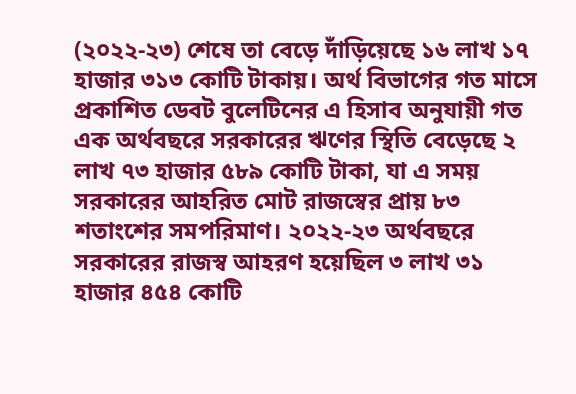(২০২২-২৩) শেষে তা বেড়ে দাঁড়িয়েছে ১৬ লাখ ১৭ হাজার ৩১৩ কোটি টাকায়। অর্থ বিভাগের গত মাসে প্রকাশিত ডেবট বুলেটিনের এ হিসাব অনুযায়ী গত এক অর্থবছরে সরকারের ঋণের স্থিতি বেড়েছে ২ লাখ ৭৩ হাজার ৫৮৯ কোটি টাকা, যা এ সময় সরকারের আহরিত মোট রাজস্বের প্রায় ৮৩ শতাংশের সমপরিমাণ। ২০২২-২৩ অর্থবছরে সরকারের রাজস্ব আহরণ হয়েছিল ৩ লাখ ৩১ হাজার ৪৫৪ কোটি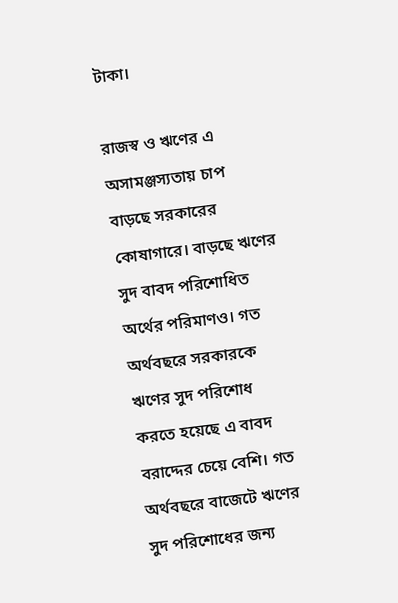টাকা।

রাজস্ব ও ঋণের এ অসামঞ্জস্যতায় চাপ বাড়ছে সরকারের কোষাগারে। বাড়ছে ঋণের সুদ বাবদ পরিশোধিত অর্থের পরিমাণও। গত অর্থবছরে সরকারকে ঋণের সুদ পরিশোধ করতে হয়েছে এ বাবদ বরাদ্দের চেয়ে বেশি। গত অর্থবছরে বাজেটে ঋণের সুদ পরিশোধের জন্য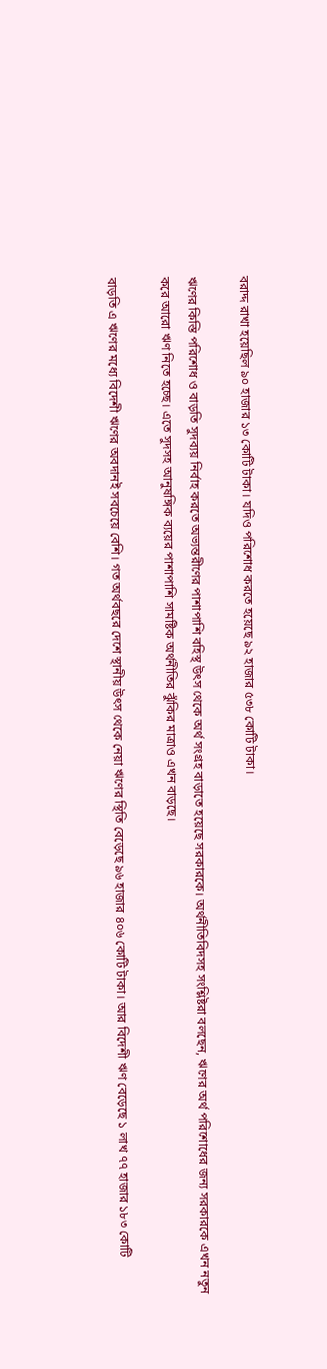বরাদ্দ রাখা হয়েছিল ৯০ হাজার ১৩ কোটি টাকা। যদিও পরিশোধ করতে হয়েছে ৯২ হাজার ৫৩৮ কোটি টাকা।

ঋণের কিস্তি পরিশোধ ও বাড়তি সুদব্যয় নির্বাহ করতে অভ্যন্তরীণের পাশাপাশি বহিস্থ উৎস থেকে অর্থ সংগ্রহ বাড়াতে হয়েছে সরকারকে। অর্থনীতিবিদসহ সংশ্লিষ্টরা বলছেন, ঋণের অর্থ পরিশোধের জন্য সরকারকে এখন নতুন করে আরো ঋণ নিতে হচ্ছে। এতে সুদসহ আনুষঙ্গিক ব্যয়ের পাশাপাশি সামষ্টিক অর্থনীতির ঝুঁকির মাত্রাও এখন বাড়ছে।

বাড়তি এ ঋণের মধ্যে বিদেশী ঋণের অবদানই সবচেয়ে বেশি। গত অর্থবছরে দেশে স্থানীয় উৎস থেকে নেয়া ঋণের স্থিতি বেড়েছে ৯৬ হাজার ৪০৬ কোটি টাকা। আর বিদেশী ঋণ বেড়েছে ১ লাখ ৭৭ হাজার ১৮৩ কোটি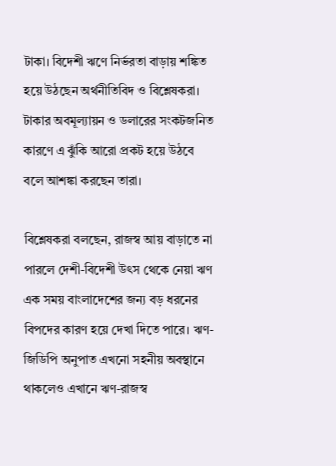টাকা। বিদেশী ঋণে নির্ভরতা বাড়ায় শঙ্কিত হয়ে উঠছেন অর্থনীতিবিদ ও বিশ্লেষকরা। টাকার অবমূল্যায়ন ও ডলারের সংকটজনিত কারণে এ ঝুঁকি আরো প্রকট হয়ে উঠবে বলে আশঙ্কা করছেন তারা।

বিশ্লেষকরা বলছেন, রাজস্ব আয় বাড়াতে না পারলে দেশী-বিদেশী উৎস থেকে নেয়া ঋণ এক সময় বাংলাদেশের জন্য বড় ধরনের বিপদের কারণ হয়ে দেখা দিতে পারে। ঋণ-জিডিপি অনুপাত এখনো সহনীয় অবস্থানে থাকলেও এখানে ঋণ-রাজস্ব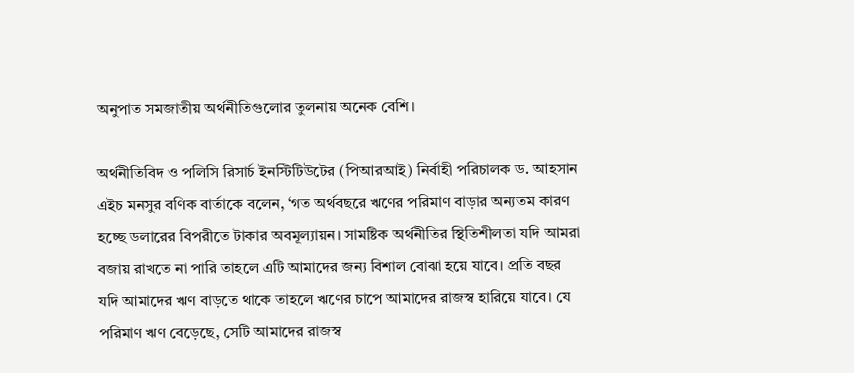অনুপাত সমজাতীয় অর্থনীতিগুলোর তুলনায় অনেক বেশি।

অর্থনীতিবিদ ও পলিসি রিসার্চ ইনস্টিটিউটের (পিআরআই) নির্বাহী পরিচালক ড. আহসান এইচ মনসুর বণিক বার্তাকে বলেন, ‘গত অর্থবছরে ঋণের পরিমাণ বাড়ার অন্যতম কারণ হচ্ছে ডলারের বিপরীতে টাকার অবমূল্যায়ন। সামষ্টিক অর্থনীতির স্থিতিশীলতা যদি আমরা বজায় রাখতে না পারি তাহলে এটি আমাদের জন্য বিশাল বোঝা হয়ে যাবে। প্রতি বছর যদি আমাদের ঋণ বাড়তে থাকে তাহলে ঋণের চাপে আমাদের রাজস্ব হারিয়ে যাবে। যে পরিমাণ ঋণ বেড়েছে, সেটি আমাদের রাজস্ব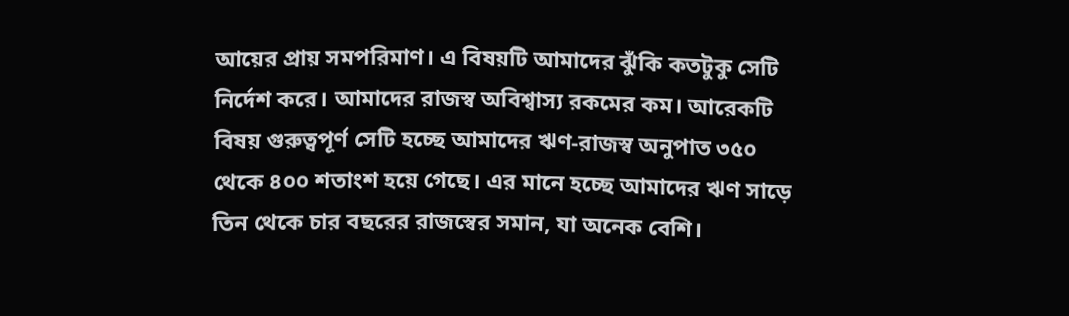আয়ের প্রায় সমপরিমাণ। এ বিষয়টি আমাদের ঝুঁকি কতটুকু সেটি নির্দেশ করে। আমাদের রাজস্ব অবিশ্বাস্য রকমের কম। আরেকটি বিষয় গুরুত্বপূর্ণ সেটি হচ্ছে আমাদের ঋণ-রাজস্ব অনুপাত ৩৫০ থেকে ৪০০ শতাংশ হয়ে গেছে। এর মানে হচ্ছে আমাদের ঋণ সাড়ে তিন থেকে চার বছরের রাজস্বের সমান, যা অনেক বেশি।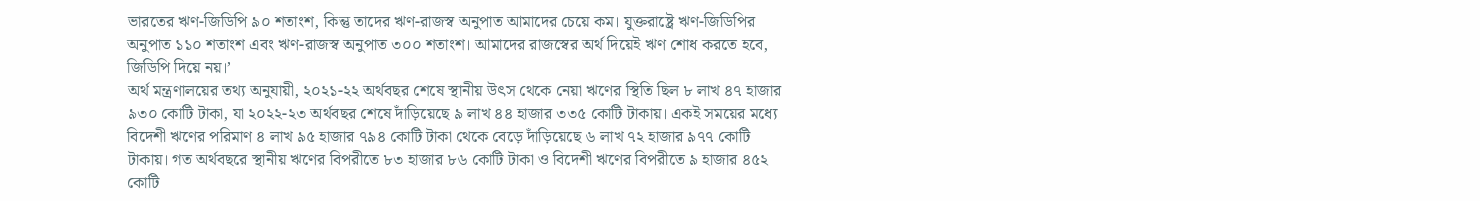ভারতের ঋণ-জিডিপি ৯০ শতাংশ, কিন্তু তাদের ঋণ-রাজস্ব অনুপাত আমাদের চেয়ে কম। যুক্তরাষ্ট্রে ঋণ-জিডিপির অনুপাত ১১০ শতাংশ এবং ঋণ-রাজস্ব অনুপাত ৩০০ শতাংশ। আমাদের রাজস্বের অর্থ দিয়েই ঋণ শোধ করতে হবে, জিডিপি দিয়ে নয়।’
অর্থ মন্ত্রণালয়ের তথ্য অনুযায়ী, ২০২১-২২ অর্থবছর শেষে স্থানীয় উৎস থেকে নেয়া ঋণের স্থিতি ছিল ৮ লাখ ৪৭ হাজার ৯৩০ কোটি টাকা, যা ২০২২-২৩ অর্থবছর শেষে দাঁড়িয়েছে ৯ লাখ ৪৪ হাজার ৩৩৫ কোটি টাকায়। একই সময়ের মধ্যে বিদেশী ঋণের পরিমাণ ৪ লাখ ৯৫ হাজার ৭৯৪ কোটি টাকা থেকে বেড়ে দাঁড়িয়েছে ৬ লাখ ৭২ হাজার ৯৭৭ কোটি টাকায়। গত অর্থবছরে স্থানীয় ঋণের বিপরীতে ৮৩ হাজার ৮৬ কোটি টাকা ও বিদেশী ঋণের বিপরীতে ৯ হাজার ৪৫২ কোটি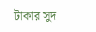টাকার সুদ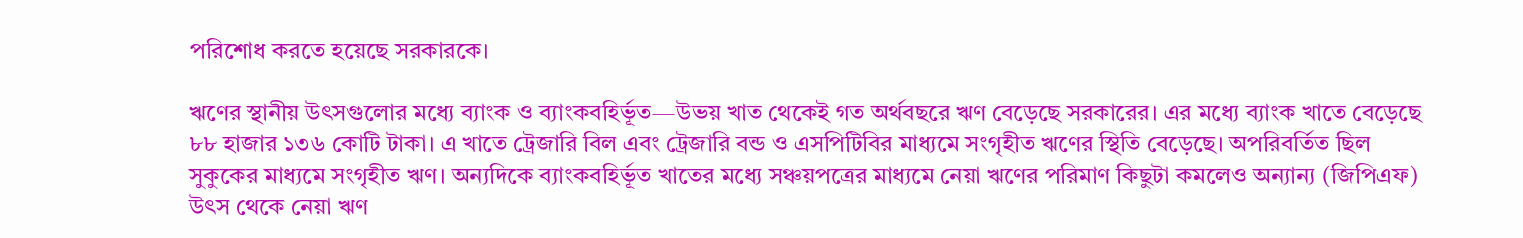পরিশোধ করতে হয়েছে সরকারকে।

ঋণের স্থানীয় উৎসগুলোর মধ্যে ব্যাংক ও ব্যাংকবহির্ভূত—উভয় খাত থেকেই গত অর্থবছরে ঋণ বেড়েছে সরকারের। এর মধ্যে ব্যাংক খাতে বেড়েছে ৮৮ হাজার ১৩৬ কোটি টাকা। এ খাতে ট্রেজারি বিল এবং ট্রেজারি বন্ড ও এসপিটিবির মাধ্যমে সংগৃহীত ঋণের স্থিতি বেড়েছে। অপরিবর্তিত ছিল সুকুকের মাধ্যমে সংগৃহীত ঋণ। অন্যদিকে ব্যাংকবহির্ভূত খাতের মধ্যে সঞ্চয়পত্রের মাধ্যমে নেয়া ঋণের পরিমাণ কিছুটা কমলেও অন্যান্য (জিপিএফ) উৎস থেকে নেয়া ঋণ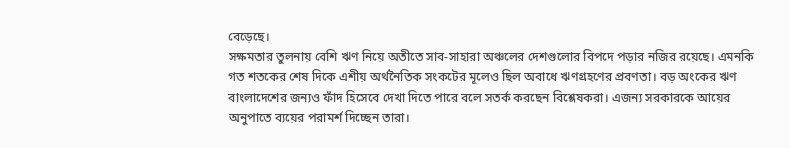বেড়েছে।
সক্ষমতার তুলনায় বেশি ঋণ নিয়ে অতীতে সাব-সাহারা অঞ্চলের দেশগুলোর বিপদে পড়ার নজির রয়েছে। এমনকি গত শতকের শেষ দিকে এশীয় অর্থনৈতিক সংকটের মূলেও ছিল অবাধে ঋণগ্রহণের প্রবণতা। বড় অংকের ঋণ বাংলাদেশের জন্যও ফাঁদ হিসেবে দেখা দিতে পারে বলে সতর্ক করছেন বিশ্লেষকরা। এজন্য সরকারকে আয়ের অনুপাতে ব্যয়ের পরামর্শ দিচ্ছেন তারা।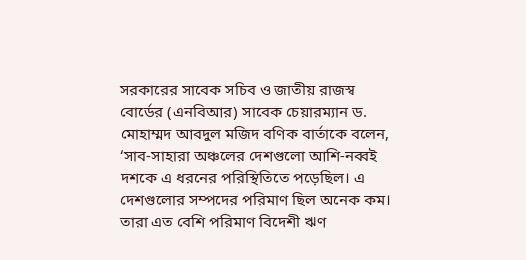সরকারের সাবেক সচিব ও জাতীয় রাজস্ব বোর্ডের (এনবিআর) সাবেক চেয়ারম্যান ড. মোহাম্মদ আবদুল মজিদ বণিক বার্তাকে বলেন, ‘সাব-সাহারা অঞ্চলের দেশগুলো আশি-নব্বই দশকে এ ধরনের পরিস্থিতিতে পড়েছিল। এ দেশগুলোর সম্পদের পরিমাণ ছিল অনেক কম। তারা এত বেশি পরিমাণ বিদেশী ঋণ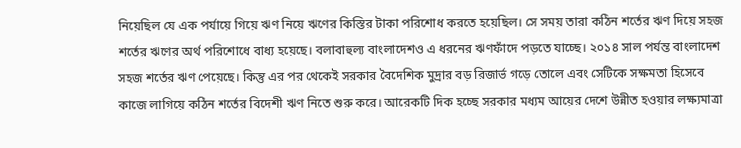নিয়েছিল যে এক পর্যায়ে গিয়ে ঋণ নিয়ে ঋণের কিস্তির টাকা পরিশোধ করতে হয়েছিল। সে সময় তারা কঠিন শর্তের ঋণ দিয়ে সহজ শর্তের ঋণের অর্থ পরিশোধে বাধ্য হয়েছে। বলাবাহুল্য বাংলাদেশও এ ধরনের ঋণফাঁদে পড়তে যাচ্ছে। ২০১৪ সাল পর্যন্ত বাংলাদেশ সহজ শর্তের ঋণ পেয়েছে। কিন্তু এর পর থেকেই সরকার বৈদেশিক মুদ্রার বড় রিজার্ভ গড়ে তোলে এবং সেটিকে সক্ষমতা হিসেবে কাজে লাগিয়ে কঠিন শর্তের বিদেশী ঋণ নিতে শুরু করে। আরেকটি দিক হচ্ছে সরকার মধ্যম আয়ের দেশে উন্নীত হওয়ার লক্ষ্যমাত্রা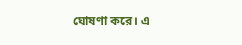ঘোষণা করে। এ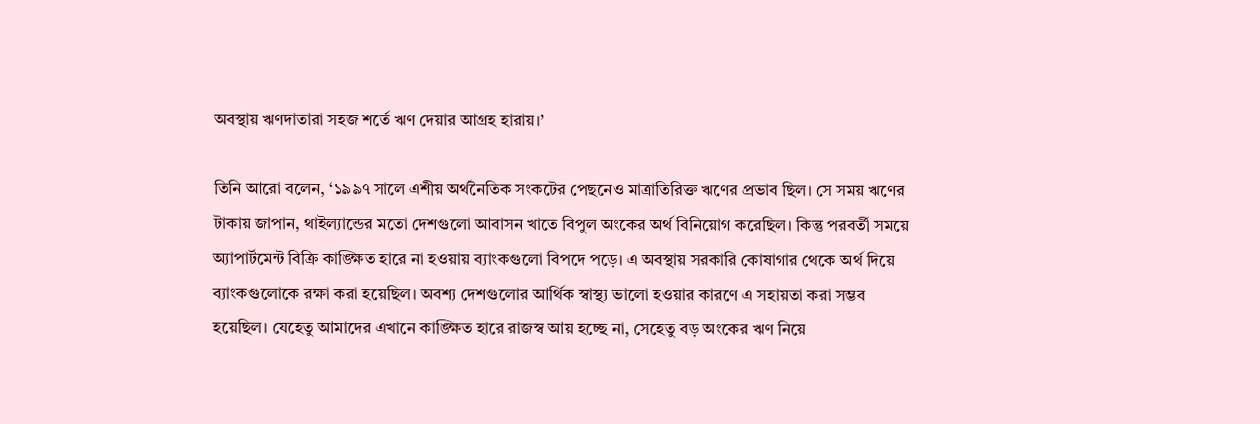অবস্থায় ঋণদাতারা সহজ শর্তে ঋণ দেয়ার আগ্রহ হারায়।’

তিনি আরো বলেন, ‘১৯৯৭ সালে এশীয় অর্থনৈতিক সংকটের পেছনেও মাত্রাতিরিক্ত ঋণের প্রভাব ছিল। সে সময় ঋণের টাকায় জাপান, থাইল্যান্ডের মতো দেশগুলো আবাসন খাতে বিপুল অংকের অর্থ বিনিয়োগ করেছিল। কিন্তু পরবর্তী সময়ে অ্যাপার্টমেন্ট বিক্রি কাঙ্ক্ষিত হারে না হওয়ায় ব্যাংকগুলো বিপদে পড়ে। এ অবস্থায় সরকারি কোষাগার থেকে অর্থ দিয়ে ব্যাংকগুলোকে রক্ষা করা হয়েছিল। অবশ্য দেশগুলোর আর্থিক স্বাস্থ্য ভালো হওয়ার কারণে এ সহায়তা করা সম্ভব হয়েছিল। যেহেতু আমাদের এখানে কাঙ্ক্ষিত হারে রাজস্ব আয় হচ্ছে না, সেহেতু বড় অংকের ঋণ নিয়ে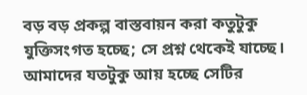বড় বড় প্রকল্প বাস্তবায়ন করা কতুটুকু যুক্তিসংগত হচ্ছে; সে প্রশ্ন থেকেই যাচ্ছে। আমাদের যতটুকু আয় হচ্ছে সেটির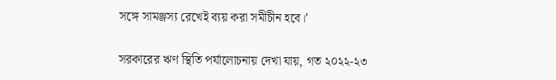সঙ্গে সামঞ্জস্য রেখেই ব্যয় করা সমীচীন হবে।’

সরকারের ঋণ স্থিতি পর্যালোচনায় দেখা যায়, গত ২০২২-২৩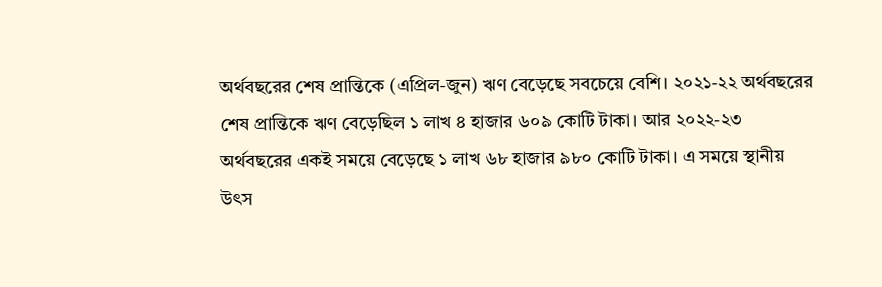অর্থবছরের শেষ প্রান্তিকে (এপ্রিল-জুন) ঋণ বেড়েছে সবচেয়ে বেশি। ২০২১-২২ অর্থবছরের শেষ প্রান্তিকে ঋণ বেড়েছিল ১ লাখ ৪ হাজার ৬০৯ কোটি টাকা। আর ২০২২-২৩ অর্থবছরের একই সময়ে বেড়েছে ১ লাখ ৬৮ হাজার ৯৮০ কোটি টাকা। এ সময়ে স্থানীয় উৎস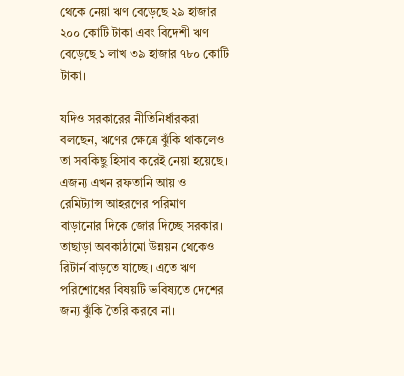থেকে নেয়া ঋণ বেড়েছে ২৯ হাজার ২০০ কোটি টাকা এবং বিদেশী ঋণ বেড়েছে ১ লাখ ৩৯ হাজার ৭৮০ কোটি টাকা।

যদিও সরকারের নীতিনির্ধারকরা বলছেন, ঋণের ক্ষেত্রে ঝুঁকি থাকলেও তা সবকিছু হিসাব করেই নেয়া হয়েছে। এজন্য এখন রফতানি আয় ও রেমিট্যান্স আহরণের পরিমাণ বাড়ানোর দিকে জোর দিচ্ছে সরকার। তাছাড়া অবকাঠামো উন্নয়ন থেকেও রিটার্ন বাড়তে যাচ্ছে। এতে ঋণ পরিশোধের বিষয়টি ভবিষ্যতে দেশের জন্য ঝুঁকি তৈরি করবে না।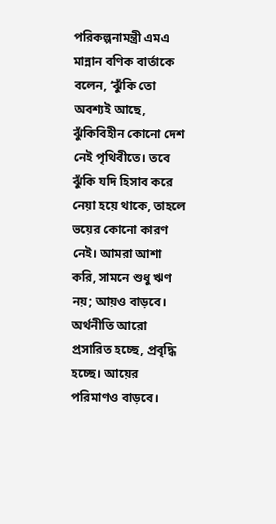পরিকল্পনামন্ত্রী এমএ মান্নান বণিক বার্তাকে বলেন, ‘ঝুঁকি তো অবশ্যই আছে, ঝুঁকিবিহীন কোনো দেশ নেই পৃথিবীতে। তবে ঝুঁকি যদি হিসাব করে নেয়া হয়ে থাকে, তাহলে ভয়ের কোনো কারণ নেই। আমরা আশা করি, সামনে শুধু ঋণ নয়; আয়ও বাড়বে। অর্থনীতি আরো প্রসারিত হচ্ছে, প্রবৃদ্ধি হচ্ছে। আয়ের পরিমাণও বাড়বে।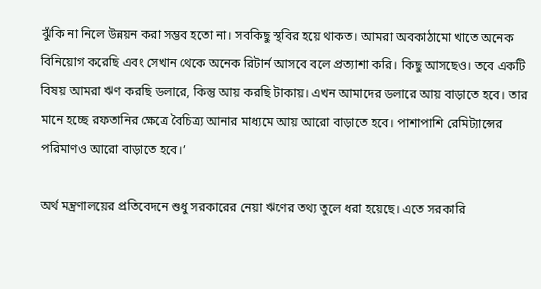ঝুঁকি না নিলে উন্নয়ন করা সম্ভব হতো না। সবকিছু স্থবির হয়ে থাকত। আমরা অবকাঠামো খাতে অনেক বিনিয়োগ করেছি এবং সেখান থেকে অনেক রিটার্ন আসবে বলে প্রত্যাশা করি। কিছু আসছেও। তবে একটি বিষয় আমরা ঋণ করছি ডলারে, কিন্তু আয় করছি টাকায়। এখন আমাদের ডলারে আয় বাড়াতে হবে। তার মানে হচ্ছে রফতানির ক্ষেত্রে বৈচিত্র্য আনার মাধ্যমে আয় আরো বাড়াতে হবে। পাশাপাশি রেমিট্যান্সের পরিমাণও আরো বাড়াতে হবে।’

অর্থ মন্ত্রণালয়ের প্রতিবেদনে শুধু সরকারের নেয়া ঋণের তথ্য তুলে ধরা হয়েছে। এতে সরকারি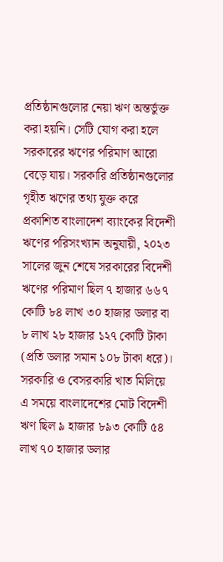প্রতিষ্ঠানগুলোর নেয়া ঋণ অন্তর্ভুক্ত করা হয়নি। সেটি যোগ করা হলে সরকারের ঋণের পরিমাণ আরো বেড়ে যায়। সরকারি প্রতিষ্ঠানগুলোর গৃহীত ঋণের তথ্য যুক্ত করে প্রকাশিত বাংলাদেশ ব্যাংকের বিদেশী ঋণের পরিসংখ্যান অনুযায়ী, ২০২৩ সালের জুন শেষে সরকারের বিদেশী ঋণের পরিমাণ ছিল ৭ হাজার ৬৬৭ কোটি ৮৪ লাখ ৩০ হাজার ডলার বা ৮ লাখ ২৮ হাজার ১২৭ কোটি টাকা (প্রতি ডলার সমান ১০৮ টাকা ধরে)। সরকারি ও বেসরকারি খাত মিলিয়ে এ সময়ে বাংলাদেশের মোট বিদেশী ঋণ ছিল ৯ হাজার ৮৯৩ কোটি ৫৪ লাখ ৭০ হাজার ডলার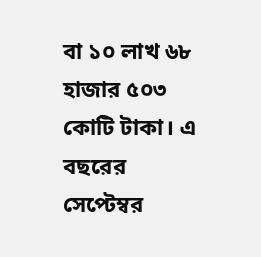বা ১০ লাখ ৬৮ হাজার ৫০৩ কোটি টাকা। এ বছরের সেপ্টেম্বর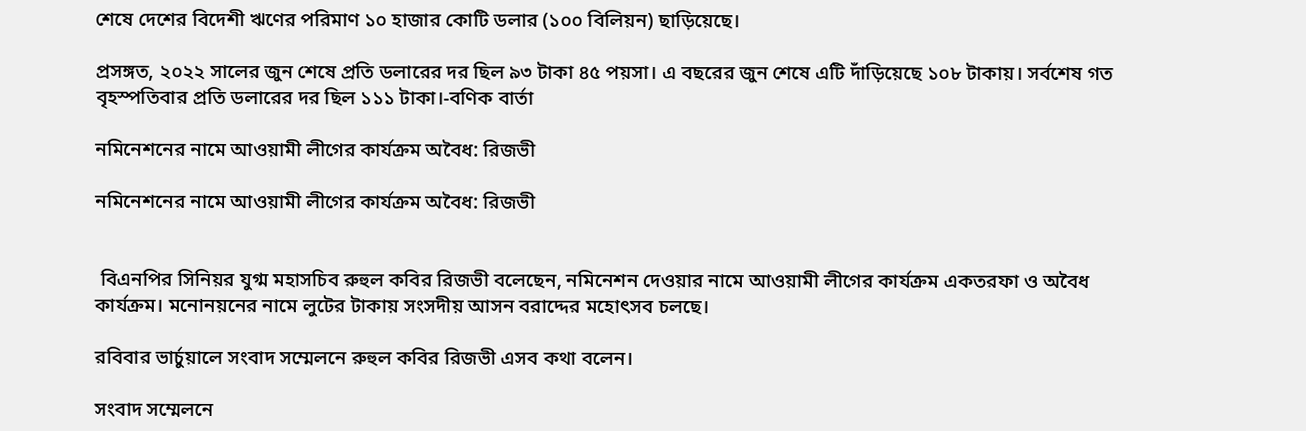শেষে দেশের বিদেশী ঋণের পরিমাণ ১০ হাজার কোটি ডলার (১০০ বিলিয়ন) ছাড়িয়েছে।

প্রসঙ্গত, ২০২২ সালের জুন শেষে প্রতি ডলারের দর ছিল ৯৩ টাকা ৪৫ পয়সা। এ বছরের জুন শেষে এটি দাঁড়িয়েছে ১০৮ টাকায়। সর্বশেষ গত বৃহস্পতিবার প্রতি ডলারের দর ছিল ১১১ টাকা।-বণিক বার্তা

নমিনেশনের নামে আওয়ামী লীগের কার্যক্রম অবৈধ: রিজভী

নমিনেশনের নামে আওয়ামী লীগের কার্যক্রম অবৈধ: রিজভী


 বিএনপির সিনিয়র যুগ্ম মহাসচিব রুহুল কবির রিজভী বলেছেন, নমিনেশন দেওয়ার নামে আওয়ামী লীগের কার্যক্রম একতরফা ও অবৈধ কার্যক্রম। মনোনয়নের নামে লুটের টাকায় সংসদীয় আসন বরাদ্দের মহোৎসব চলছে।

রবিবার ভার্চুয়ালে সংবাদ সম্মেলনে রুহুল কবির রিজভী এসব কথা বলেন।

সংবাদ সম্মেলনে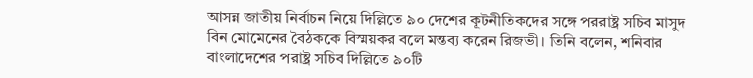আসন্ন জাতীয় নির্বাচন নিয়ে দিল্লিতে ৯০ দেশের কূটনীতিকদের সঙ্গে পররাষ্ট্র সচিব মাসুদ বিন মোমেনের বৈঠককে বিস্ময়কর বলে মন্তব্য করেন রিজভী। তিনি বলেন, শনিবার বাংলাদেশের পরাষ্ট্র সচিব দিল্লিতে ৯০টি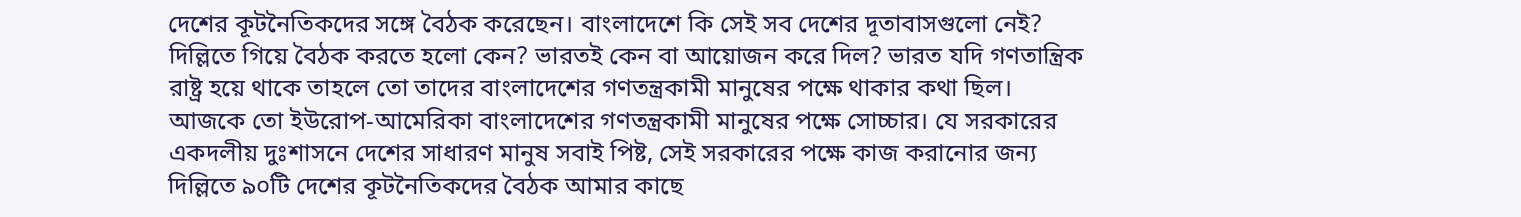দেশের কূটনৈতিকদের সঙ্গে বৈঠক করেছেন। বাংলাদেশে কি সেই সব দেশের দূতাবাসগুলো নেই? দিল্লিতে গিয়ে বৈঠক করতে হলো কেন? ভারতই কেন বা আয়োজন করে দিল? ভারত যদি গণতান্ত্রিক রাষ্ট্র হয়ে থাকে তাহলে তো তাদের বাংলাদেশের গণতন্ত্রকামী মানুষের পক্ষে থাকার কথা ছিল। আজকে তো ইউরোপ-আমেরিকা বাংলাদেশের গণতন্ত্রকামী মানুষের পক্ষে সোচ্চার। যে সরকারের একদলীয় দুঃশাসনে দেশের সাধারণ মানুষ সবাই পিষ্ট, সেই সরকারের পক্ষে কাজ করানোর জন্য দিল্লিতে ৯০টি দেশের কূটনৈতিকদের বৈঠক আমার কাছে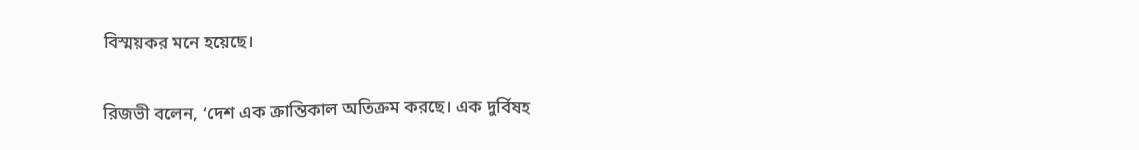বিস্ময়কর মনে হয়েছে।

রিজভী বলেন, ‘দেশ এক ক্রান্তিকাল অতিক্রম করছে। এক দুর্বিষহ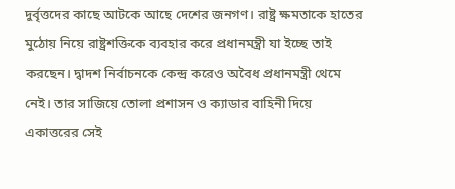দুর্বৃত্তদের কাছে আটকে আছে দেশের জনগণ। রাষ্ট্র ক্ষমতাকে হাতের মুঠোয় নিয়ে রাষ্ট্রশক্তিকে ব্যবহার করে প্রধানমন্ত্রী যা ইচ্ছে তাই করছেন। দ্বাদশ নির্বাচনকে কেন্দ্র করেও অবৈধ প্রধানমন্ত্রী থেমে নেই। তার সাজিয়ে তোলা প্রশাসন ও ক্যাডার বাহিনী দিয়ে একাত্তরের সেই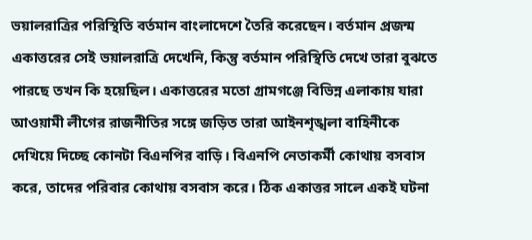ভয়ালরাত্রির পরিস্থিতি বর্তমান বাংলাদেশে তৈরি করেছেন। বর্তমান প্রজন্ম একাত্তরের সেই ভয়ালরাত্রি দেখেনি, কিন্তু বর্তমান পরিস্থিতি দেখে তারা বুঝতে পারছে তখন কি হয়েছিল। একাত্তরের মতো গ্রামগঞ্জে বিভিন্ন এলাকায় যারা আওয়ামী লীগের রাজনীতির সঙ্গে জড়িত তারা আইনশৃঙ্খলা বাহিনীকে দেখিয়ে দিচ্ছে কোনটা বিএনপির বাড়ি। বিএনপি নেতাকর্মী কোথায় বসবাস করে, তাদের পরিবার কোথায় বসবাস করে। ঠিক একাত্তর সালে একই ঘটনা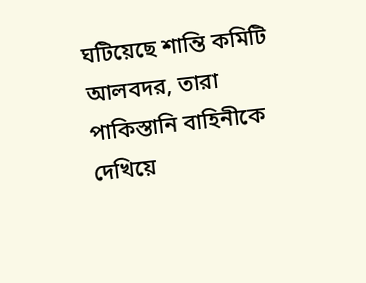ঘটিয়েছে শান্তি কমিটি আলবদর, তারা পাকিস্তানি বাহিনীকে দেখিয়ে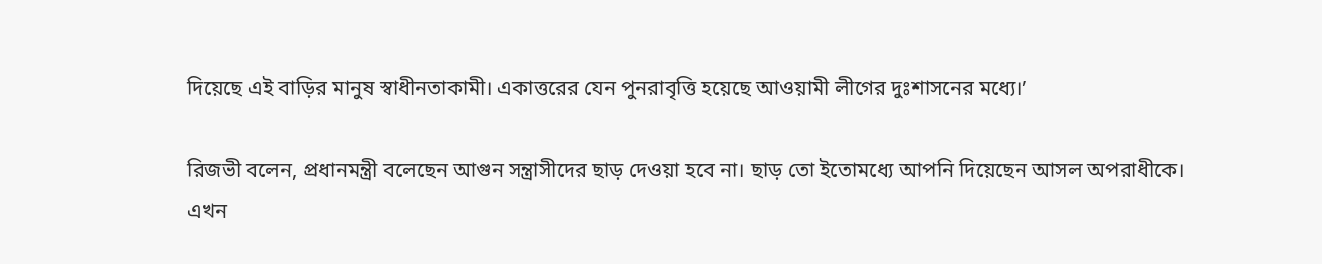দিয়েছে এই বাড়ির মানুষ স্বাধীনতাকামী। একাত্তরের যেন পুনরাবৃত্তি হয়েছে আওয়ামী লীগের দুঃশাসনের মধ্যে।’

রিজভী বলেন, প্রধানমন্ত্রী বলেছেন আগুন সন্ত্রাসীদের ছাড় দেওয়া হবে না। ছাড় তো ইতোমধ্যে আপনি দিয়েছেন আসল অপরাধীকে। এখন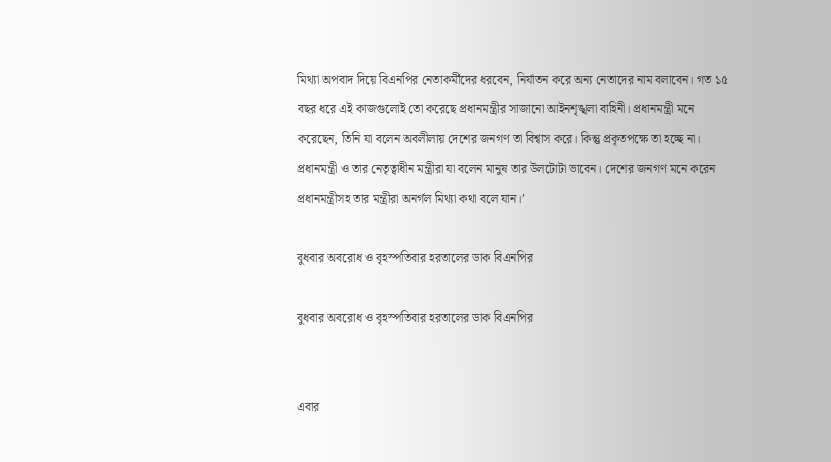মিথ্যা অপবাদ দিয়ে বিএনপির নেতাকর্মীদের ধরবেন, নির্যাতন করে অন্য নেতাদের নাম বলাবেন। গত ১৫ বছর ধরে এই কাজগুলোই তো করেছে প্রধানমন্ত্রীর সাজানো আইনশৃঙ্খলা বাহিনী। প্রধানমন্ত্রী মনে করেছেন, তিনি যা বলেন অবলীলায় দেশের জনগণ তা বিশ্বাস করে। কিন্তু প্রকৃতপক্ষে তা হচ্ছে না। প্রধানমন্ত্রী ও তার নেতৃত্বাধীন মন্ত্রীরা যা বলেন মানুষ তার উলটোটা ভাবেন। দেশের জনগণ মনে করেন প্রধানমন্ত্রীসহ তার মন্ত্রীরা অনর্গল মিথ্যা কথা বলে যান।’

বুধবার অবরোধ ও বৃহস্পতিবার হরতালের ডাক বিএনপির

বুধবার অবরোধ ও বৃহস্পতিবার হরতালের ডাক বিএনপির


এবার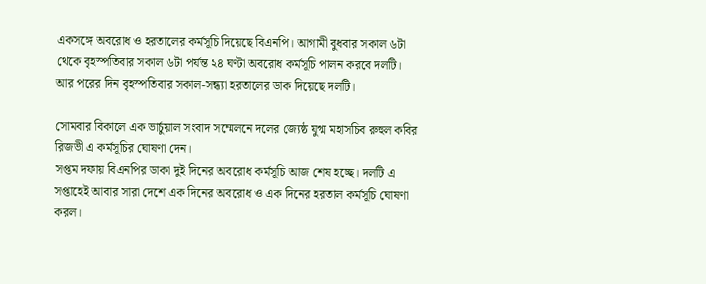একসঙ্গে অবরোধ ও হরতালের কর্মসূচি দিয়েছে বিএনপি। আগামী বুধবার সকাল ৬টা থেকে বৃহস্পতিবার সকাল ৬টা পর্যন্ত ২৪ ঘণ্টা অবরোধ কর্মসূচি পালন করবে দলটি। আর পরের দিন বৃহস্পতিবার সকাল-সন্ধ্যা হরতালের ডাক দিয়েছে দলটি।

সোমবার বিকালে এক ভার্চুয়াল সংবাদ সম্মেলনে দলের জ্যেষ্ঠ যুগ্ম মহাসচিব রুহুল কবির রিজভী এ কর্মসূচির ঘোষণা দেন।
সপ্তম দফায় বিএনপির ডাকা দুই দিনের অবরোধ কর্মসূচি আজ শেষ হচ্ছে। দলটি এ সপ্তাহেই আবার সারা দেশে এক দিনের অবরোধ ও এক দিনের হরতাল কর্মসূচি ঘোষণা করল।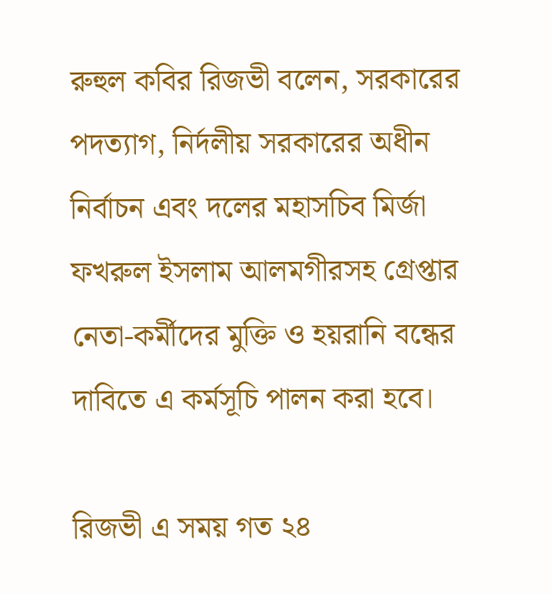রুহুল কবির রিজভী বলেন, সরকারের পদত্যাগ, নির্দলীয় সরকারের অধীন নির্বাচন এবং দলের মহাসচিব মির্জা ফখরুল ইসলাম আলমগীরসহ গ্রেপ্তার নেতা-কর্মীদের মুক্তি ও হয়রানি বন্ধের দাবিতে এ কর্মসূচি পালন করা হবে।

রিজভী এ সময় গত ২৪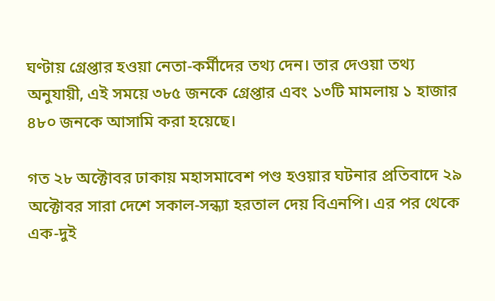ঘণ্টায় গ্রেপ্তার হওয়া নেতা-কর্মীদের তথ্য দেন। তার দেওয়া তথ্য অনুযায়ী, এই সময়ে ৩৮৫ জনকে গ্রেপ্তার এবং ১৩টি মামলায় ১ হাজার ৪৮০ জনকে আসামি করা হয়েছে।

গত ২৮ অক্টোবর ঢাকায় মহাসমাবেশ পণ্ড হওয়ার ঘটনার প্রতিবাদে ২৯ অক্টোবর সারা দেশে সকাল-সন্ধ্যা হরতাল দেয় বিএনপি। এর পর থেকে এক-দুই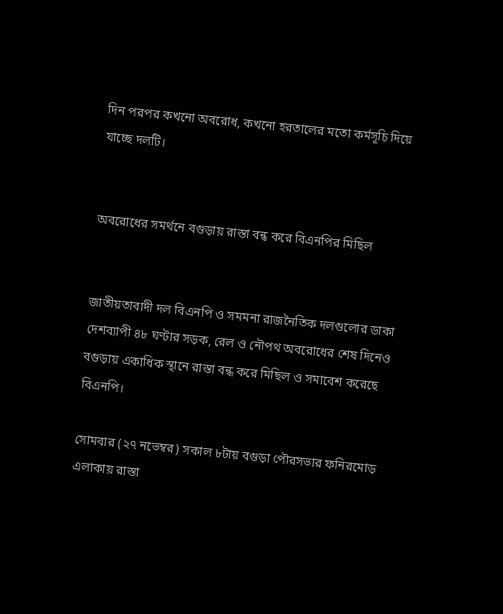দিন পরপর কখনো অবরোধ, কখনো হরতালের মতো কর্মসূচি দিয়ে যাচ্ছে দলটি।


অবরোধের সমর্থনে বগুড়ায় রাস্তা বন্ধ করে বিএনপির মিছিল


জাতীয়তাবাদী দল বিএনপি ও সমমনা রাজনৈতিক দলগুলোর ডাকা দেশব্যাপী ৪৮ ঘণ্টার সড়ক, রেল ও নৌপথ অবরোধের শেষ দিনেও বগুড়ায় একাধিক স্থানে রাস্তা বন্ধ করে মিছিল ও সমাবেশ করেছে বিএনপি।

সোমবার (২৭ নভেম্বর) সকাল ৮টায় বগুড়া পৌরসভার ফনিরমোড় এলাকায় রাস্তা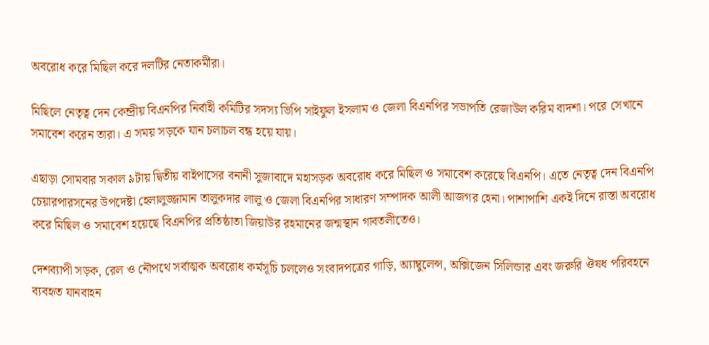অবরোধ করে মিছিল করে দলটির নেতাকর্মীরা।

মিছিলে নেতৃত্ব দেন কেন্দ্রীয় বিএনপির নির্বাহী কমিটির সদস্য ভিপি সাইফুল ইসলাম ও জেলা বিএনপির সভাপতি রেজাউল করিম বাদশা। পরে সেখানে সমাবেশ করেন তারা। এ সময় সড়কে যান চলাচল বন্ধ হয়ে যায়।

এছাড়া সোমবার সকাল ৯টায় দ্বিতীয় বাইপাসের বনানী সুজাবাদে মহাসড়ক অবরোধ করে মিছিল ও সমাবেশ করেছে বিএনপি। এতে নেতৃত্ব দেন বিএনপি চেয়ারপারসনের উপদেষ্টা হেলালুজ্জামান তালুকদার লালু ও জেলা বিএনপির সাধারণ সম্পাদক আলী আজগর হেনা। পাশাপাশি একই দিনে রাস্তা অবরোধ করে মিছিল ও সমাবেশ হয়েছে বিএনপির প্রতিষ্ঠাতা জিয়াউর রহমানের জন্মস্থান গাবতলীতেও।

দেশব্যাপী সড়ক, রেল ও নৌপথে সর্বাত্মক অবরোধ কর্মসূচি চললেও সংবাদপত্রের গাড়ি, অ্যাম্বুলেন্স, অক্সিজেন সিলিন্ডার এবং জরুরি ঔষধ পরিবহনে ব্যবহৃত যানবাহন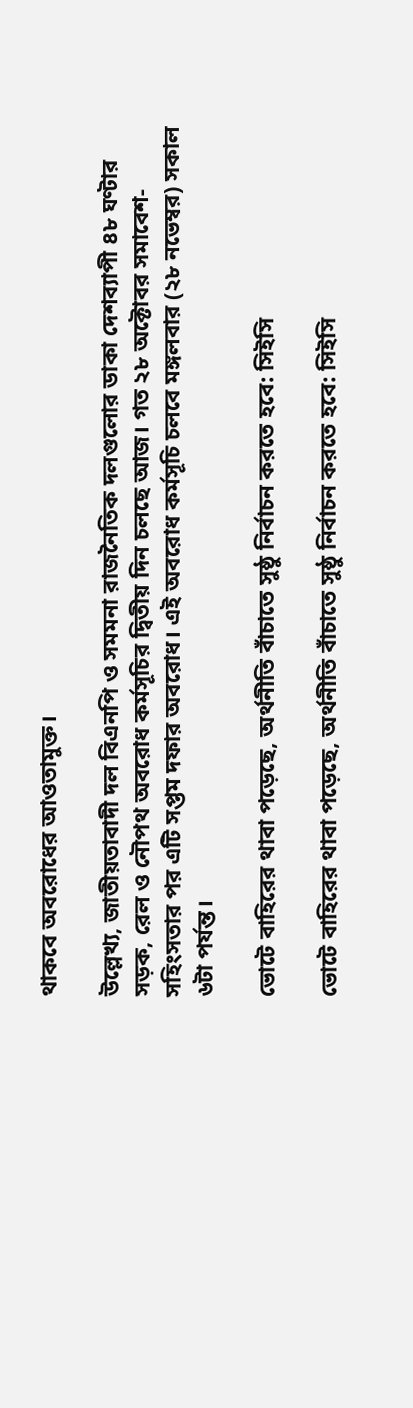থাকবে অবরোধের আওতামুক্ত।

উল্লেখ্য, জাতীয়তাবাদী দল বিএনপি ও সমমনা রাজনৈতিক দলগুলোর ডাকা দেশব্যাপী ৪৮ ঘণ্টার সড়ক, রেল ও নৌপথ অবরোধ কর্মসূচির দ্বিতীয় দিন চলছে আজ। গত ২৮ অক্টোবর সমাবেশ-সহিংসতার পর এটি সপ্তম দফার অবরোধ। এই অবরোধ কর্মসূচি চলবে মঙ্গলবার (২৮ নভেম্বর) সকাল ৬টা পর্যন্ত।

ভোটে বাহিরের থাবা পড়েছে, অর্থনীতি বাঁচাতে সুষ্ঠু নির্বাচন করতে হবে: সিইসি

ভোটে বাহিরের থাবা পড়েছে, অর্থনীতি বাঁচাতে সুষ্ঠু নির্বাচন করতে হবে: সিইসি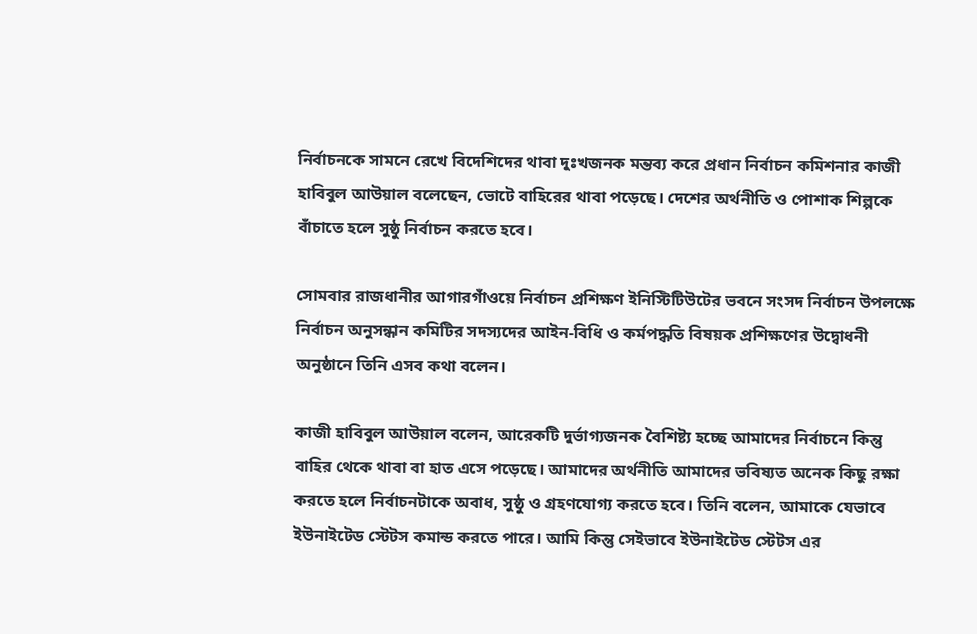নির্বাচনকে সামনে রেখে বিদেশিদের থাবা দুঃখজনক মন্তব্য করে প্রধান নির্বাচন কমিশনার কাজী হাবিবুল আউয়াল বলেছেন, ভোটে বাহিরের থাবা পড়েছে। দেশের অর্থনীতি ও পোশাক শিল্পকে বাঁচাতে হলে সুষ্ঠু নির্বাচন করতে হবে।

সোমবার রাজধানীর আগারগাঁওয়ে নির্বাচন প্রশিক্ষণ ইনিস্টিটিউটের ভবনে সংসদ নির্বাচন উপলক্ষে নির্বাচন অনুসন্ধান কমিটির সদস্যদের আইন-বিধি ও কর্মপদ্ধতি বিষয়ক প্রশিক্ষণের উদ্বোধনী অনুষ্ঠানে তিনি এসব কথা বলেন।

কাজী হাবিবুল আউয়াল বলেন, আরেকটি দুর্ভাগ্যজনক বৈশিষ্ট্য হচ্ছে আমাদের নির্বাচনে কিন্তু বাহির থেকে থাবা বা হাত এসে পড়েছে। আমাদের অর্থনীতি আমাদের ভবিষ্যত অনেক কিছু রক্ষা করতে হলে নির্বাচনটাকে অবাধ, সুষ্ঠু ও গ্রহণযোগ্য করতে হবে। তিনি বলেন, আমাকে যেভাবে ইউনাইটেড স্টেটস কমান্ড করতে পারে। আমি কিন্তু সেইভাবে ইউনাইটেড স্টেটস এর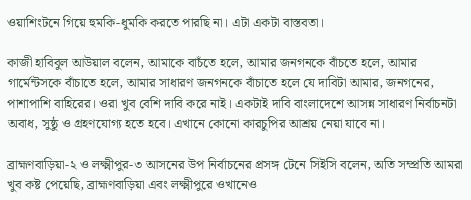ওয়াশিংটনে গিয়ে হুমকি-ধুমকি করতে পারছি না। এটা একটা বাস্তবতা।

কাজী হাবিবুল আউয়াল বলেন, আমাকে বাচঁতে হলে, আমার জনগনকে বাঁচতে হলে, আমার গার্মেন্টসকে বাঁচাতে হলে, আমার সাধারণ জনগনকে বাঁচাতে হলে যে দাবিটা আমার, জনগনের, পাশাপাশি বাহিরের। ওরা খুব বেশি দাবি করে নাই। একটাই দাবি বাংলাদেশে আসন্ন সাধারণ নির্বাচনটা অবাধ, সুষ্ঠু ও গ্রহণযোগ্য হতে হবে। এখানে কোনো কারচুপির আশ্রয় নেয়া যাবে না।

ব্রাহ্মণবাড়িয়া-২ ও লক্ষ্মীপুর-৩ আসনের উপ নির্বাচনের প্রসঙ্গ টেনে সিইসি বলেন, অতি সম্প্রতি আমরা খুব কষ্ট পেয়েছি, ব্রাহ্মণবাড়িয়া এবং লক্ষ্মীপুরে ওখানেও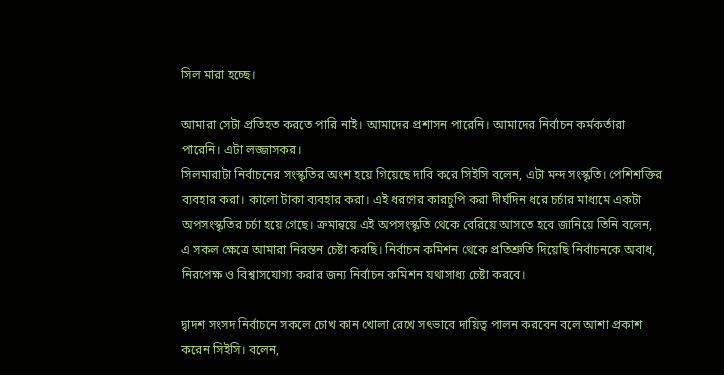সিল মারা হচ্ছে।

আমারা সেটা প্রতিহত করতে পারি নাই। আমাদের প্রশাসন পারেনি। আমাদের নির্বাচন কর্মকর্তারা পারেনি। এটা লজ্জাসকর।
সিলমারাটা নির্বাচনের সংস্কৃতির অংশ হয়ে গিয়েছে দাবি করে সিইসি বলেন, এটা মন্দ সংস্কৃতি। পেশিশক্তির ব্যবহার করা। কালো টাকা ব্যবহার করা। এই ধরণের কারচুপি করা দীর্ঘদিন ধরে চর্চার মাধ্যমে একটা অপসংস্কৃতির চর্চা হয়ে গেছে। ক্রমান্বয়ে এই অপসংস্কৃতি থেকে বেরিয়ে আসতে হবে জানিয়ে তিনি বলেন, এ সকল ক্ষেত্রে আমারা নিরন্তন চেষ্টা করছি। নির্বাচন কমিশন থেকে প্রতিশ্রুতি দিয়েছি নির্বাচনকে অবাধ, নিরপেক্ষ ও বিশ্বাসযোগ্য করার জন্য নির্বাচন কমিশন যথাসাধ্য চেষ্টা করবে।

দ্বাদশ সংসদ নির্বাচনে সকলে চোখ কান খোলা রেখে সৎভাবে দায়িত্ব পালন করবেন বলে আশা প্রকাশ করেন সিইসি। বলেন,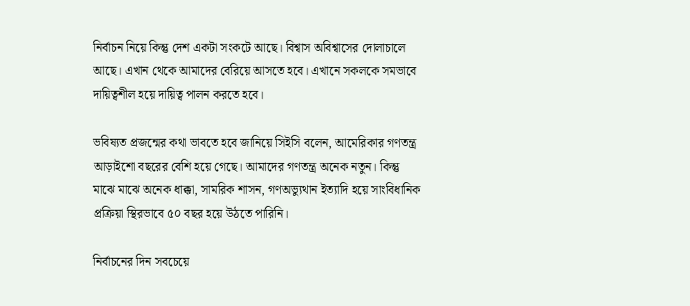নির্বাচন নিয়ে কিন্তু দেশ একটা সংকটে আছে। বিশ্বাস অবিশ্বাসের দোলাচালে আছে। এখান থেকে আমাদের বেরিয়ে আসতে হবে। এখানে সকলকে সমভাবে দায়িত্বশীল হয়ে দায়িত্ব পালন করতে হবে।

ভবিষ্যত প্রজন্মের কথা ভাবতে হবে জানিয়ে সিইসি বলেন, আমেরিকার গণতন্ত্র আড়াইশো বছরের বেশি হয়ে গেছে। আমাদের গণতন্ত্র অনেক নতুন। কিন্তু মাঝে মাঝে অনেক ধাক্কা, সামরিক শাসন, গণঅভ্যুথান ইত্যাদি হয়ে সাংবিধানিক প্রক্রিয়া স্থিরভাবে ৫০ বছর হয়ে উঠতে পারিনি।

নির্বাচনের দিন সবচেয়ে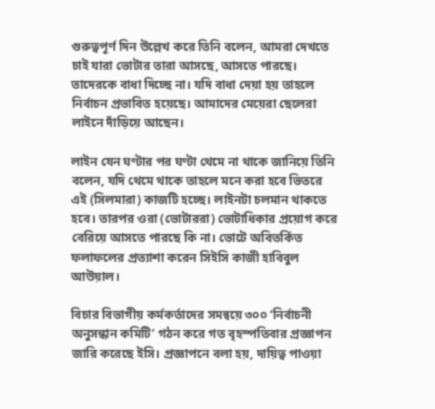গুরুত্বপূর্ণ দিন উল্লেখ করে তিনি বলেন, আমরা দেখতে চাই যারা ভোটার তারা আসছে, আসতে পারছে। তাদেরকে বাধা দিচ্ছে না। যদি বাধা দেয়া হয় তাহলে নির্বাচন প্রভাবিত হয়েছে। আমাদের মেয়েরা ছেলেরা লাইনে দাঁড়িয়ে আছেন।

লাইন যেন ঘণ্টার পর ঘণ্টা থেমে না থাকে জানিয়ে তিনি বলেন, যদি থেমে থাকে তাহলে মনে করা হবে ভিতরে এই (সিলমারা) কাজটি হচ্ছে। লাইনটা চলমান থাকতে হবে। তারপর ওরা (ভোটাররা) ভোটাধিকার প্রয়োগ করে বেরিয়ে আসতে পারছে কি না। ভোটে অবিতর্কিত ফলাফলের প্রত্যাশা করেন সিইসি কাজী হাবিবুল আউয়াল।

বিচার বিভাগীয় কর্মকর্তাদের সমন্বয়ে ৩০০ ‘নির্বাচনী অনুসন্ধান কমিটি’ গঠন করে গত বৃহস্পতিবার প্রজ্ঞাপন জারি করেছে ইসি। প্রজ্ঞাপনে বলা হয়, দায়িত্ব পাওয়া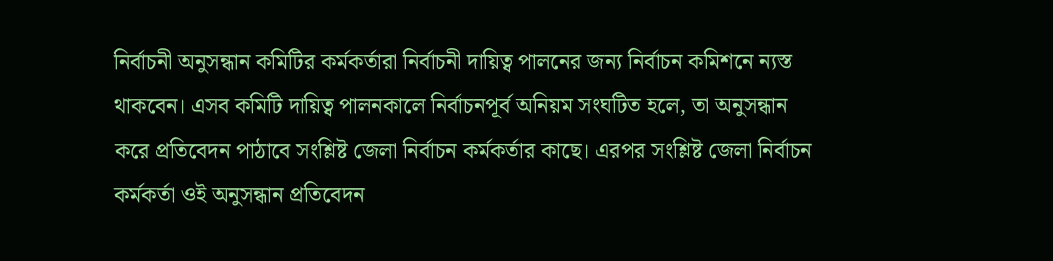নির্বাচনী অনুসন্ধান কমিটির কর্মকর্তারা নির্বাচনী দায়িত্ব পালনের জন্য নির্বাচন কমিশনে ন্যস্ত থাকবেন। এসব কমিটি দায়িত্ব পালনকালে নির্বাচনপূর্ব অনিয়ম সংঘটিত হলে, তা অনুসন্ধান করে প্রতিবেদন পাঠাবে সংশ্লিষ্ট জেলা নির্বাচন কর্মকর্তার কাছে। এরপর সংশ্লিষ্ট জেলা নির্বাচন কর্মকর্তা ওই অনুসন্ধান প্রতিবেদন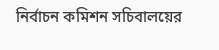নির্বাচন কমিশন সচিবালয়ের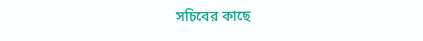সচিবের কাছে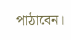পাঠাবেন।